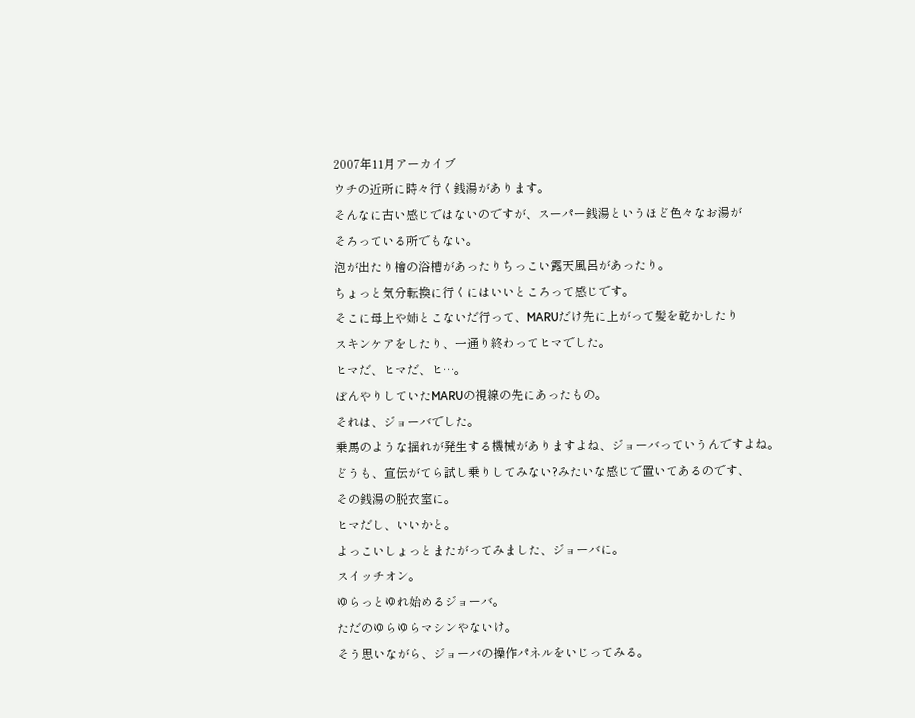2007年11月アーカイブ
ウチの近所に時々行く銭湯があります。
そんなに古い感じではないのですが、スーパー銭湯というほど色々なお湯が
そろっている所でもない。
泡が出たり檜の浴槽があったりちっこい露天風呂があったり。
ちょっと気分転換に行くにはいいところって感じです。
そこに母上や姉とこないだ行って、MARUだけ先に上がって髪を乾かしたり
スキンケアをしたり、一通り終わってヒマでした。
ヒマだ、ヒマだ、ヒ…。
ぼんやりしていたMARUの視線の先にあったもの。
それは、ジョーバでした。
乗馬のような揺れが発生する機械がありますよね、ジョーバっていうんですよね。
どうも、宣伝がてら試し乗りしてみない?みたいな感じで置いてあるのです、
その銭湯の脱衣室に。
ヒマだし、いいかと。
よっこいしょっとまたがってみました、ジョーバに。
スイッチオン。
ゆらっとゆれ始めるジョーバ。
ただのゆらゆらマシンやないけ。
そう思いながら、ジョーバの操作パネルをいじってみる。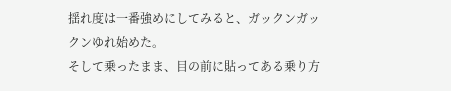揺れ度は一番強めにしてみると、ガックンガックンゆれ始めた。
そして乗ったまま、目の前に貼ってある乗り方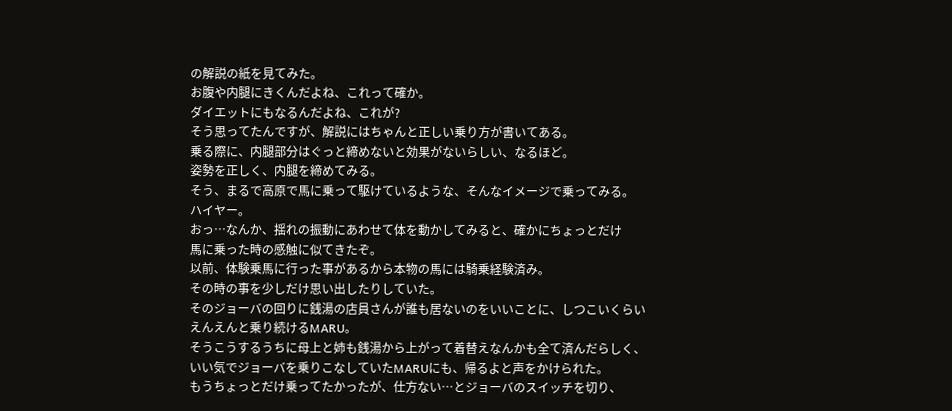の解説の紙を見てみた。
お腹や内腿にきくんだよね、これって確か。
ダイエットにもなるんだよね、これが?
そう思ってたんですが、解説にはちゃんと正しい乗り方が書いてある。
乗る際に、内腿部分はぐっと締めないと効果がないらしい、なるほど。
姿勢を正しく、内腿を締めてみる。
そう、まるで高原で馬に乗って駆けているような、そんなイメージで乗ってみる。
ハイヤー。
おっ…なんか、揺れの振動にあわせて体を動かしてみると、確かにちょっとだけ
馬に乗った時の感触に似てきたぞ。
以前、体験乗馬に行った事があるから本物の馬には騎乗経験済み。
その時の事を少しだけ思い出したりしていた。
そのジョーバの回りに銭湯の店員さんが誰も居ないのをいいことに、しつこいくらい
えんえんと乗り続けるMARU。
そうこうするうちに母上と姉も銭湯から上がって着替えなんかも全て済んだらしく、
いい気でジョーバを乗りこなしていたMARUにも、帰るよと声をかけられた。
もうちょっとだけ乗ってたかったが、仕方ない…とジョーバのスイッチを切り、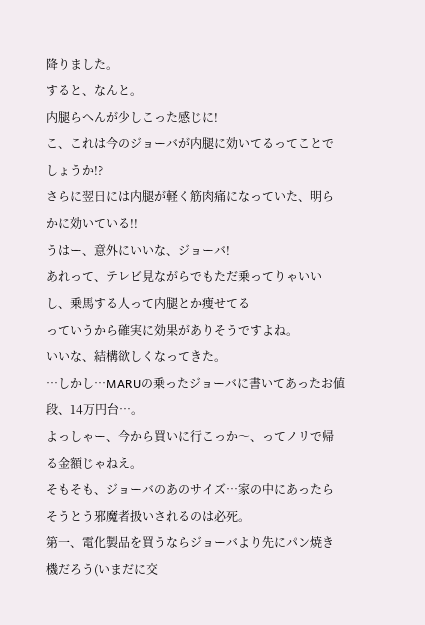降りました。
すると、なんと。
内腿らへんが少しこった感じに!
こ、これは今のジョーバが内腿に効いてるってことでしょうか!?
さらに翌日には内腿が軽く筋肉痛になっていた、明らかに効いている!!
うはー、意外にいいな、ジョーバ!
あれって、テレビ見ながらでもただ乗ってりゃいいし、乗馬する人って内腿とか痩せてる
っていうから確実に効果がありそうですよね。
いいな、結構欲しくなってきた。
…しかし…MARUの乗ったジョーバに書いてあったお値段、14万円台…。
よっしゃー、今から買いに行こっか〜、ってノリで帰る金額じゃねえ。
そもそも、ジョーバのあのサイズ…家の中にあったらそうとう邪魔者扱いされるのは必死。
第一、電化製品を買うならジョーバより先にパン焼き機だろう(いまだに交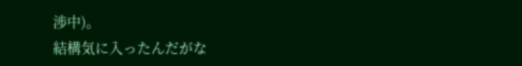渉中)。
結構気に入ったんだがな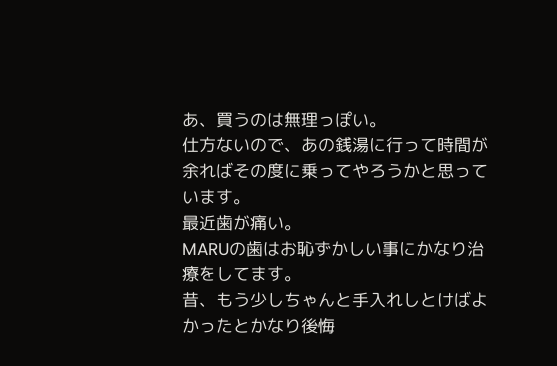あ、買うのは無理っぽい。
仕方ないので、あの銭湯に行って時間が余ればその度に乗ってやろうかと思っています。
最近歯が痛い。
MARUの歯はお恥ずかしい事にかなり治療をしてます。
昔、もう少しちゃんと手入れしとけばよかったとかなり後悔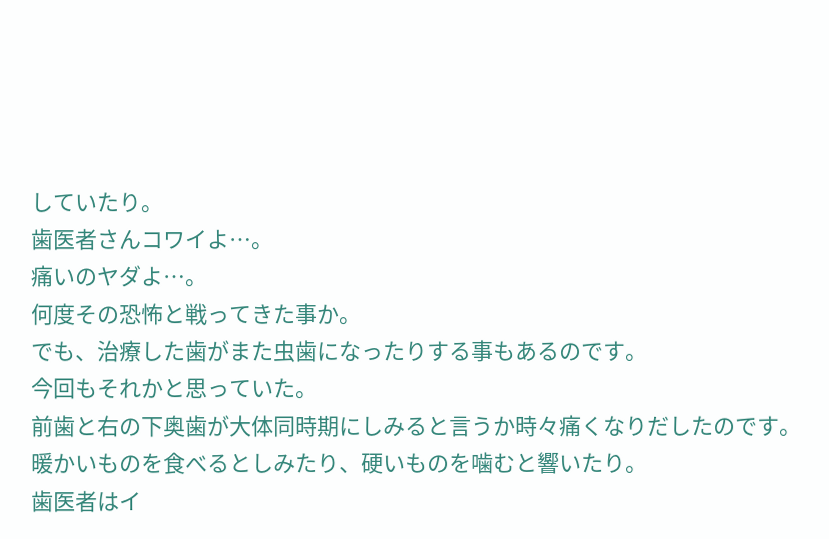していたり。
歯医者さんコワイよ…。
痛いのヤダよ…。
何度その恐怖と戦ってきた事か。
でも、治療した歯がまた虫歯になったりする事もあるのです。
今回もそれかと思っていた。
前歯と右の下奥歯が大体同時期にしみると言うか時々痛くなりだしたのです。
暖かいものを食べるとしみたり、硬いものを噛むと響いたり。
歯医者はイ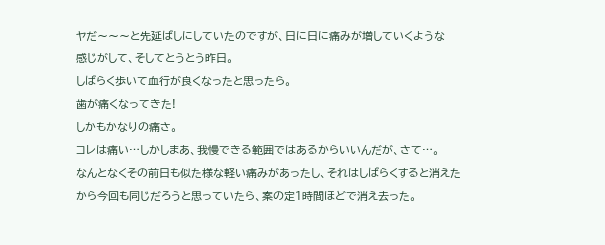ヤだ〜〜〜と先延ばしにしていたのですが、日に日に痛みが増していくような
感じがして、そしてとうとう昨日。
しばらく歩いて血行が良くなったと思ったら。
歯が痛くなってきた!
しかもかなりの痛さ。
コレは痛い…しかしまあ、我慢できる範囲ではあるからいいんだが、さて…。
なんとなくその前日も似た様な軽い痛みがあったし、それはしばらくすると消えた
から今回も同じだろうと思っていたら、案の定1時間ほどで消え去った。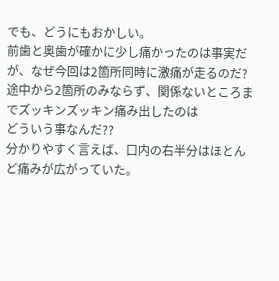でも、どうにもおかしい。
前歯と奥歯が確かに少し痛かったのは事実だが、なぜ今回は2箇所同時に激痛が走るのだ?
途中から2箇所のみならず、関係ないところまでズッキンズッキン痛み出したのは
どういう事なんだ??
分かりやすく言えば、口内の右半分はほとんど痛みが広がっていた。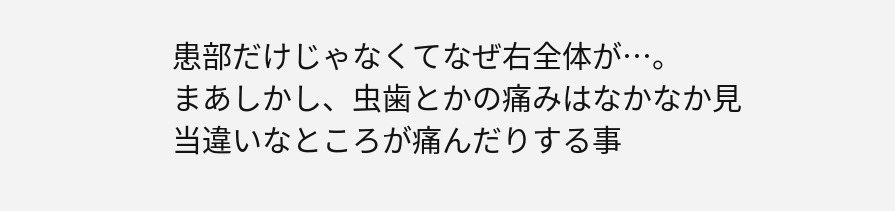患部だけじゃなくてなぜ右全体が…。
まあしかし、虫歯とかの痛みはなかなか見当違いなところが痛んだりする事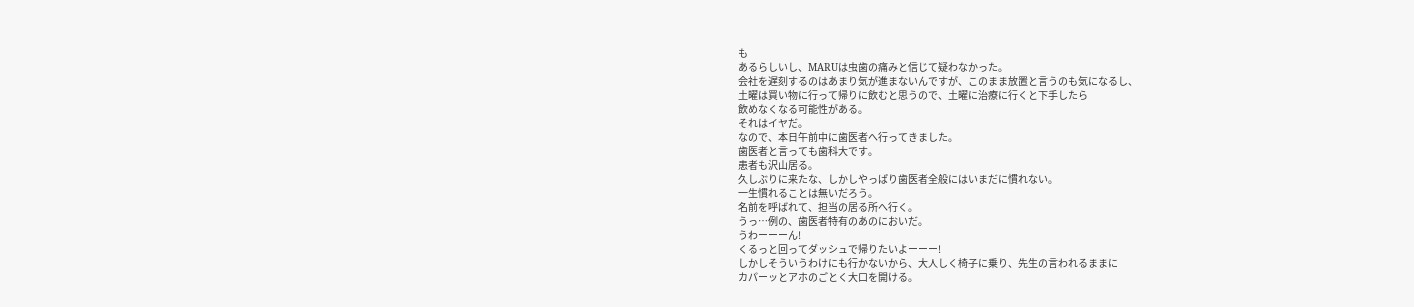も
あるらしいし、MARUは虫歯の痛みと信じて疑わなかった。
会社を遅刻するのはあまり気が進まないんですが、このまま放置と言うのも気になるし、
土曜は買い物に行って帰りに飲むと思うので、土曜に治療に行くと下手したら
飲めなくなる可能性がある。
それはイヤだ。
なので、本日午前中に歯医者へ行ってきました。
歯医者と言っても歯科大です。
患者も沢山居る。
久しぶりに来たな、しかしやっぱり歯医者全般にはいまだに慣れない。
一生慣れることは無いだろう。
名前を呼ばれて、担当の居る所へ行く。
うっ…例の、歯医者特有のあのにおいだ。
うわーーーん!
くるっと回ってダッシュで帰りたいよーーー!
しかしそういうわけにも行かないから、大人しく椅子に乗り、先生の言われるままに
カパーッとアホのごとく大口を開ける。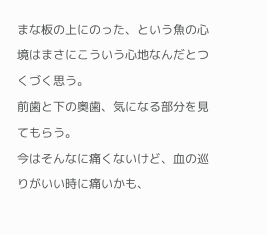まな板の上にのった、という魚の心境はまさにこういう心地なんだとつくづく思う。
前歯と下の奥歯、気になる部分を見てもらう。
今はそんなに痛くないけど、血の巡りがいい時に痛いかも、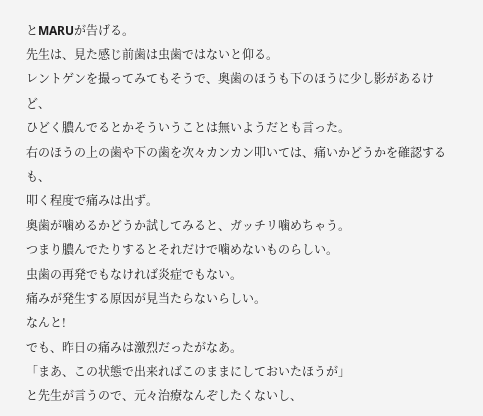とMARUが告げる。
先生は、見た感じ前歯は虫歯ではないと仰る。
レントゲンを撮ってみてもそうで、奥歯のほうも下のほうに少し影があるけど、
ひどく膿んでるとかそういうことは無いようだとも言った。
右のほうの上の歯や下の歯を次々カンカン叩いては、痛いかどうかを確認するも、
叩く程度で痛みは出ず。
奥歯が噛めるかどうか試してみると、ガッチリ噛めちゃう。
つまり膿んでたりするとそれだけで噛めないものらしい。
虫歯の再発でもなければ炎症でもない。
痛みが発生する原因が見当たらないらしい。
なんと!
でも、昨日の痛みは激烈だったがなあ。
「まあ、この状態で出来ればこのままにしておいたほうが」
と先生が言うので、元々治療なんぞしたくないし、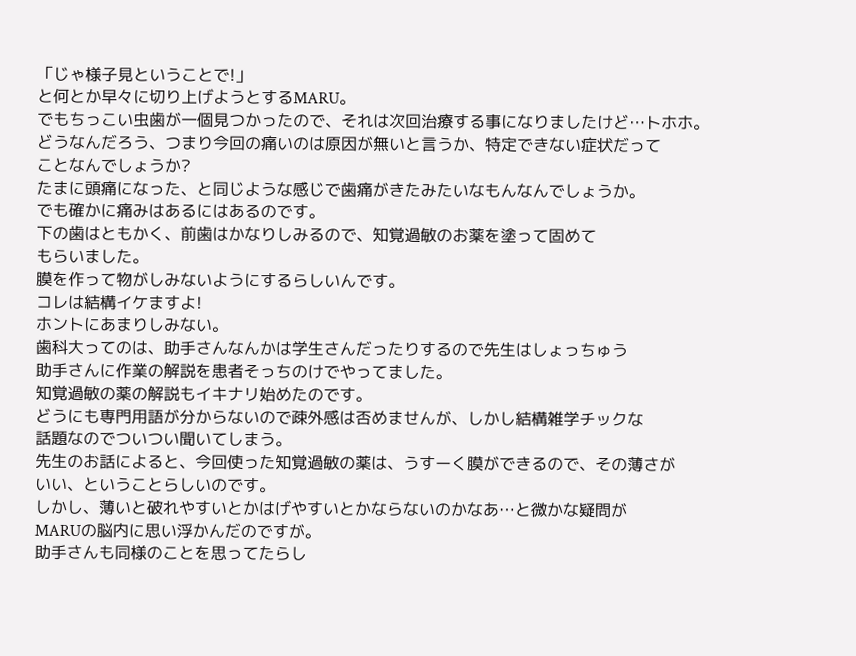「じゃ様子見ということで!」
と何とか早々に切り上げようとするMARU。
でもちっこい虫歯が一個見つかったので、それは次回治療する事になりましたけど…トホホ。
どうなんだろう、つまり今回の痛いのは原因が無いと言うか、特定できない症状だって
ことなんでしょうか?
たまに頭痛になった、と同じような感じで歯痛がきたみたいなもんなんでしょうか。
でも確かに痛みはあるにはあるのです。
下の歯はともかく、前歯はかなりしみるので、知覚過敏のお薬を塗って固めて
もらいました。
膜を作って物がしみないようにするらしいんです。
コレは結構イケますよ!
ホントにあまりしみない。
歯科大ってのは、助手さんなんかは学生さんだったりするので先生はしょっちゅう
助手さんに作業の解説を患者そっちのけでやってました。
知覚過敏の薬の解説もイキナリ始めたのです。
どうにも専門用語が分からないので疎外感は否めませんが、しかし結構雑学チックな
話題なのでついつい聞いてしまう。
先生のお話によると、今回使った知覚過敏の薬は、うすーく膜ができるので、その薄さが
いい、ということらしいのです。
しかし、薄いと破れやすいとかはげやすいとかならないのかなあ…と微かな疑問が
MARUの脳内に思い浮かんだのですが。
助手さんも同様のことを思ってたらし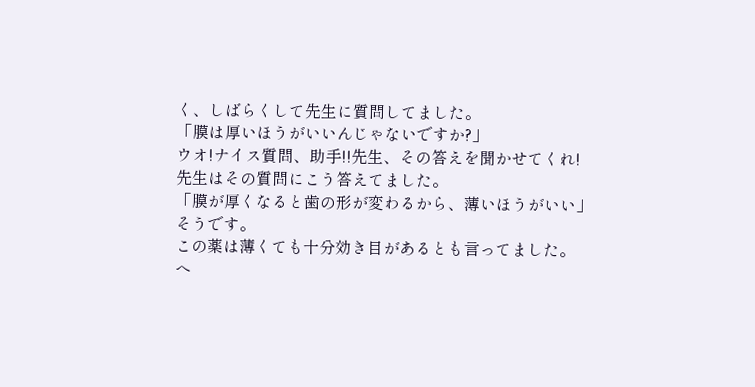く、しばらくして先生に質問してました。
「膜は厚いほうがいいんじゃないですか?」
ウオ!ナイス質問、助手!!先生、その答えを聞かせてくれ!
先生はその質問にこう答えてました。
「膜が厚くなると歯の形が変わるから、薄いほうがいい」
そうです。
この薬は薄くても十分効き目があるとも言ってました。
へ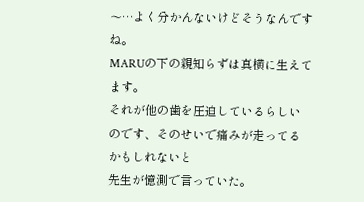〜…よく分かんないけどそうなんですね。
MARUの下の親知らずは真横に生えてます。
それが他の歯を圧迫しているらしいのです、そのせいで痛みが走ってるかもしれないと
先生が憶測で言っていた。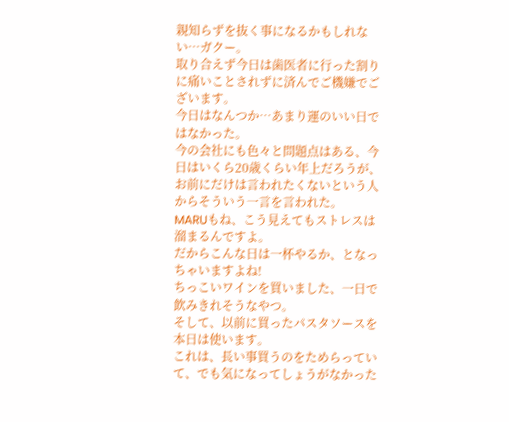親知らずを抜く事になるかもしれない…ガクー。
取り合えず今日は歯医者に行った割りに痛いことされずに済んでご機嫌でございます。
今日はなんつか…あまり運のいい日ではなかった。
今の会社にも色々と問題点はある、今日はいくら20歳くらい年上だろうが、
お前にだけは言われたくないという人からそういう一言を言われた。
MARUもね、こう見えてもストレスは溜まるんですよ。
だからこんな日は一杯やるか、となっちゃいますよね!
ちっこいワインを買いました、一日で飲みきれそうなやつ。
そして、以前に買ったパスタソースを本日は使います。
これは、長い事買うのをためらっていて、でも気になってしょうがなかった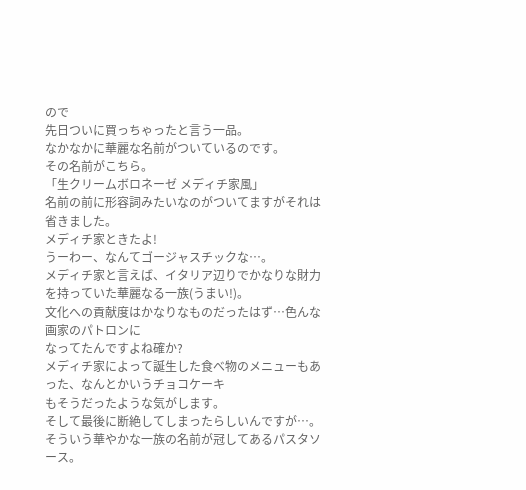ので
先日ついに買っちゃったと言う一品。
なかなかに華麗な名前がついているのです。
その名前がこちら。
「生クリームボロネーゼ メディチ家風」
名前の前に形容詞みたいなのがついてますがそれは省きました。
メディチ家ときたよ!
うーわー、なんてゴージャスチックな…。
メディチ家と言えば、イタリア辺りでかなりな財力を持っていた華麗なる一族(うまい!)。
文化への貢献度はかなりなものだったはず…色んな画家のパトロンに
なってたんですよね確か?
メディチ家によって誕生した食べ物のメニューもあった、なんとかいうチョコケーキ
もそうだったような気がします。
そして最後に断絶してしまったらしいんですが…。
そういう華やかな一族の名前が冠してあるパスタソース。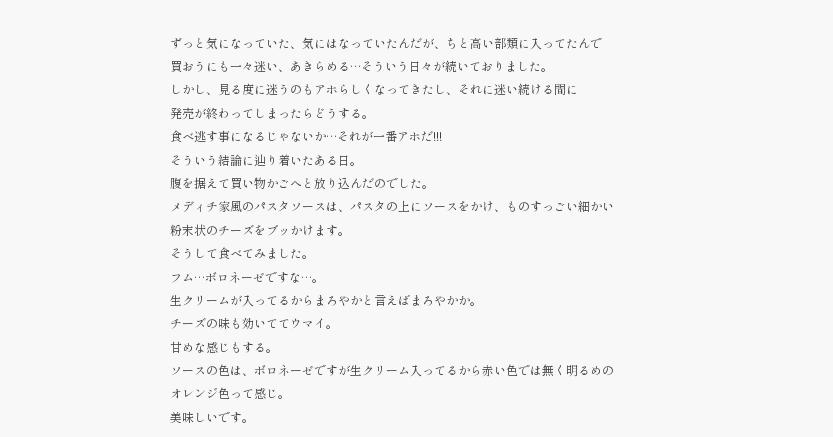ずっと気になっていた、気にはなっていたんだが、ちと高い部類に入ってたんで
買おうにも一々迷い、あきらめる…そういう日々が続いておりました。
しかし、見る度に迷うのもアホらしくなってきたし、それに迷い続ける間に
発売が終わってしまったらどうする。
食べ逃す事になるじゃないか…それが一番アホだ!!!
そういう結論に辿り着いたある日。
腹を据えて買い物かごへと放り込んだのでした。
メディチ家風のパスタソースは、パスタの上にソースをかけ、ものすっごい細かい
粉末状のチーズをブッかけます。
そうして食べてみました。
フム…ボロネーゼですな…。
生クリームが入ってるからまろやかと言えばまろやかか。
チーズの味も効いててウマイ。
甘めな感じもする。
ソースの色は、ボロネーゼですが生クリーム入ってるから赤い色では無く明るめの
オレンジ色って感じ。
美味しいです。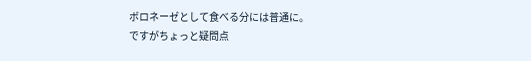ボロネーゼとして食べる分には普通に。
ですがちょっと疑問点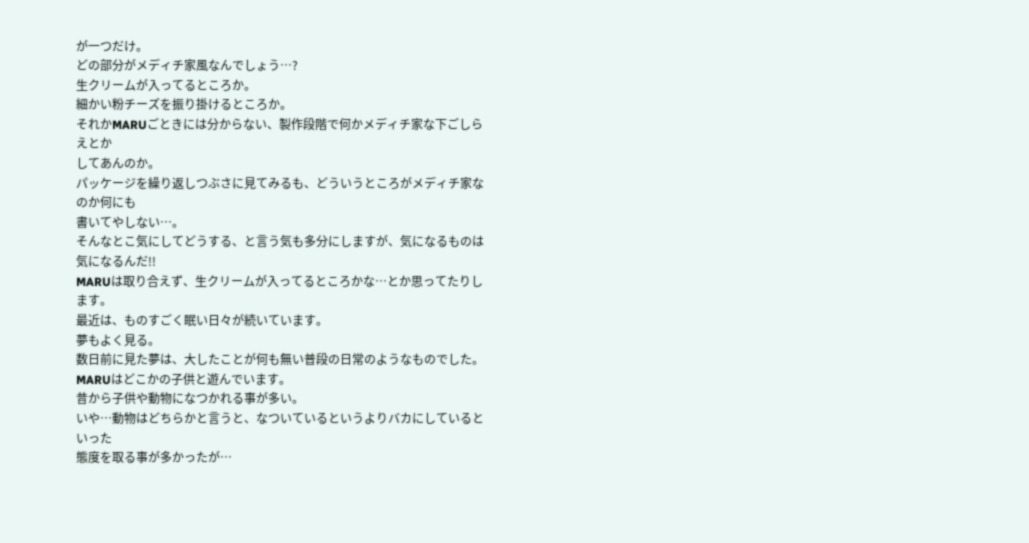が一つだけ。
どの部分がメディチ家風なんでしょう…?
生クリームが入ってるところか。
細かい粉チーズを振り掛けるところか。
それかMARUごときには分からない、製作段階で何かメディチ家な下ごしらえとか
してあんのか。
パッケージを繰り返しつぶさに見てみるも、どういうところがメディチ家なのか何にも
書いてやしない…。
そんなとこ気にしてどうする、と言う気も多分にしますが、気になるものは
気になるんだ!!
MARUは取り合えず、生クリームが入ってるところかな…とか思ってたりします。
最近は、ものすごく眠い日々が続いています。
夢もよく見る。
数日前に見た夢は、大したことが何も無い普段の日常のようなものでした。
MARUはどこかの子供と遊んでいます。
昔から子供や動物になつかれる事が多い。
いや…動物はどちらかと言うと、なついているというよりバカにしているといった
態度を取る事が多かったが…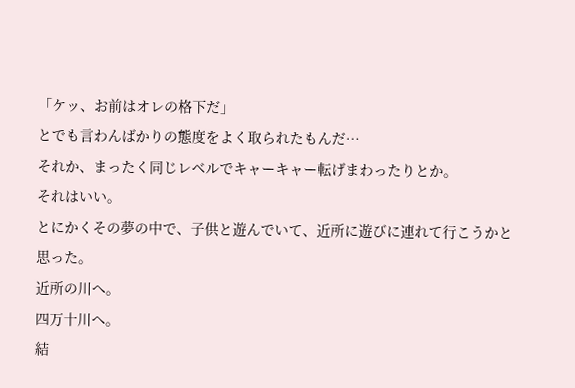「ケッ、お前はオレの格下だ」
とでも言わんばかりの態度をよく取られたもんだ…
それか、まったく同じレベルでキャーキャー転げまわったりとか。
それはいい。
とにかくその夢の中で、子供と遊んでいて、近所に遊びに連れて行こうかと思った。
近所の川へ。
四万十川へ。
結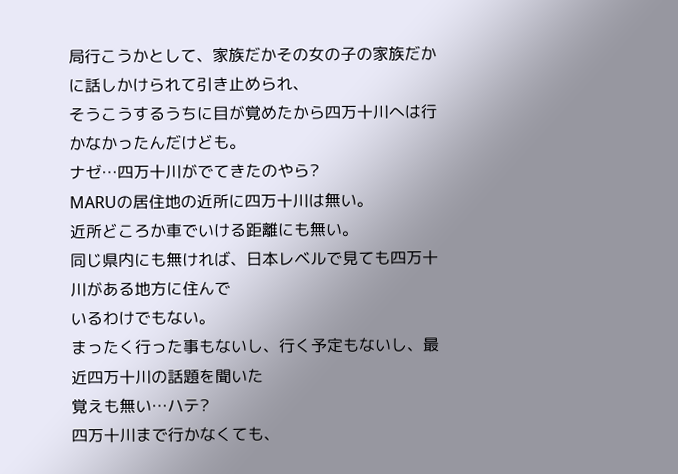局行こうかとして、家族だかその女の子の家族だかに話しかけられて引き止められ、
そうこうするうちに目が覚めたから四万十川へは行かなかったんだけども。
ナゼ…四万十川がでてきたのやら?
MARUの居住地の近所に四万十川は無い。
近所どころか車でいける距離にも無い。
同じ県内にも無ければ、日本レベルで見ても四万十川がある地方に住んで
いるわけでもない。
まったく行った事もないし、行く予定もないし、最近四万十川の話題を聞いた
覚えも無い…ハテ?
四万十川まで行かなくても、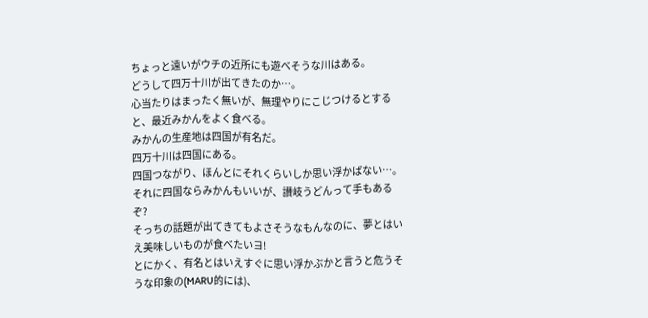ちょっと遠いがウチの近所にも遊べそうな川はある。
どうして四万十川が出てきたのか…。
心当たりはまったく無いが、無理やりにこじつけるとすると、最近みかんをよく食べる。
みかんの生産地は四国が有名だ。
四万十川は四国にある。
四国つながり、ほんとにそれくらいしか思い浮かばない…。
それに四国ならみかんもいいが、讃岐うどんって手もあるぞ?
そっちの話題が出てきてもよさそうなもんなのに、夢とはいえ美味しいものが食べたいヨ!
とにかく、有名とはいえすぐに思い浮かぶかと言うと危うそうな印象の(MARU的には)、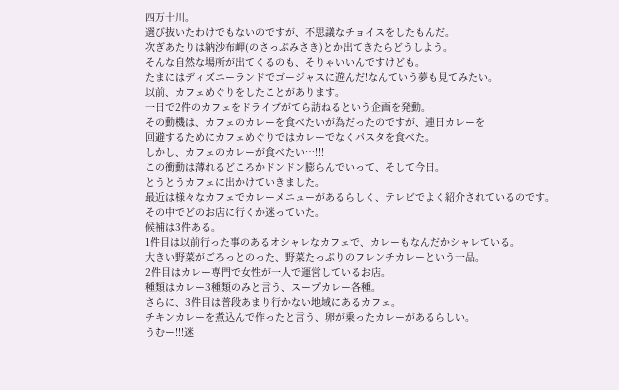四万十川。
選び抜いたわけでもないのですが、不思議なチョイスをしたもんだ。
次ぎあたりは納沙布岬(のさっぷみさき)とか出てきたらどうしよう。
そんな自然な場所が出てくるのも、そりゃいいんですけども。
たまにはディズニーランドでゴージャスに遊んだ!なんていう夢も見てみたい。
以前、カフェめぐりをしたことがあります。
一日で2件のカフェをドライブがてら訪ねるという企画を発動。
その動機は、カフェのカレーを食べたいが為だったのですが、連日カレーを
回避するためにカフェめぐりではカレーでなくパスタを食べた。
しかし、カフェのカレーが食べたい…!!!
この衝動は薄れるどころかドンドン膨らんでいって、そして今日。
とうとうカフェに出かけていきました。
最近は様々なカフェでカレーメニューがあるらしく、テレビでよく紹介されているのです。
その中でどのお店に行くか迷っていた。
候補は3件ある。
1件目は以前行った事のあるオシャレなカフェで、カレーもなんだかシャレている。
大きい野菜がごろっとのった、野菜たっぷりのフレンチカレーという一品。
2件目はカレー専門で女性が一人で運営しているお店。
種類はカレー3種類のみと言う、スープカレー各種。
さらに、3件目は普段あまり行かない地域にあるカフェ。
チキンカレーを煮込んで作ったと言う、卵が乗ったカレーがあるらしい。
うむー!!!迷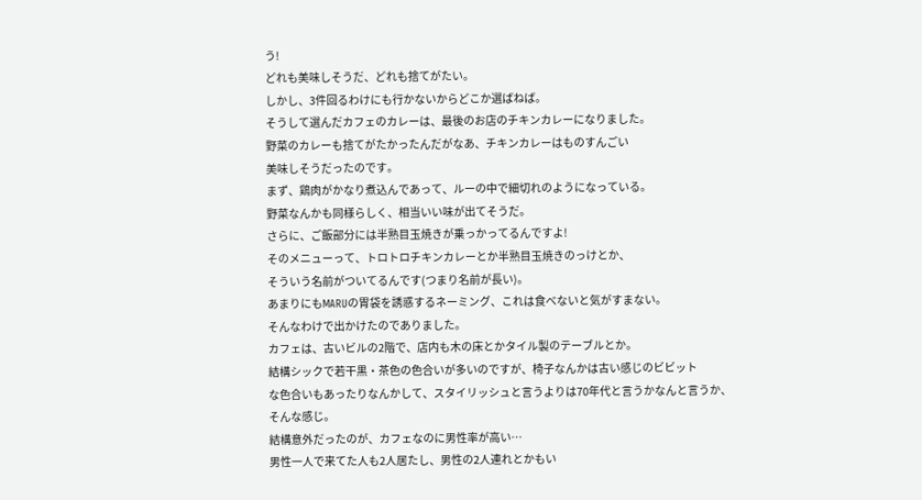う!
どれも美味しそうだ、どれも捨てがたい。
しかし、3件回るわけにも行かないからどこか選ばねば。
そうして選んだカフェのカレーは、最後のお店のチキンカレーになりました。
野菜のカレーも捨てがたかったんだがなあ、チキンカレーはものすんごい
美味しそうだったのです。
まず、鶏肉がかなり煮込んであって、ルーの中で細切れのようになっている。
野菜なんかも同様らしく、相当いい味が出てそうだ。
さらに、ご飯部分には半熟目玉焼きが乗っかってるんですよ!
そのメニューって、トロトロチキンカレーとか半熟目玉焼きのっけとか、
そういう名前がついてるんです(つまり名前が長い)。
あまりにもMARUの胃袋を誘惑するネーミング、これは食べないと気がすまない。
そんなわけで出かけたのでありました。
カフェは、古いビルの2階で、店内も木の床とかタイル製のテーブルとか。
結構シックで若干黒・茶色の色合いが多いのですが、椅子なんかは古い感じのビビット
な色合いもあったりなんかして、スタイリッシュと言うよりは70年代と言うかなんと言うか、
そんな感じ。
結構意外だったのが、カフェなのに男性率が高い…
男性一人で来てた人も2人居たし、男性の2人連れとかもい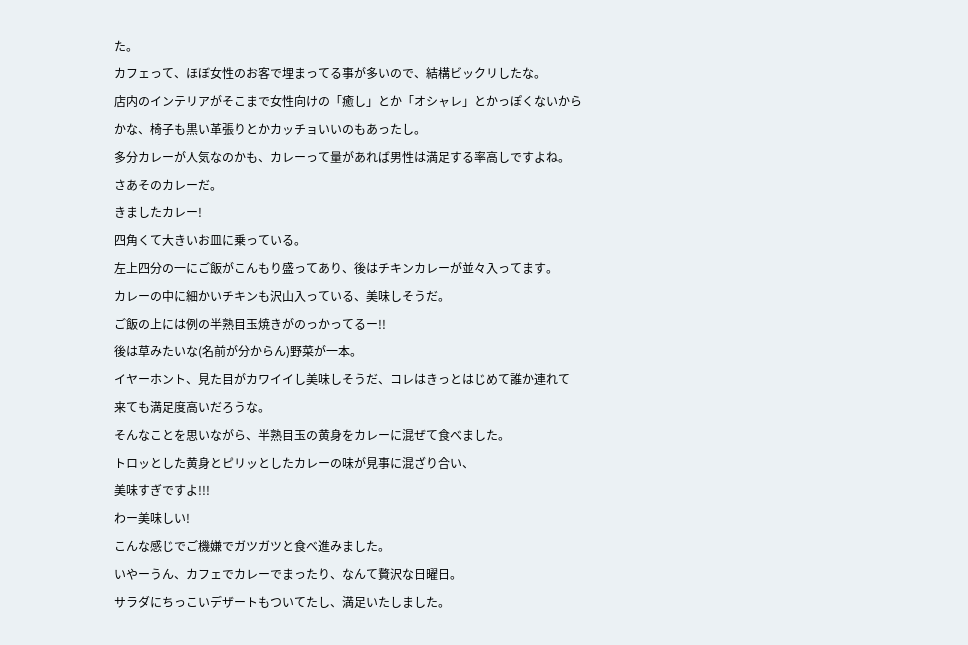た。
カフェって、ほぼ女性のお客で埋まってる事が多いので、結構ビックリしたな。
店内のインテリアがそこまで女性向けの「癒し」とか「オシャレ」とかっぽくないから
かな、椅子も黒い革張りとかカッチョいいのもあったし。
多分カレーが人気なのかも、カレーって量があれば男性は満足する率高しですよね。
さあそのカレーだ。
きましたカレー!
四角くて大きいお皿に乗っている。
左上四分の一にご飯がこんもり盛ってあり、後はチキンカレーが並々入ってます。
カレーの中に細かいチキンも沢山入っている、美味しそうだ。
ご飯の上には例の半熟目玉焼きがのっかってるー!!
後は草みたいな(名前が分からん)野菜が一本。
イヤーホント、見た目がカワイイし美味しそうだ、コレはきっとはじめて誰か連れて
来ても満足度高いだろうな。
そんなことを思いながら、半熟目玉の黄身をカレーに混ぜて食べました。
トロッとした黄身とピリッとしたカレーの味が見事に混ざり合い、
美味すぎですよ!!!
わー美味しい!
こんな感じでご機嫌でガツガツと食べ進みました。
いやーうん、カフェでカレーでまったり、なんて贅沢な日曜日。
サラダにちっこいデザートもついてたし、満足いたしました。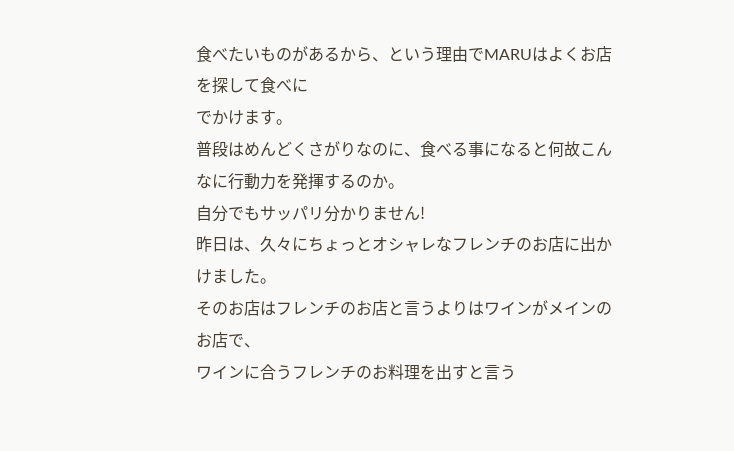食べたいものがあるから、という理由でMARUはよくお店を探して食べに
でかけます。
普段はめんどくさがりなのに、食べる事になると何故こんなに行動力を発揮するのか。
自分でもサッパリ分かりません!
昨日は、久々にちょっとオシャレなフレンチのお店に出かけました。
そのお店はフレンチのお店と言うよりはワインがメインのお店で、
ワインに合うフレンチのお料理を出すと言う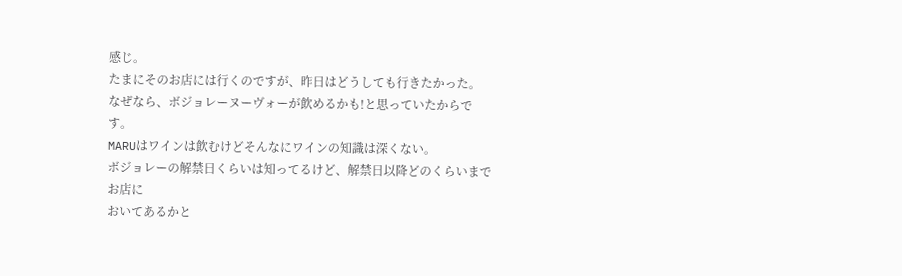感じ。
たまにそのお店には行くのですが、昨日はどうしても行きたかった。
なぜなら、ボジョレーヌーヴォーが飲めるかも!と思っていたからです。
MARUはワインは飲むけどそんなにワインの知識は深くない。
ボジョレーの解禁日くらいは知ってるけど、解禁日以降どのくらいまでお店に
おいてあるかと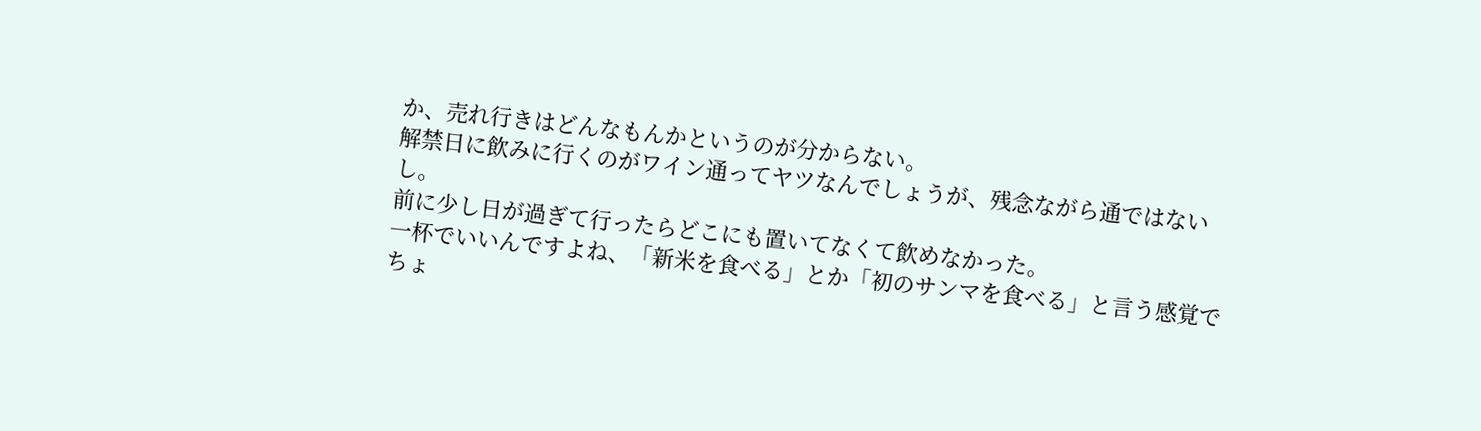か、売れ行きはどんなもんかというのが分からない。
解禁日に飲みに行くのがワイン通ってヤツなんでしょうが、残念ながら通ではないし。
前に少し日が過ぎて行ったらどこにも置いてなくて飲めなかった。
一杯でいいんですよね、「新米を食べる」とか「初のサンマを食べる」と言う感覚で
ちょ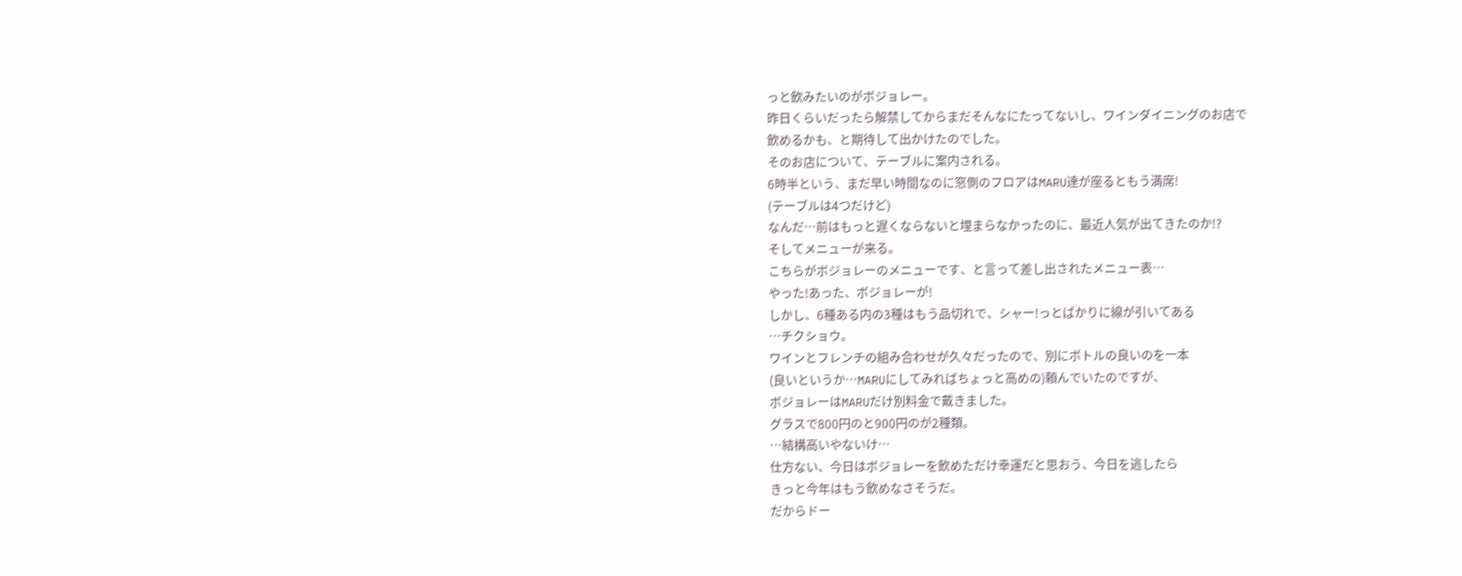っと飲みたいのがボジョレー。
昨日くらいだったら解禁してからまだそんなにたってないし、ワインダイニングのお店で
飲めるかも、と期待して出かけたのでした。
そのお店について、テーブルに案内される。
6時半という、まだ早い時間なのに窓側のフロアはMARU達が座るともう満席!
(テーブルは4つだけど)
なんだ…前はもっと遅くならないと埋まらなかったのに、最近人気が出てきたのか!?
そしてメニューが来る。
こちらがボジョレーのメニューです、と言って差し出されたメニュー表…
やった!あった、ボジョレーが!
しかし、6種ある内の3種はもう品切れで、シャー!っとばかりに線が引いてある
…チクショウ。
ワインとフレンチの組み合わせが久々だったので、別にボトルの良いのを一本
(良いというか…MARUにしてみればちょっと高めの)頼んでいたのですが、
ボジョレーはMARUだけ別料金で戴きました。
グラスで800円のと900円のが2種類。
…結構高いやないけ…
仕方ない、今日はボジョレーを飲めただけ幸運だと思おう、今日を逃したら
きっと今年はもう飲めなさそうだ。
だからドー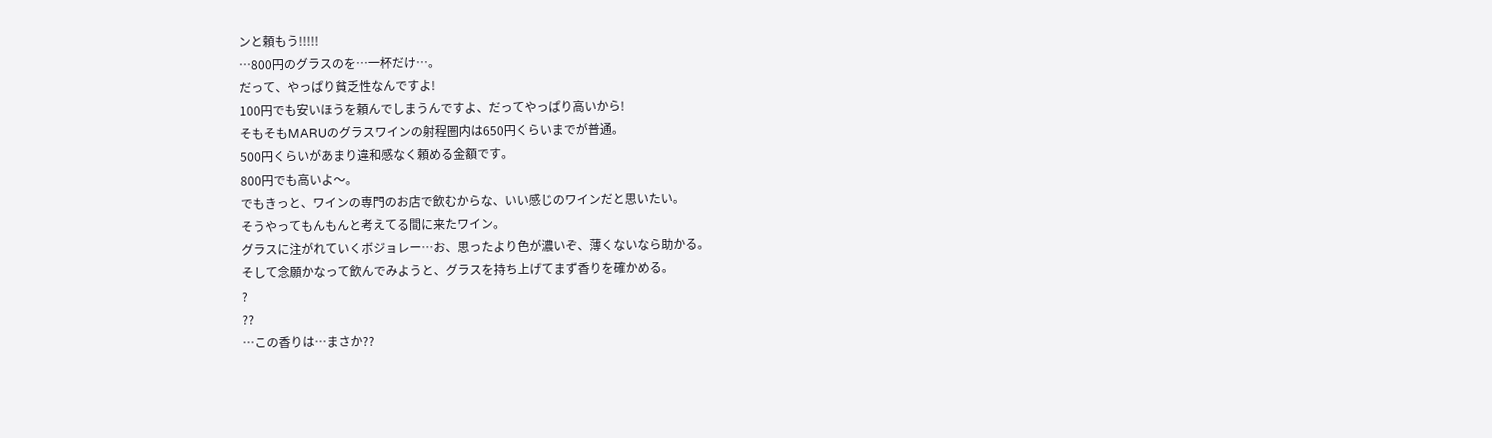ンと頼もう!!!!!
…800円のグラスのを…一杯だけ…。
だって、やっぱり貧乏性なんですよ!
100円でも安いほうを頼んでしまうんですよ、だってやっぱり高いから!
そもそもMARUのグラスワインの射程圏内は650円くらいまでが普通。
500円くらいがあまり違和感なく頼める金額です。
800円でも高いよ〜。
でもきっと、ワインの専門のお店で飲むからな、いい感じのワインだと思いたい。
そうやってもんもんと考えてる間に来たワイン。
グラスに注がれていくボジョレー…お、思ったより色が濃いぞ、薄くないなら助かる。
そして念願かなって飲んでみようと、グラスを持ち上げてまず香りを確かめる。
?
??
…この香りは…まさか??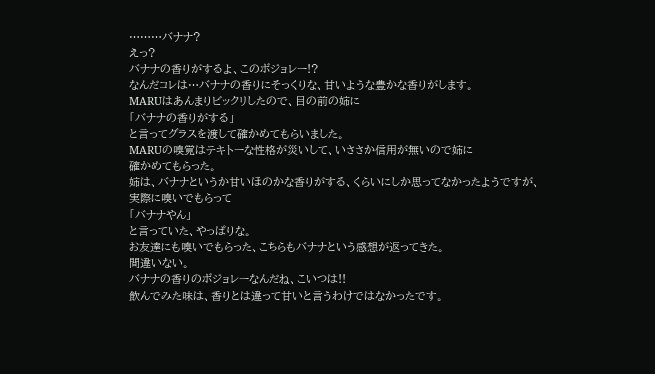………バナナ?
えっ?
バナナの香りがするよ、このボジョレー!?
なんだコレは…バナナの香りにそっくりな、甘いような豊かな香りがします。
MARUはあんまりビックリしたので、目の前の姉に
「バナナの香りがする」
と言ってグラスを渡して確かめてもらいました。
MARUの嗅覚はテキトーな性格が災いして、いささか信用が無いので姉に
確かめてもらった。
姉は、バナナというか甘いほのかな香りがする、くらいにしか思ってなかったようですが、
実際に嗅いでもらって
「バナナやん」
と言っていた、やっぱりな。
お友達にも嗅いでもらった、こちらもバナナという感想が返ってきた。
間違いない。
バナナの香りのボジョレーなんだね、こいつは!!
飲んでみた味は、香りとは違って甘いと言うわけではなかったです。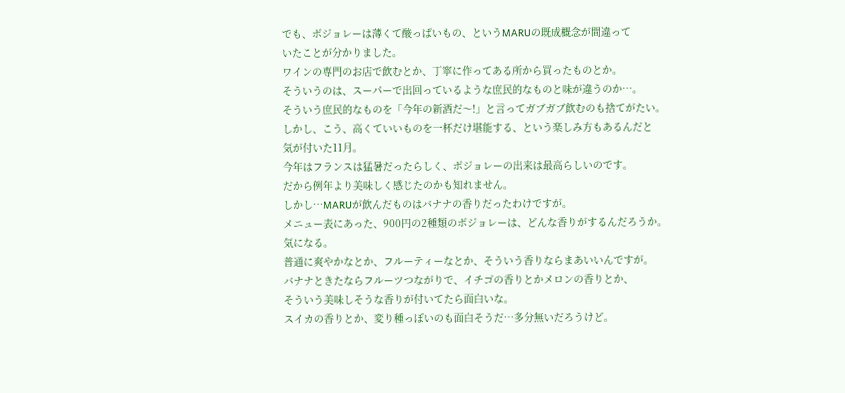でも、ボジョレーは薄くて酸っぱいもの、というMARUの既成概念が間違って
いたことが分かりました。
ワインの専門のお店で飲むとか、丁寧に作ってある所から買ったものとか。
そういうのは、スーパーで出回っているような庶民的なものと味が違うのか…。
そういう庶民的なものを「今年の新酒だ〜!」と言ってガブガブ飲むのも捨てがたい。
しかし、こう、高くていいものを一杯だけ堪能する、という楽しみ方もあるんだと
気が付いた11月。
今年はフランスは猛暑だったらしく、ボジョレーの出来は最高らしいのです。
だから例年より美味しく感じたのかも知れません。
しかし…MARUが飲んだものはバナナの香りだったわけですが。
メニュー表にあった、900円の2種類のボジョレーは、どんな香りがするんだろうか。
気になる。
普通に爽やかなとか、フルーティーなとか、そういう香りならまあいいんですが。
バナナときたならフルーツつながりで、イチゴの香りとかメロンの香りとか、
そういう美味しそうな香りが付いてたら面白いな。
スイカの香りとか、変り種っぽいのも面白そうだ…多分無いだろうけど。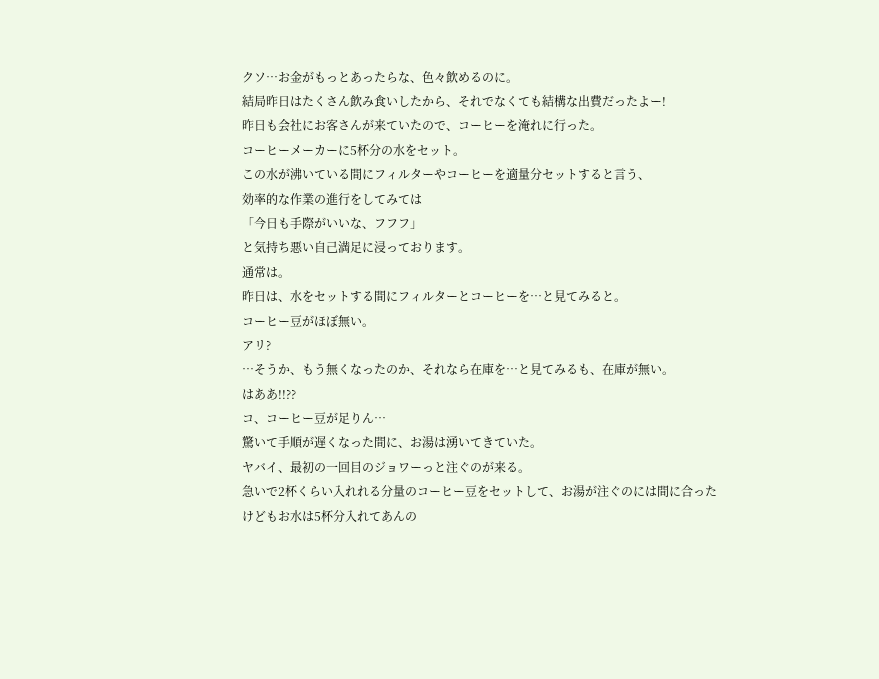クソ…お金がもっとあったらな、色々飲めるのに。
結局昨日はたくさん飲み食いしたから、それでなくても結構な出費だったよー!
昨日も会社にお客さんが来ていたので、コーヒーを淹れに行った。
コーヒーメーカーに5杯分の水をセット。
この水が沸いている間にフィルターやコーヒーを適量分セットすると言う、
効率的な作業の進行をしてみては
「今日も手際がいいな、フフフ」
と気持ち悪い自己満足に浸っております。
通常は。
昨日は、水をセットする間にフィルターとコーヒーを…と見てみると。
コーヒー豆がほぼ無い。
アリ?
…そうか、もう無くなったのか、それなら在庫を…と見てみるも、在庫が無い。
はああ!!??
コ、コーヒー豆が足りん…
驚いて手順が遅くなった間に、お湯は湧いてきていた。
ヤバイ、最初の一回目のジョワーっと注ぐのが来る。
急いで2杯くらい入れれる分量のコーヒー豆をセットして、お湯が注ぐのには間に合った
けどもお水は5杯分入れてあんの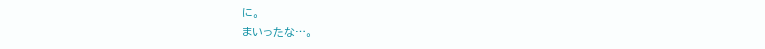に。
まいったな…。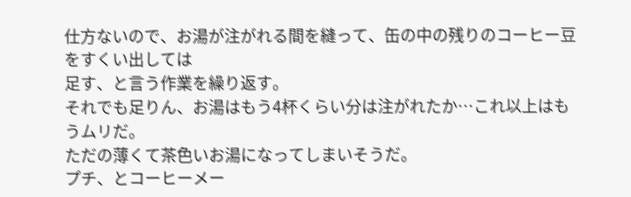仕方ないので、お湯が注がれる間を縫って、缶の中の残りのコーヒー豆をすくい出しては
足す、と言う作業を繰り返す。
それでも足りん、お湯はもう4杯くらい分は注がれたか…これ以上はもうムリだ。
ただの薄くて茶色いお湯になってしまいそうだ。
プチ、とコーヒーメー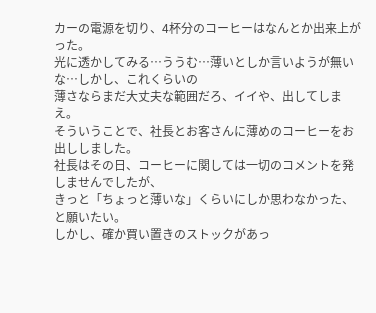カーの電源を切り、4杯分のコーヒーはなんとか出来上がった。
光に透かしてみる…ううむ…薄いとしか言いようが無いな…しかし、これくらいの
薄さならまだ大丈夫な範囲だろ、イイや、出してしまえ。
そういうことで、社長とお客さんに薄めのコーヒーをお出ししました。
社長はその日、コーヒーに関しては一切のコメントを発しませんでしたが、
きっと「ちょっと薄いな」くらいにしか思わなかった、と願いたい。
しかし、確か買い置きのストックがあっ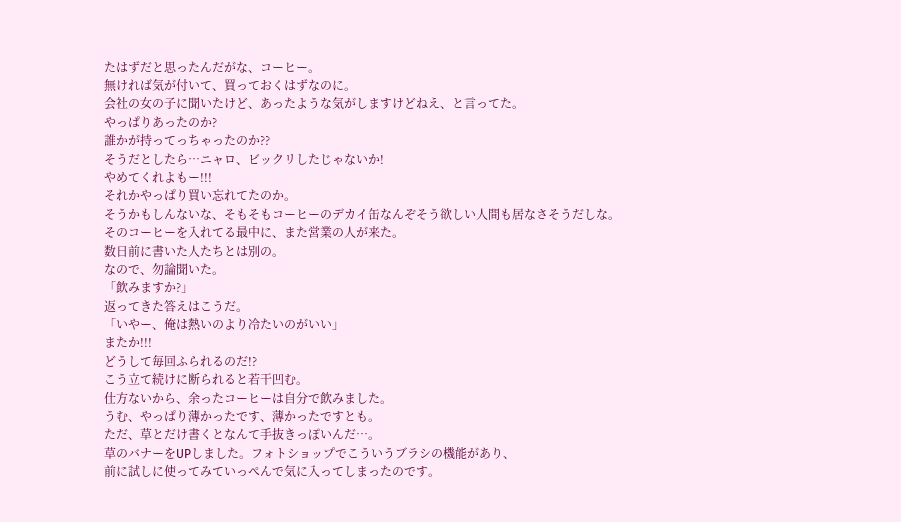たはずだと思ったんだがな、コーヒー。
無ければ気が付いて、買っておくはずなのに。
会社の女の子に聞いたけど、あったような気がしますけどねえ、と言ってた。
やっぱりあったのか?
誰かが持ってっちゃったのか??
そうだとしたら…ニャロ、ビックリしたじゃないか!
やめてくれよもー!!!
それかやっぱり買い忘れてたのか。
そうかもしんないな、そもそもコーヒーのデカイ缶なんぞそう欲しい人間も居なさそうだしな。
そのコーヒーを入れてる最中に、また営業の人が来た。
数日前に書いた人たちとは別の。
なので、勿論聞いた。
「飲みますか?」
返ってきた答えはこうだ。
「いやー、俺は熱いのより冷たいのがいい」
またか!!!
どうして毎回ふられるのだ!?
こう立て続けに断られると若干凹む。
仕方ないから、余ったコーヒーは自分で飲みました。
うむ、やっぱり薄かったです、薄かったですとも。
ただ、草とだけ書くとなんて手抜きっぽいんだ…。
草のバナーをUPしました。フォトショップでこういうブラシの機能があり、
前に試しに使ってみていっぺんで気に入ってしまったのです。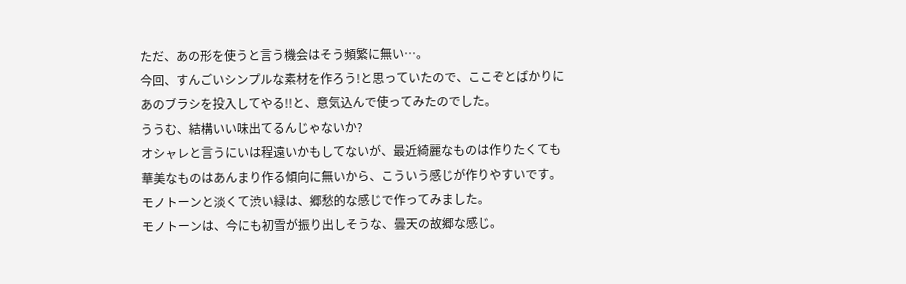ただ、あの形を使うと言う機会はそう頻繁に無い…。
今回、すんごいシンプルな素材を作ろう!と思っていたので、ここぞとばかりに
あのブラシを投入してやる!!と、意気込んで使ってみたのでした。
ううむ、結構いい味出てるんじゃないか?
オシャレと言うにいは程遠いかもしてないが、最近綺麗なものは作りたくても
華美なものはあんまり作る傾向に無いから、こういう感じが作りやすいです。
モノトーンと淡くて渋い緑は、郷愁的な感じで作ってみました。
モノトーンは、今にも初雪が振り出しそうな、曇天の故郷な感じ。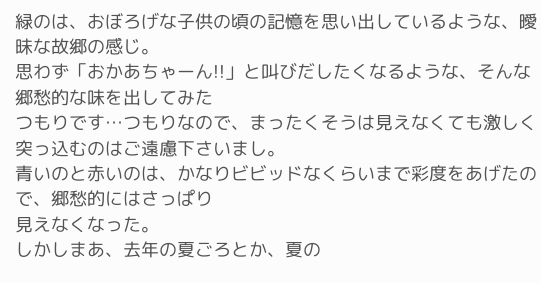緑のは、おぼろげな子供の頃の記憶を思い出しているような、曖昧な故郷の感じ。
思わず「おかあちゃーん!!」と叫びだしたくなるような、そんな郷愁的な味を出してみた
つもりです…つもりなので、まったくそうは見えなくても激しく突っ込むのはご遠慮下さいまし。
青いのと赤いのは、かなりビビッドなくらいまで彩度をあげたので、郷愁的にはさっぱり
見えなくなった。
しかしまあ、去年の夏ごろとか、夏の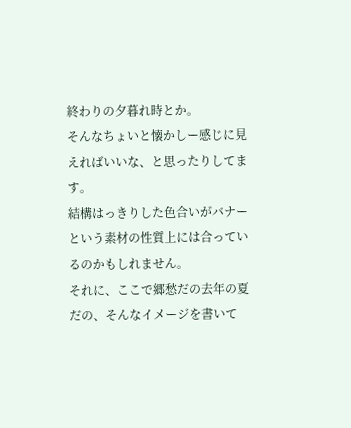終わりの夕暮れ時とか。
そんなちょいと懐かしー感じに見えればいいな、と思ったりしてます。
結構はっきりした色合いがバナーという素材の性質上には合っているのかもしれません。
それに、ここで郷愁だの去年の夏だの、そんなイメージを書いて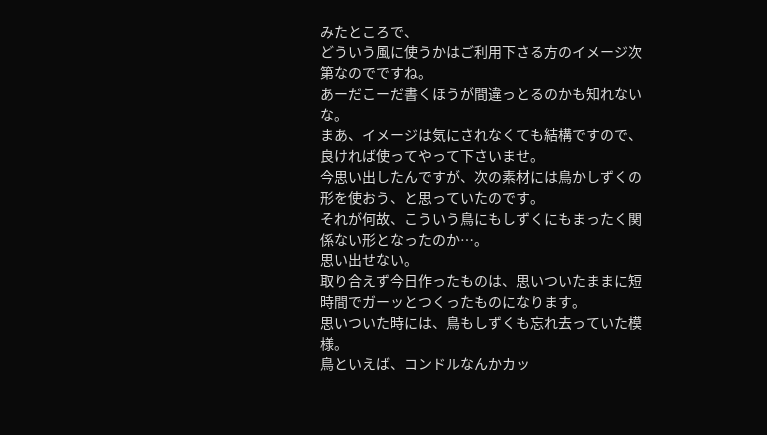みたところで、
どういう風に使うかはご利用下さる方のイメージ次第なのでですね。
あーだこーだ書くほうが間違っとるのかも知れないな。
まあ、イメージは気にされなくても結構ですので、良ければ使ってやって下さいませ。
今思い出したんですが、次の素材には鳥かしずくの形を使おう、と思っていたのです。
それが何故、こういう鳥にもしずくにもまったく関係ない形となったのか…。
思い出せない。
取り合えず今日作ったものは、思いついたままに短時間でガーッとつくったものになります。
思いついた時には、鳥もしずくも忘れ去っていた模様。
鳥といえば、コンドルなんかカッ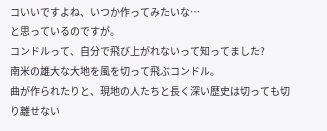コいいですよね、いつか作ってみたいな…
と思っているのですが。
コンドルって、自分で飛び上がれないって知ってました?
南米の雄大な大地を風を切って飛ぶコンドル。
曲が作られたりと、現地の人たちと長く深い歴史は切っても切り離せない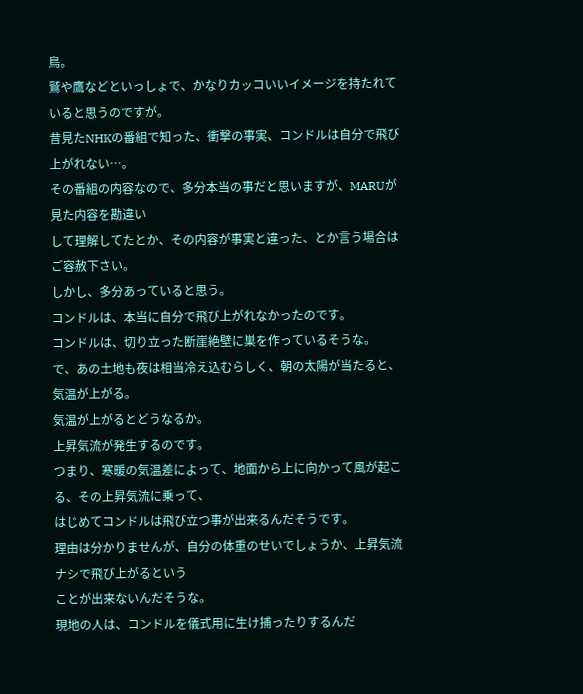鳥。
鷲や鷹などといっしょで、かなりカッコいいイメージを持たれていると思うのですが。
昔見たNHKの番組で知った、衝撃の事実、コンドルは自分で飛び上がれない…。
その番組の内容なので、多分本当の事だと思いますが、MARUが見た内容を勘違い
して理解してたとか、その内容が事実と違った、とか言う場合はご容赦下さい。
しかし、多分あっていると思う。
コンドルは、本当に自分で飛び上がれなかったのです。
コンドルは、切り立った断崖絶壁に巣を作っているそうな。
で、あの土地も夜は相当冷え込むらしく、朝の太陽が当たると、気温が上がる。
気温が上がるとどうなるか。
上昇気流が発生するのです。
つまり、寒暖の気温差によって、地面から上に向かって風が起こる、その上昇気流に乗って、
はじめてコンドルは飛び立つ事が出来るんだそうです。
理由は分かりませんが、自分の体重のせいでしょうか、上昇気流ナシで飛び上がるという
ことが出来ないんだそうな。
現地の人は、コンドルを儀式用に生け捕ったりするんだ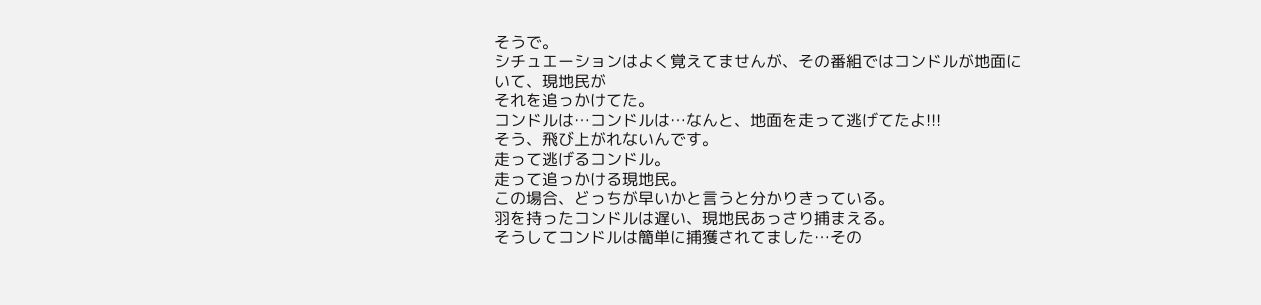そうで。
シチュエーションはよく覚えてませんが、その番組ではコンドルが地面にいて、現地民が
それを追っかけてた。
コンドルは…コンドルは…なんと、地面を走って逃げてたよ!!!
そう、飛び上がれないんです。
走って逃げるコンドル。
走って追っかける現地民。
この場合、どっちが早いかと言うと分かりきっている。
羽を持ったコンドルは遅い、現地民あっさり捕まえる。
そうしてコンドルは簡単に捕獲されてました…その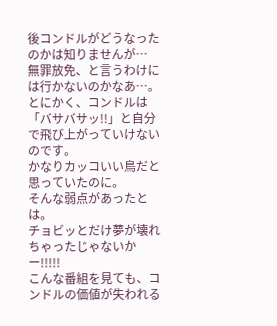後コンドルがどうなったのかは知りませんが…
無罪放免、と言うわけには行かないのかなあ…。
とにかく、コンドルは「バサバサッ!!」と自分で飛び上がっていけないのです。
かなりカッコいい鳥だと思っていたのに。
そんな弱点があったとは。
チョビッとだけ夢が壊れちゃったじゃないかー!!!!!
こんな番組を見ても、コンドルの価値が失われる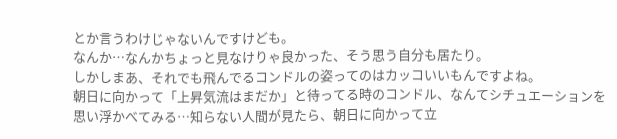とか言うわけじゃないんですけども。
なんか…なんかちょっと見なけりゃ良かった、そう思う自分も居たり。
しかしまあ、それでも飛んでるコンドルの姿ってのはカッコいいもんですよね。
朝日に向かって「上昇気流はまだか」と待ってる時のコンドル、なんてシチュエーションを
思い浮かべてみる…知らない人間が見たら、朝日に向かって立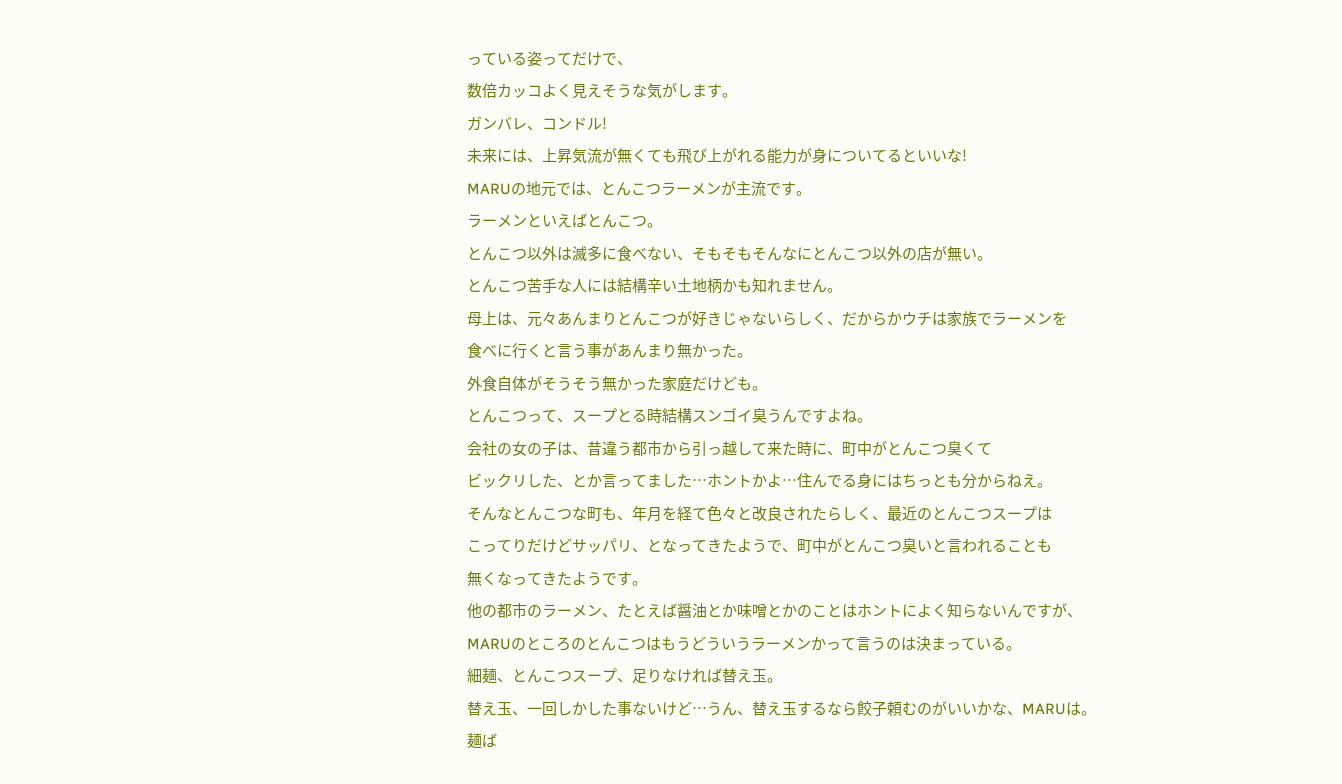っている姿ってだけで、
数倍カッコよく見えそうな気がします。
ガンバレ、コンドル!
未来には、上昇気流が無くても飛び上がれる能力が身についてるといいな!
MARUの地元では、とんこつラーメンが主流です。
ラーメンといえばとんこつ。
とんこつ以外は滅多に食べない、そもそもそんなにとんこつ以外の店が無い。
とんこつ苦手な人には結構辛い土地柄かも知れません。
母上は、元々あんまりとんこつが好きじゃないらしく、だからかウチは家族でラーメンを
食べに行くと言う事があんまり無かった。
外食自体がそうそう無かった家庭だけども。
とんこつって、スープとる時結構スンゴイ臭うんですよね。
会社の女の子は、昔違う都市から引っ越して来た時に、町中がとんこつ臭くて
ビックリした、とか言ってました…ホントかよ…住んでる身にはちっとも分からねえ。
そんなとんこつな町も、年月を経て色々と改良されたらしく、最近のとんこつスープは
こってりだけどサッパリ、となってきたようで、町中がとんこつ臭いと言われることも
無くなってきたようです。
他の都市のラーメン、たとえば醤油とか味噌とかのことはホントによく知らないんですが、
MARUのところのとんこつはもうどういうラーメンかって言うのは決まっている。
細麺、とんこつスープ、足りなければ替え玉。
替え玉、一回しかした事ないけど…うん、替え玉するなら餃子頼むのがいいかな、MARUは。
麺ば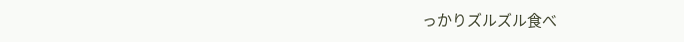っかりズルズル食べ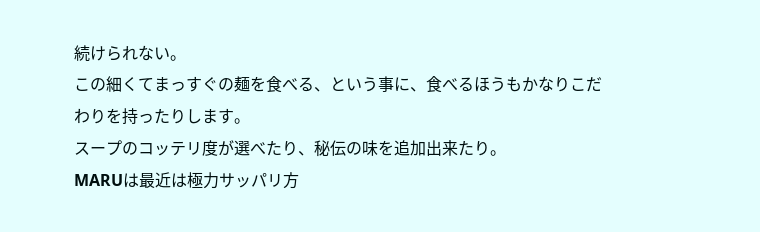続けられない。
この細くてまっすぐの麺を食べる、という事に、食べるほうもかなりこだわりを持ったりします。
スープのコッテリ度が選べたり、秘伝の味を追加出来たり。
MARUは最近は極力サッパリ方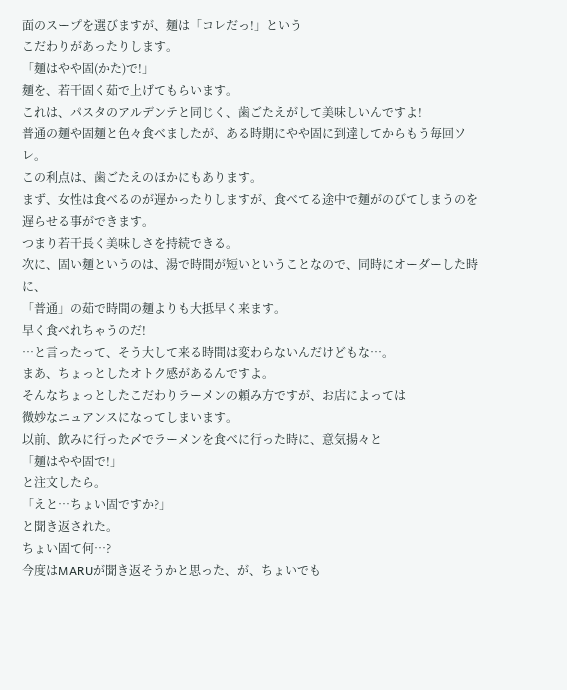面のスープを選びますが、麺は「コレだっ!」という
こだわりがあったりします。
「麺はやや固(かた)で!」
麺を、若干固く茹で上げてもらいます。
これは、パスタのアルデンテと同じく、歯ごたえがして美味しいんですよ!
普通の麺や固麺と色々食べましたが、ある時期にやや固に到達してからもう毎回ソレ。
この利点は、歯ごたえのほかにもあります。
まず、女性は食べるのが遅かったりしますが、食べてる途中で麺がのびてしまうのを
遅らせる事ができます。
つまり若干長く美味しさを持続できる。
次に、固い麺というのは、湯で時間が短いということなので、同時にオーダーした時に、
「普通」の茹で時間の麺よりも大抵早く来ます。
早く食べれちゃうのだ!
…と言ったって、そう大して来る時間は変わらないんだけどもな…。
まあ、ちょっとしたオトク感があるんですよ。
そんなちょっとしたこだわりラーメンの頼み方ですが、お店によっては
微妙なニュアンスになってしまいます。
以前、飲みに行った〆でラーメンを食べに行った時に、意気揚々と
「麺はやや固で!」
と注文したら。
「えと…ちょい固ですか?」
と聞き返された。
ちょい固て何…?
今度はMARUが聞き返そうかと思った、が、ちょいでも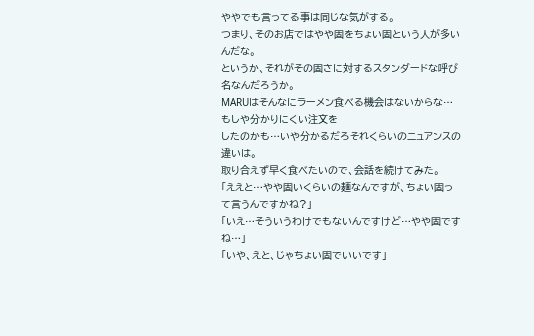ややでも言ってる事は同じな気がする。
つまり、そのお店ではやや固をちょい固という人が多いんだな。
というか、それがその固さに対するスタンダードな呼び名なんだろうか。
MARUはそんなにラーメン食べる機会はないからな…もしや分かりにくい注文を
したのかも…いや分かるだろそれくらいのニュアンスの違いは。
取り合えず早く食べたいので、会話を続けてみた。
「ええと…やや固いくらいの麺なんですが、ちょい固って言うんですかね?」
「いえ…そういうわけでもないんですけど…やや固ですね…」
「いや、えと、じゃちょい固でいいです」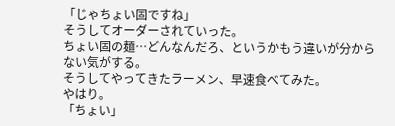「じゃちょい固ですね」
そうしてオーダーされていった。
ちょい固の麺…どんなんだろ、というかもう違いが分からない気がする。
そうしてやってきたラーメン、早速食べてみた。
やはり。
「ちょい」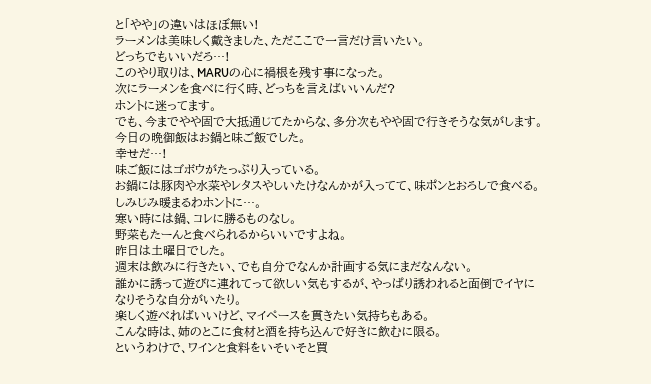と「やや」の違いはほぼ無い!
ラーメンは美味しく戴きました、ただここで一言だけ言いたい。
どっちでもいいだろ…!
このやり取りは、MARUの心に禍根を残す事になった。
次にラーメンを食べに行く時、どっちを言えばいいんだ?
ホントに迷ってます。
でも、今までやや固で大抵通じてたからな、多分次もやや固で行きそうな気がします。
今日の晩御飯はお鍋と味ご飯でした。
幸せだ…!
味ご飯にはゴボウがたっぷり入っている。
お鍋には豚肉や水菜やレタスやしいたけなんかが入ってて、味ポンとおろしで食べる。
しみじみ暖まるわホントに…。
寒い時には鍋、コレに勝るものなし。
野菜もたーんと食べられるからいいですよね。
昨日は土曜日でした。
週末は飲みに行きたい、でも自分でなんか計画する気にまだなんない。
誰かに誘って遊びに連れてって欲しい気もするが、やっぱり誘われると面倒でイヤに
なりそうな自分がいたり。
楽しく遊べればいいけど、マイペースを貫きたい気持ちもある。
こんな時は、姉のとこに食材と酒を持ち込んで好きに飲むに限る。
というわけで、ワインと食料をいそいそと買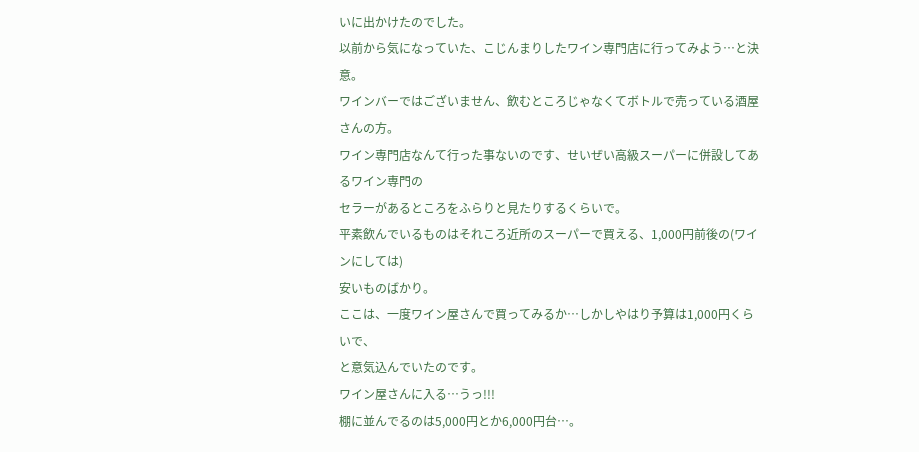いに出かけたのでした。
以前から気になっていた、こじんまりしたワイン専門店に行ってみよう…と決意。
ワインバーではございません、飲むところじゃなくてボトルで売っている酒屋さんの方。
ワイン専門店なんて行った事ないのです、せいぜい高級スーパーに併設してあるワイン専門の
セラーがあるところをふらりと見たりするくらいで。
平素飲んでいるものはそれころ近所のスーパーで買える、1,000円前後の(ワインにしては)
安いものばかり。
ここは、一度ワイン屋さんで買ってみるか…しかしやはり予算は1,000円くらいで、
と意気込んでいたのです。
ワイン屋さんに入る…うっ!!!
棚に並んでるのは5,000円とか6,000円台…。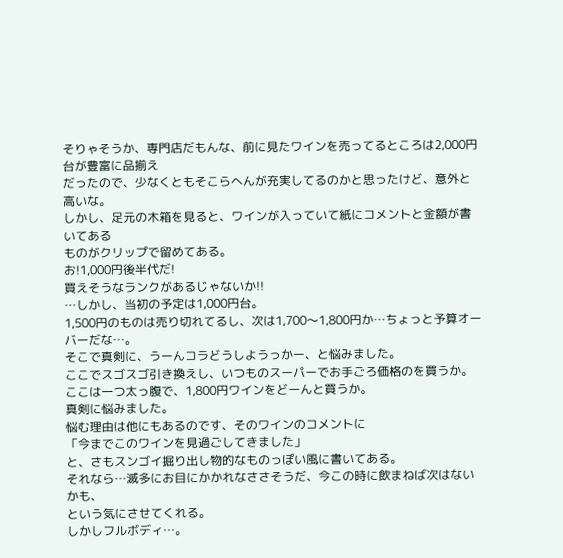そりゃそうか、専門店だもんな、前に見たワインを売ってるところは2,000円台が豊富に品揃え
だったので、少なくともそこらへんが充実してるのかと思ったけど、意外と高いな。
しかし、足元の木箱を見ると、ワインが入っていて紙にコメントと金額が書いてある
ものがクリップで留めてある。
お!1,000円後半代だ!
買えそうなランクがあるじゃないか!!
…しかし、当初の予定は1,000円台。
1,500円のものは売り切れてるし、次は1,700〜1,800円か…ちょっと予算オーバーだな…。
そこで真剣に、うーんコラどうしようっかー、と悩みました。
ここでスゴスゴ引き換えし、いつものスーパーでお手ごろ価格のを買うか。
ここは一つ太っ腹で、1,800円ワインをどーんと買うか。
真剣に悩みました。
悩む理由は他にもあるのです、そのワインのコメントに
「今までこのワインを見過ごしてきました」
と、さもスンゴイ掘り出し物的なものっぽい風に書いてある。
それなら…滅多にお目にかかれなささそうだ、今この時に飲まねば次はないかも、
という気にさせてくれる。
しかしフルボディ…。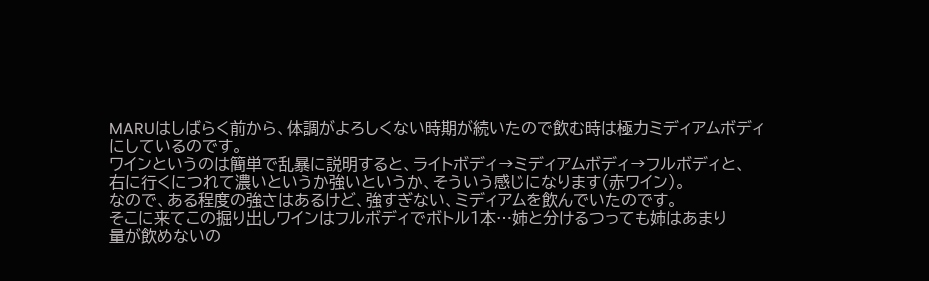MARUはしばらく前から、体調がよろしくない時期が続いたので飲む時は極力ミディアムボディ
にしているのです。
ワインというのは簡単で乱暴に説明すると、ライトボディ→ミディアムボディ→フルボディと、
右に行くにつれて濃いというか強いというか、そういう感じになります(赤ワイン)。
なので、ある程度の強さはあるけど、強すぎない、ミディアムを飲んでいたのです。
そこに来てこの掘り出しワインはフルボディでボトル1本…姉と分けるつっても姉はあまり
量が飲めないの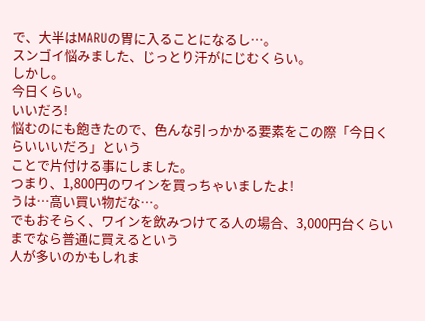で、大半はMARUの胃に入ることになるし…。
スンゴイ悩みました、じっとり汗がにじむくらい。
しかし。
今日くらい。
いいだろ!
悩むのにも飽きたので、色んな引っかかる要素をこの際「今日くらいいいだろ」という
ことで片付ける事にしました。
つまり、1,800円のワインを買っちゃいましたよ!
うは…高い買い物だな…。
でもおそらく、ワインを飲みつけてる人の場合、3,000円台くらいまでなら普通に買えるという
人が多いのかもしれま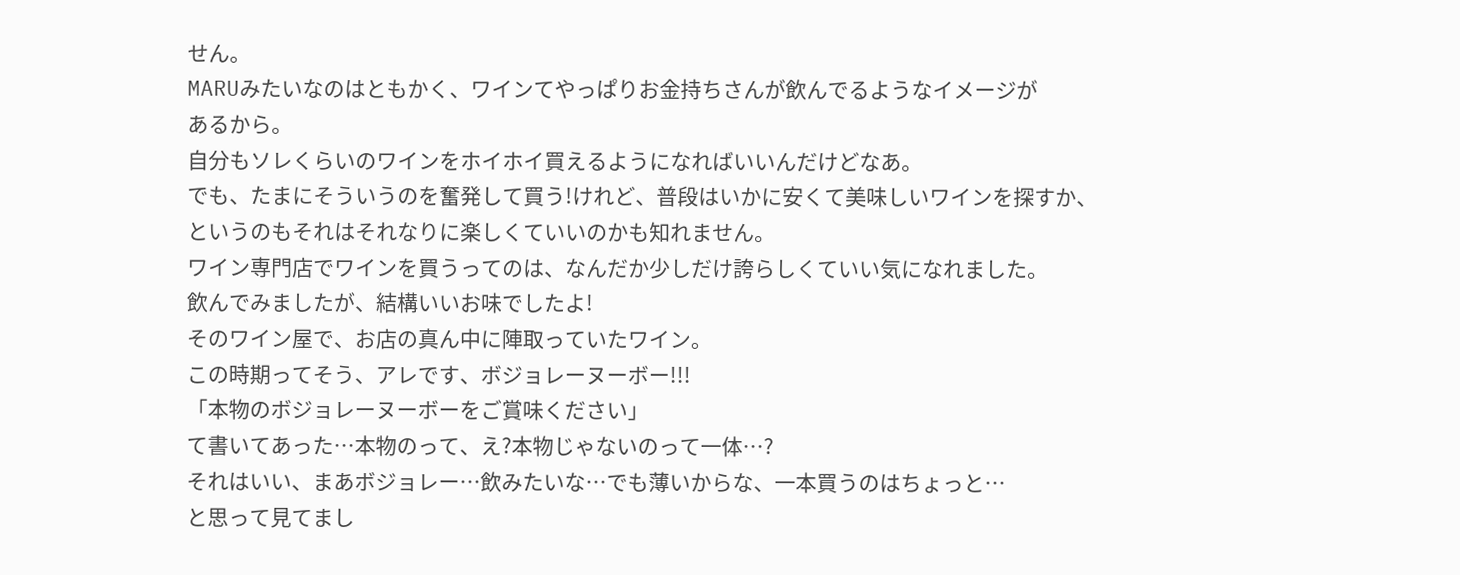せん。
MARUみたいなのはともかく、ワインてやっぱりお金持ちさんが飲んでるようなイメージが
あるから。
自分もソレくらいのワインをホイホイ買えるようになればいいんだけどなあ。
でも、たまにそういうのを奮発して買う!けれど、普段はいかに安くて美味しいワインを探すか、
というのもそれはそれなりに楽しくていいのかも知れません。
ワイン専門店でワインを買うってのは、なんだか少しだけ誇らしくていい気になれました。
飲んでみましたが、結構いいお味でしたよ!
そのワイン屋で、お店の真ん中に陣取っていたワイン。
この時期ってそう、アレです、ボジョレーヌーボー!!!
「本物のボジョレーヌーボーをご賞味ください」
て書いてあった…本物のって、え?本物じゃないのって一体…?
それはいい、まあボジョレー…飲みたいな…でも薄いからな、一本買うのはちょっと…
と思って見てまし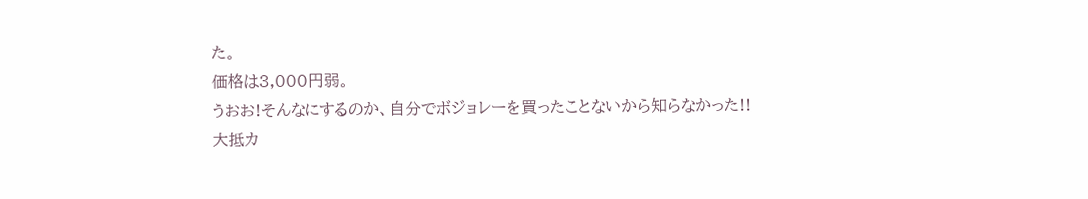た。
価格は3,000円弱。
うおお!そんなにするのか、自分でボジョレーを買ったことないから知らなかった!!
大抵カ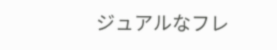ジュアルなフレ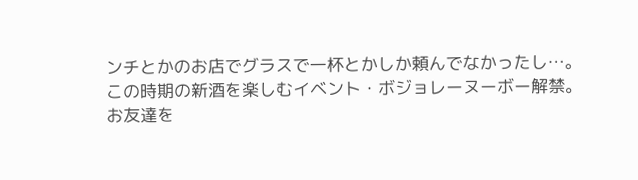ンチとかのお店でグラスで一杯とかしか頼んでなかったし…。
この時期の新酒を楽しむイベント・ボジョレーヌーボー解禁。
お友達を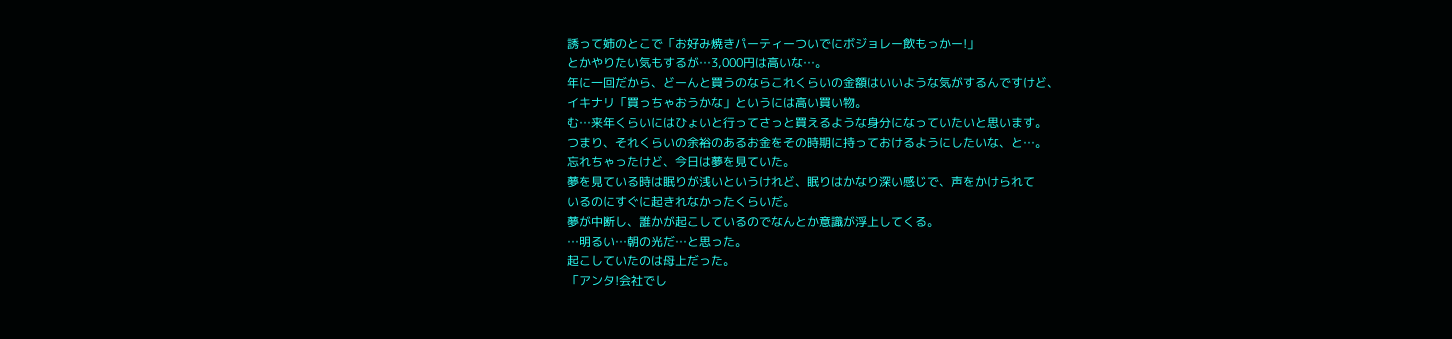誘って姉のとこで「お好み焼きパーティーついでにボジョレー飲もっかー!」
とかやりたい気もするが…3,000円は高いな…。
年に一回だから、どーんと買うのならこれくらいの金額はいいような気がするんですけど、
イキナリ「買っちゃおうかな」というには高い買い物。
む…来年くらいにはひょいと行ってさっと買えるような身分になっていたいと思います。
つまり、それくらいの余裕のあるお金をその時期に持っておけるようにしたいな、と…。
忘れちゃったけど、今日は夢を見ていた。
夢を見ている時は眠りが浅いというけれど、眠りはかなり深い感じで、声をかけられて
いるのにすぐに起きれなかったくらいだ。
夢が中断し、誰かが起こしているのでなんとか意識が浮上してくる。
…明るい…朝の光だ…と思った。
起こしていたのは母上だった。
「アンタ!会社でし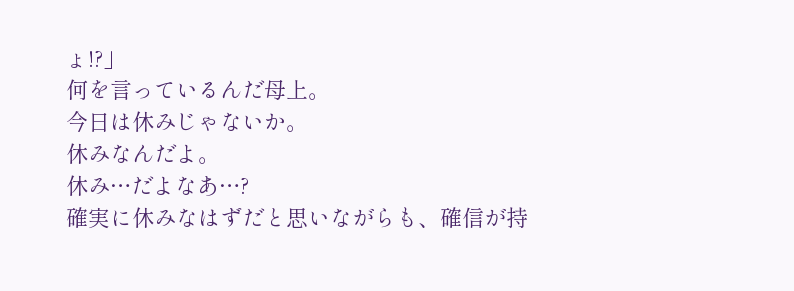ょ!?」
何を言っているんだ母上。
今日は休みじゃないか。
休みなんだよ。
休み…だよなあ…?
確実に休みなはずだと思いながらも、確信が持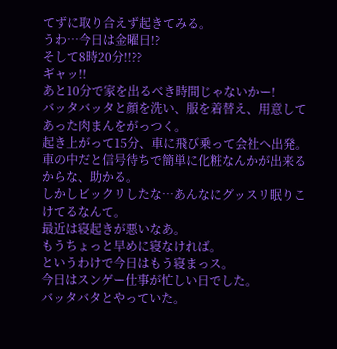てずに取り合えず起きてみる。
うわ…今日は金曜日!?
そして8時20分!!??
ギャッ!!
あと10分で家を出るべき時間じゃないかー!
バッタバッタと顔を洗い、服を着替え、用意してあった肉まんをがっつく。
起き上がって15分、車に飛び乗って会社へ出発。
車の中だと信号待ちで簡単に化粧なんかが出来るからな、助かる。
しかしビックリしたな…あんなにグッスリ眠りこけてるなんて。
最近は寝起きが悪いなあ。
もうちょっと早めに寝なければ。
というわけで今日はもう寝まっス。
今日はスンゲー仕事が忙しい日でした。
バッタバタとやっていた。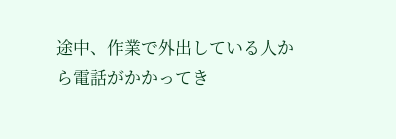途中、作業で外出している人から電話がかかってき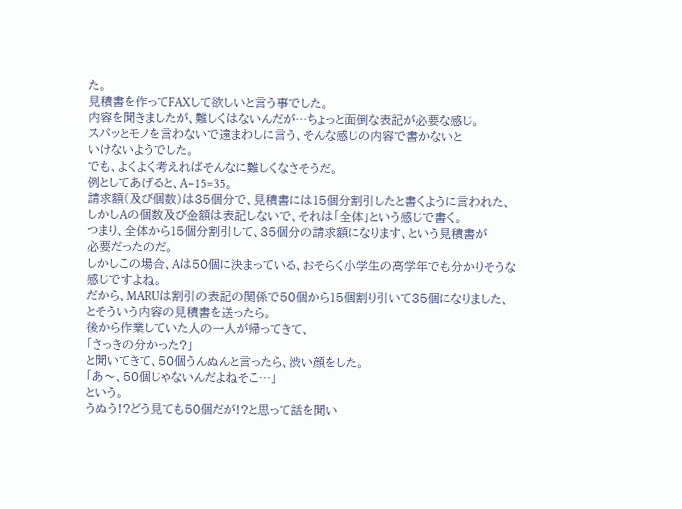た。
見積書を作ってFAXして欲しいと言う事でした。
内容を聞きましたが、難しくはないんだが…ちょっと面倒な表記が必要な感じ。
スパッとモノを言わないで遠まわしに言う、そんな感じの内容で書かないと
いけないようでした。
でも、よくよく考えればそんなに難しくなさそうだ。
例としてあげると、A−15=35。
請求額(及び個数)は35個分で、見積書には15個分割引したと書くように言われた、
しかしAの個数及び金額は表記しないで、それは「全体」という感じで書く。
つまり、全体から15個分割引して、35個分の請求額になります、という見積書が
必要だったのだ。
しかしこの場合、Aは50個に決まっている、おそらく小学生の高学年でも分かりそうな
感じですよね。
だから、MARUは割引の表記の関係で50個から15個割り引いて35個になりました、
とそういう内容の見積書を送ったら。
後から作業していた人の一人が帰ってきて、
「さっきの分かった?」
と聞いてきて、50個うんぬんと言ったら、渋い顔をした。
「あ〜、50個じゃないんだよねそこ…」
という。
うぬう!?どう見ても50個だが!?と思って話を聞い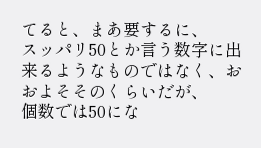てると、まあ要するに、
スッパリ50とか言う数字に出来るようなものではなく、おおよそそのくらいだが、
個数では50にな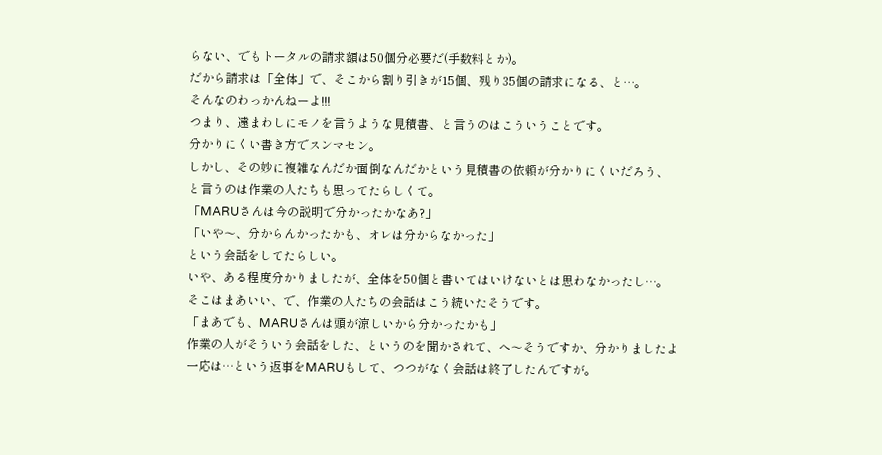らない、でもトータルの請求額は50個分必要だ(手数料とか)。
だから請求は「全体」で、そこから割り引きが15個、残り35個の請求になる、と…。
そんなのわっかんねーよ!!!
つまり、遠まわしにモノを言うような見積書、と言うのはこういうことです。
分かりにくい書き方でスンマセン。
しかし、その妙に複雑なんだか面倒なんだかという見積書の依頼が分かりにくいだろう、
と言うのは作業の人たちも思ってたらしくて。
「MARUさんは今の説明で分かったかなあ?」
「いや〜、分からんかったかも、オレは分からなかった」
という会話をしてたらしい。
いや、ある程度分かりましたが、全体を50個と書いてはいけないとは思わなかったし…。
そこはまあいい、で、作業の人たちの会話はこう続いたそうです。
「まあでも、MARUさんは頭が涼しいから分かったかも」
作業の人がそういう会話をした、というのを聞かされて、へ〜そうですか、分かりましたよ
一応は…という返事をMARUもして、つつがなく会話は終了したんですが。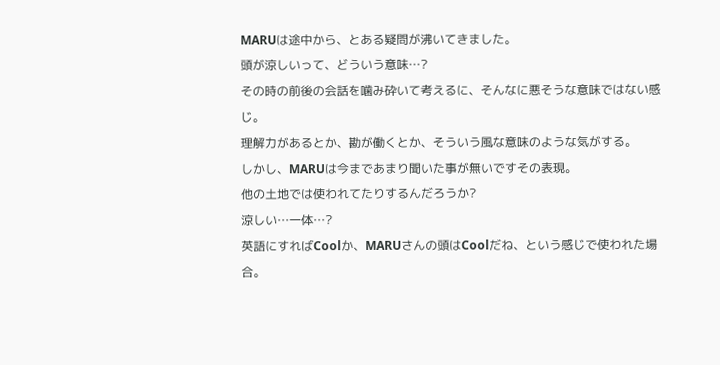MARUは途中から、とある疑問が沸いてきました。
頭が涼しいって、どういう意味…?
その時の前後の会話を噛み砕いて考えるに、そんなに悪そうな意味ではない感じ。
理解力があるとか、勘が働くとか、そういう風な意味のような気がする。
しかし、MARUは今まであまり聞いた事が無いですその表現。
他の土地では使われてたりするんだろうか?
涼しい…一体…?
英語にすればCoolか、MARUさんの頭はCoolだね、という感じで使われた場合。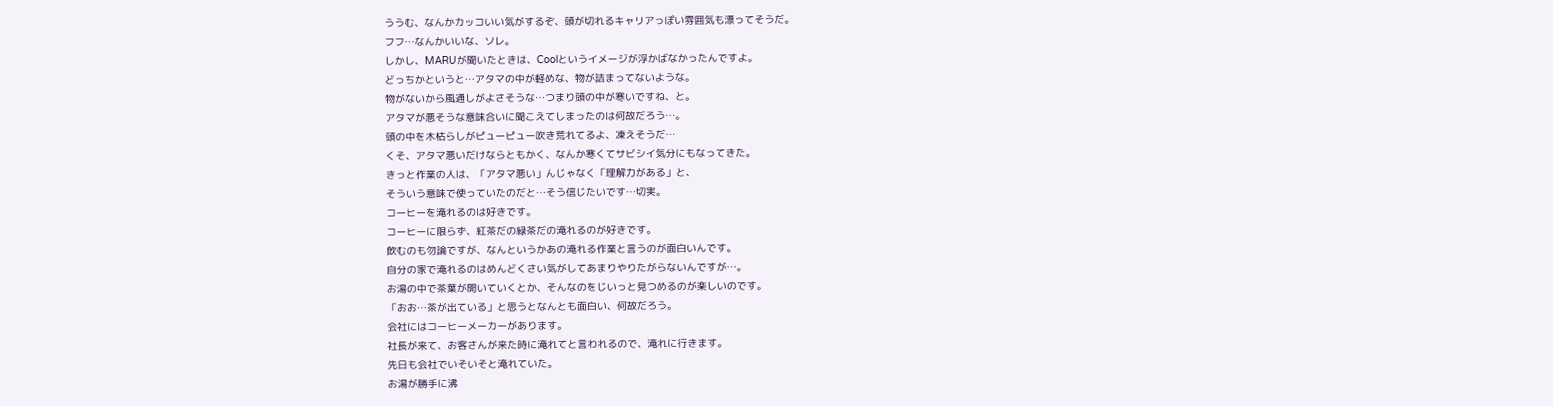ううむ、なんかカッコいい気がするぞ、頭が切れるキャリアっぽい雰囲気も漂ってそうだ。
フフ…なんかいいな、ソレ。
しかし、MARUが聞いたときは、Coolというイメージが浮かばなかったんですよ。
どっちかというと…アタマの中が軽めな、物が詰まってないような。
物がないから風通しがよさそうな…つまり頭の中が寒いですね、と。
アタマが悪そうな意味合いに聞こえてしまったのは何故だろう…。
頭の中を木枯らしがピューピュー吹き荒れてるよ、凍えそうだ…
くそ、アタマ悪いだけならともかく、なんか寒くてサビシイ気分にもなってきた。
きっと作業の人は、「アタマ悪い」んじゃなく「理解力がある」と、
そういう意味で使っていたのだと…そう信じたいです…切実。
コーヒーを淹れるのは好きです。
コーヒーに限らず、紅茶だの緑茶だの淹れるのが好きです。
飲むのも勿論ですが、なんというかあの淹れる作業と言うのが面白いんです。
自分の家で淹れるのはめんどくさい気がしてあまりやりたがらないんですが…。
お湯の中で茶葉が開いていくとか、そんなのをじいっと見つめるのが楽しいのです。
「おお…茶が出ている」と思うとなんとも面白い、何故だろう。
会社にはコーヒーメーカーがあります。
社長が来て、お客さんが来た時に淹れてと言われるので、淹れに行きます。
先日も会社でいそいそと淹れていた。
お湯が勝手に沸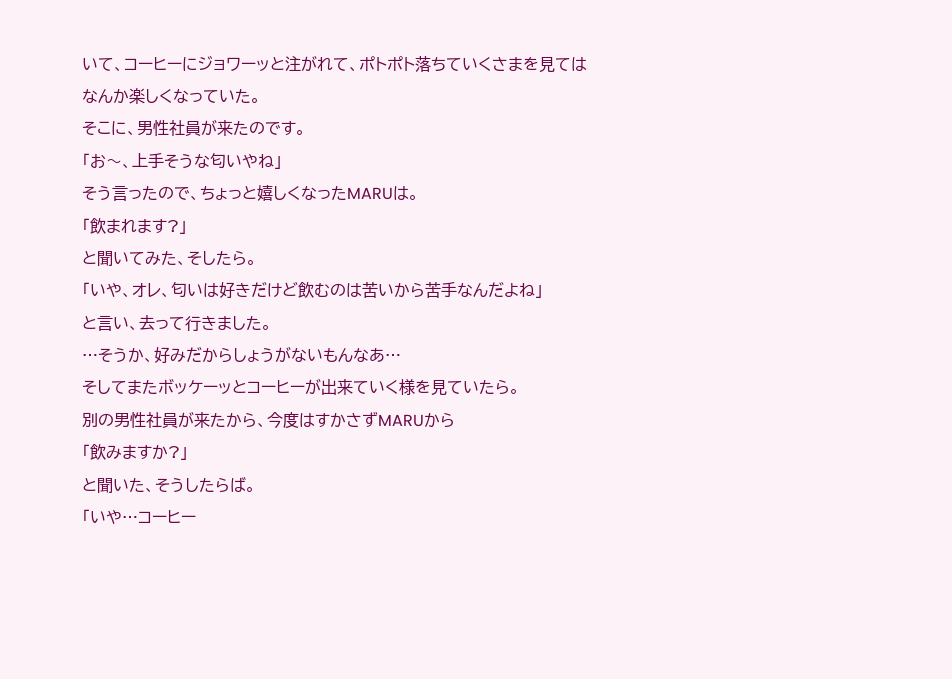いて、コーヒーにジョワーッと注がれて、ポトポト落ちていくさまを見ては
なんか楽しくなっていた。
そこに、男性社員が来たのです。
「お〜、上手そうな匂いやね」
そう言ったので、ちょっと嬉しくなったMARUは。
「飲まれます?」
と聞いてみた、そしたら。
「いや、オレ、匂いは好きだけど飲むのは苦いから苦手なんだよね」
と言い、去って行きました。
…そうか、好みだからしょうがないもんなあ…
そしてまたボッケーッとコーヒーが出来ていく様を見ていたら。
別の男性社員が来たから、今度はすかさずMARUから
「飲みますか?」
と聞いた、そうしたらば。
「いや…コーヒー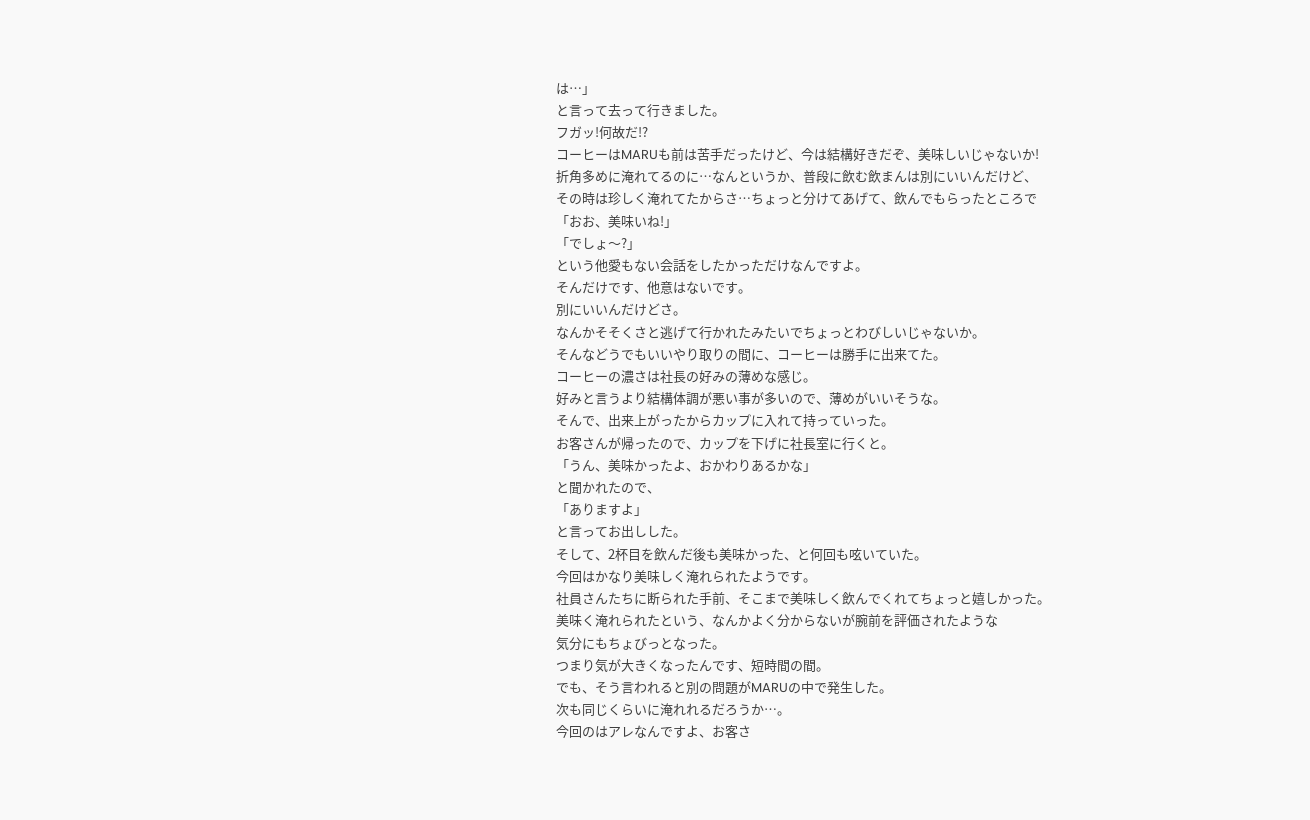は…」
と言って去って行きました。
フガッ!何故だ!?
コーヒーはMARUも前は苦手だったけど、今は結構好きだぞ、美味しいじゃないか!
折角多めに淹れてるのに…なんというか、普段に飲む飲まんは別にいいんだけど、
その時は珍しく淹れてたからさ…ちょっと分けてあげて、飲んでもらったところで
「おお、美味いね!」
「でしょ〜?」
という他愛もない会話をしたかっただけなんですよ。
そんだけです、他意はないです。
別にいいんだけどさ。
なんかそそくさと逃げて行かれたみたいでちょっとわびしいじゃないか。
そんなどうでもいいやり取りの間に、コーヒーは勝手に出来てた。
コーヒーの濃さは社長の好みの薄めな感じ。
好みと言うより結構体調が悪い事が多いので、薄めがいいそうな。
そんで、出来上がったからカップに入れて持っていった。
お客さんが帰ったので、カップを下げに社長室に行くと。
「うん、美味かったよ、おかわりあるかな」
と聞かれたので、
「ありますよ」
と言ってお出しした。
そして、2杯目を飲んだ後も美味かった、と何回も呟いていた。
今回はかなり美味しく淹れられたようです。
社員さんたちに断られた手前、そこまで美味しく飲んでくれてちょっと嬉しかった。
美味く淹れられたという、なんかよく分からないが腕前を評価されたような
気分にもちょびっとなった。
つまり気が大きくなったんです、短時間の間。
でも、そう言われると別の問題がMARUの中で発生した。
次も同じくらいに淹れれるだろうか…。
今回のはアレなんですよ、お客さ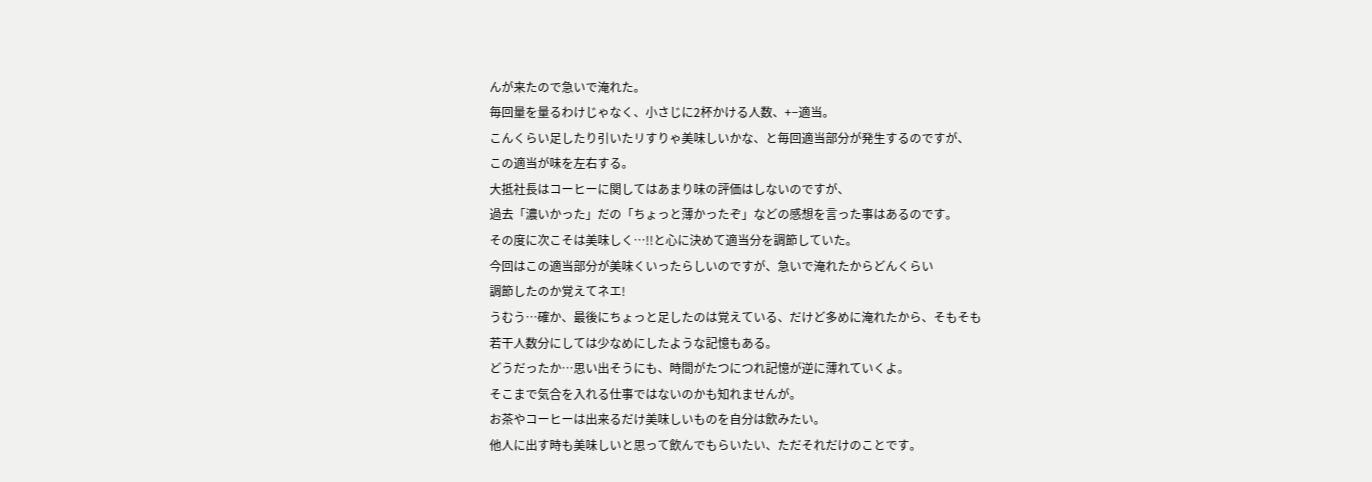んが来たので急いで淹れた。
毎回量を量るわけじゃなく、小さじに2杯かける人数、+−適当。
こんくらい足したり引いたリすりゃ美味しいかな、と毎回適当部分が発生するのですが、
この適当が味を左右する。
大抵社長はコーヒーに関してはあまり味の評価はしないのですが、
過去「濃いかった」だの「ちょっと薄かったぞ」などの感想を言った事はあるのです。
その度に次こそは美味しく…!!と心に決めて適当分を調節していた。
今回はこの適当部分が美味くいったらしいのですが、急いで淹れたからどんくらい
調節したのか覚えてネエ!
うむう…確か、最後にちょっと足したのは覚えている、だけど多めに淹れたから、そもそも
若干人数分にしては少なめにしたような記憶もある。
どうだったか…思い出そうにも、時間がたつにつれ記憶が逆に薄れていくよ。
そこまで気合を入れる仕事ではないのかも知れませんが。
お茶やコーヒーは出来るだけ美味しいものを自分は飲みたい。
他人に出す時も美味しいと思って飲んでもらいたい、ただそれだけのことです。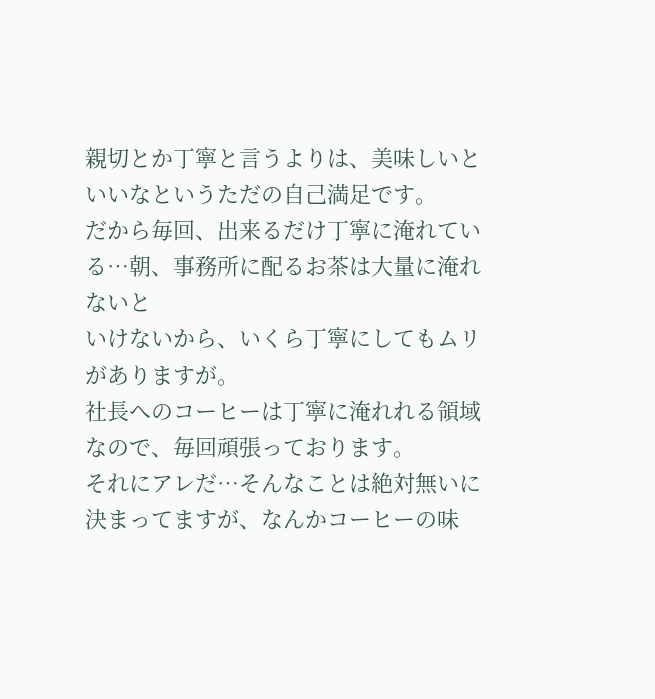親切とか丁寧と言うよりは、美味しいといいなというただの自己満足です。
だから毎回、出来るだけ丁寧に淹れている…朝、事務所に配るお茶は大量に淹れないと
いけないから、いくら丁寧にしてもムリがありますが。
社長へのコーヒーは丁寧に淹れれる領域なので、毎回頑張っております。
それにアレだ…そんなことは絶対無いに決まってますが、なんかコーヒーの味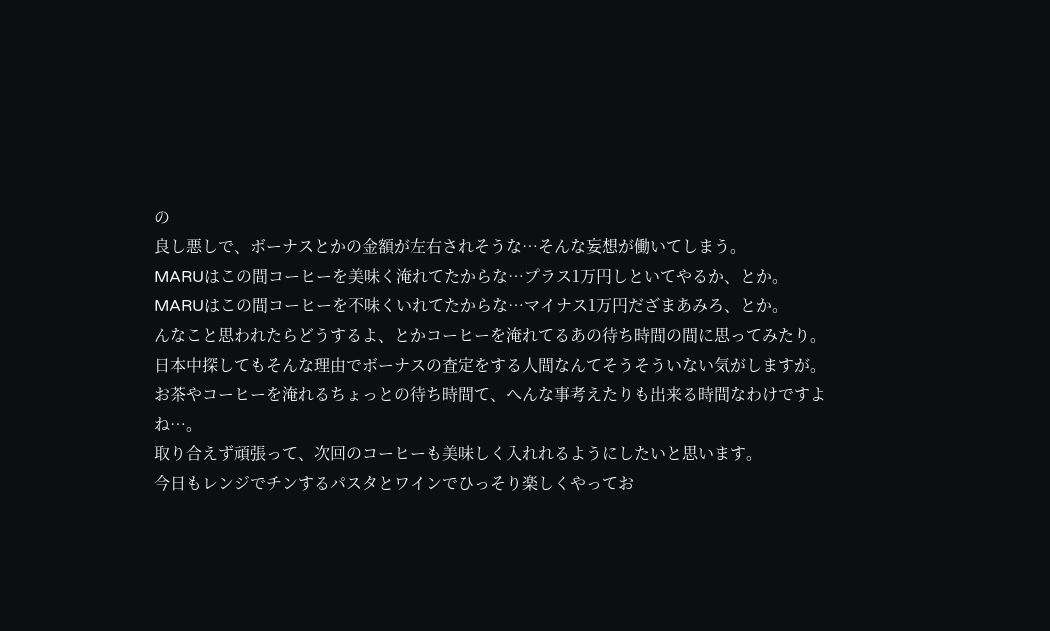の
良し悪しで、ボーナスとかの金額が左右されそうな…そんな妄想が働いてしまう。
MARUはこの間コーヒーを美味く淹れてたからな…プラス1万円しといてやるか、とか。
MARUはこの間コーヒーを不味くいれてたからな…マイナス1万円だざまあみろ、とか。
んなこと思われたらどうするよ、とかコーヒーを淹れてるあの待ち時間の間に思ってみたり。
日本中探してもそんな理由でボーナスの査定をする人間なんてそうそういない気がしますが。
お茶やコーヒーを淹れるちょっとの待ち時間て、へんな事考えたりも出来る時間なわけですよね…。
取り合えず頑張って、次回のコーヒーも美味しく入れれるようにしたいと思います。
今日もレンジでチンするパスタとワインでひっそり楽しくやってお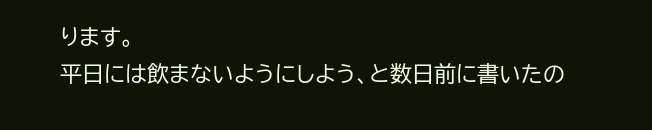ります。
平日には飲まないようにしよう、と数日前に書いたの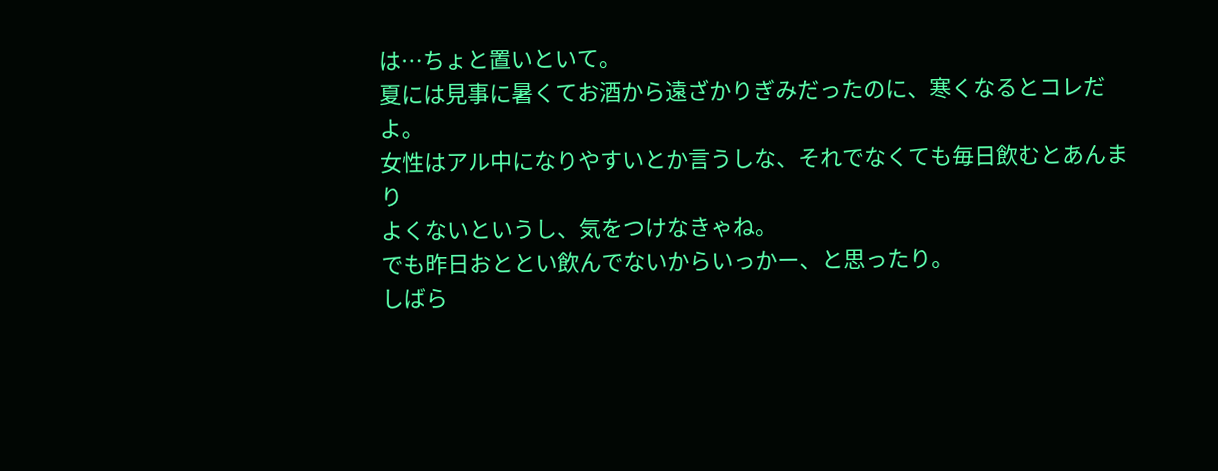は…ちょと置いといて。
夏には見事に暑くてお酒から遠ざかりぎみだったのに、寒くなるとコレだよ。
女性はアル中になりやすいとか言うしな、それでなくても毎日飲むとあんまり
よくないというし、気をつけなきゃね。
でも昨日おととい飲んでないからいっかー、と思ったり。
しばら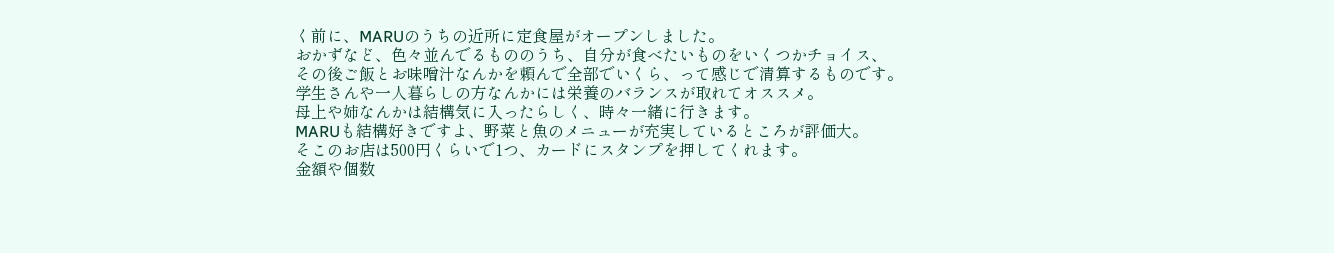く前に、MARUのうちの近所に定食屋がオープンしました。
おかずなど、色々並んでるもののうち、自分が食べたいものをいくつかチョイス、
その後ご飯とお味噌汁なんかを頼んで全部でいくら、って感じで清算するものです。
学生さんや一人暮らしの方なんかには栄養のバランスが取れてオススメ。
母上や姉なんかは結構気に入ったらしく、時々一緒に行きます。
MARUも結構好きですよ、野菜と魚のメニューが充実しているところが評価大。
そこのお店は500円くらいで1つ、カードにスタンプを押してくれます。
金額や個数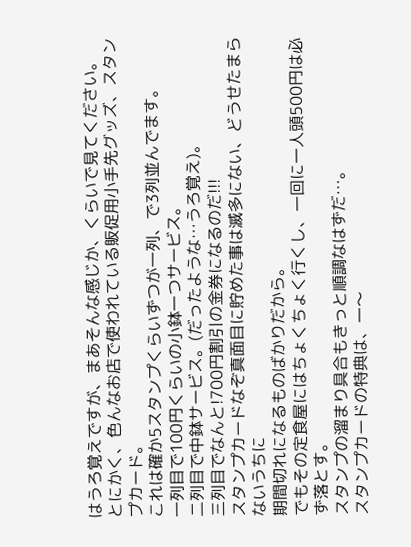はうろ覚えですが、まあそんな感じか、くらいで見てください。
とにかく、色んなお店で使われている販促用小手先グッズ、スタンプカード。
これは確か5スタンプくらいずつが一列、で3列並んでます。
一列目で100円くらいの小鉢一つサービス。
二列目で中鉢サービス。(だったような…うろ覚え)。
三列目でなんと!700円割引の金券になるのだ!!!
スタンプカードなぞ真面目に貯めた事は滅多にない、どうせたまらないうちに
期間切れになるものばかりだから。
でもその定食屋にはちょくちょく行くし、一回に一人頭500円は必ず落とす。
スタンプの溜まり具合もきっと順調なはずだ…。
スタンプカードの特典は、一〜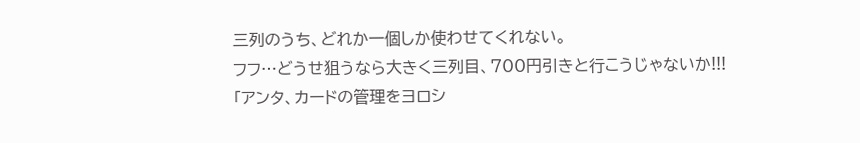三列のうち、どれか一個しか使わせてくれない。
フフ…どうせ狙うなら大きく三列目、700円引きと行こうじゃないか!!!
「アンタ、カードの管理をヨロシ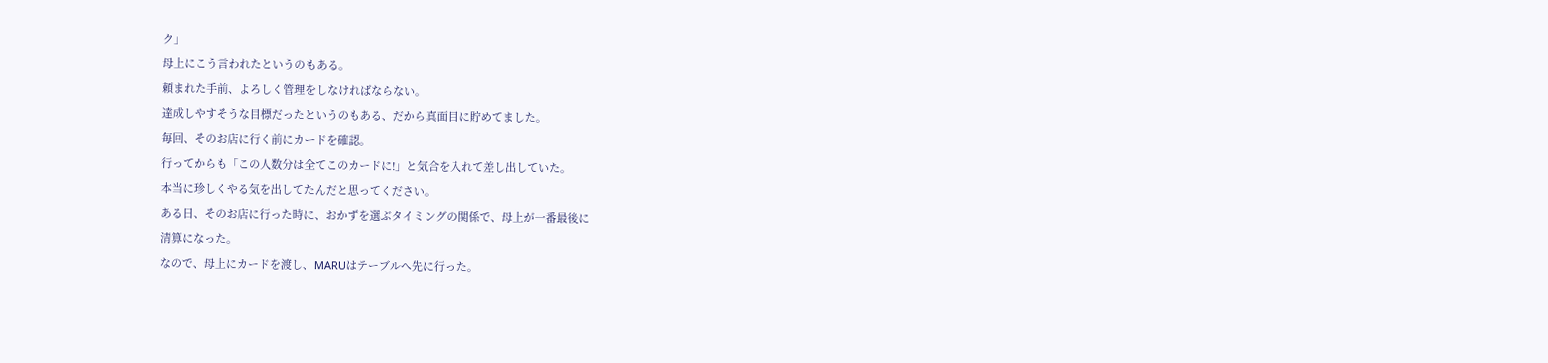ク」
母上にこう言われたというのもある。
頼まれた手前、よろしく管理をしなければならない。
達成しやすそうな目標だったというのもある、だから真面目に貯めてました。
毎回、そのお店に行く前にカードを確認。
行ってからも「この人数分は全てこのカードに!」と気合を入れて差し出していた。
本当に珍しくやる気を出してたんだと思ってください。
ある日、そのお店に行った時に、おかずを選ぶタイミングの関係で、母上が一番最後に
清算になった。
なので、母上にカードを渡し、MARUはテーブルへ先に行った。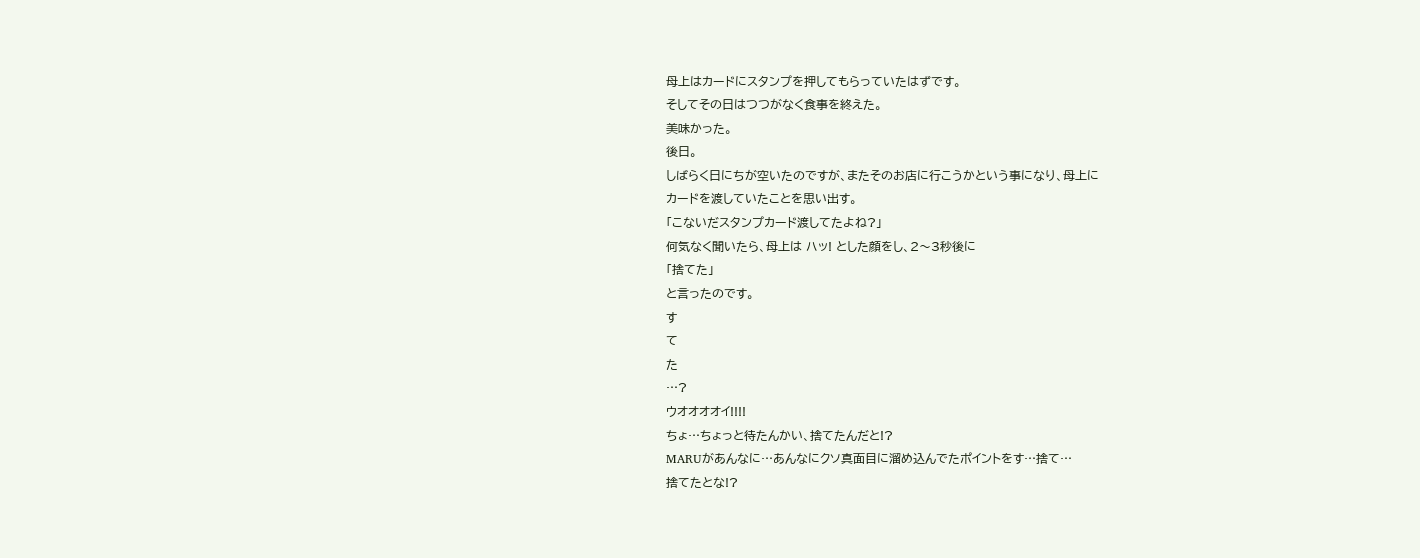母上はカードにスタンプを押してもらっていたはずです。
そしてその日はつつがなく食事を終えた。
美味かった。
後日。
しばらく日にちが空いたのですが、またそのお店に行こうかという事になり、母上に
カードを渡していたことを思い出す。
「こないだスタンプカード渡してたよね?」
何気なく聞いたら、母上は ハッ! とした顔をし、2〜3秒後に
「捨てた」
と言ったのです。
す
て
た
…?
ウオオオオイ!!!!
ちょ…ちょっと待たんかい、捨てたんだと!?
MARUがあんなに…あんなにクソ真面目に溜め込んでたポイントをす…捨て…
捨てたとな!?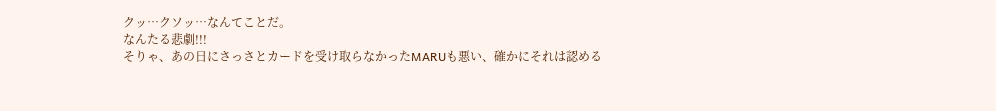クッ…クソッ…なんてことだ。
なんたる悲劇!!!
そりゃ、あの日にさっさとカードを受け取らなかったMARUも悪い、確かにそれは認める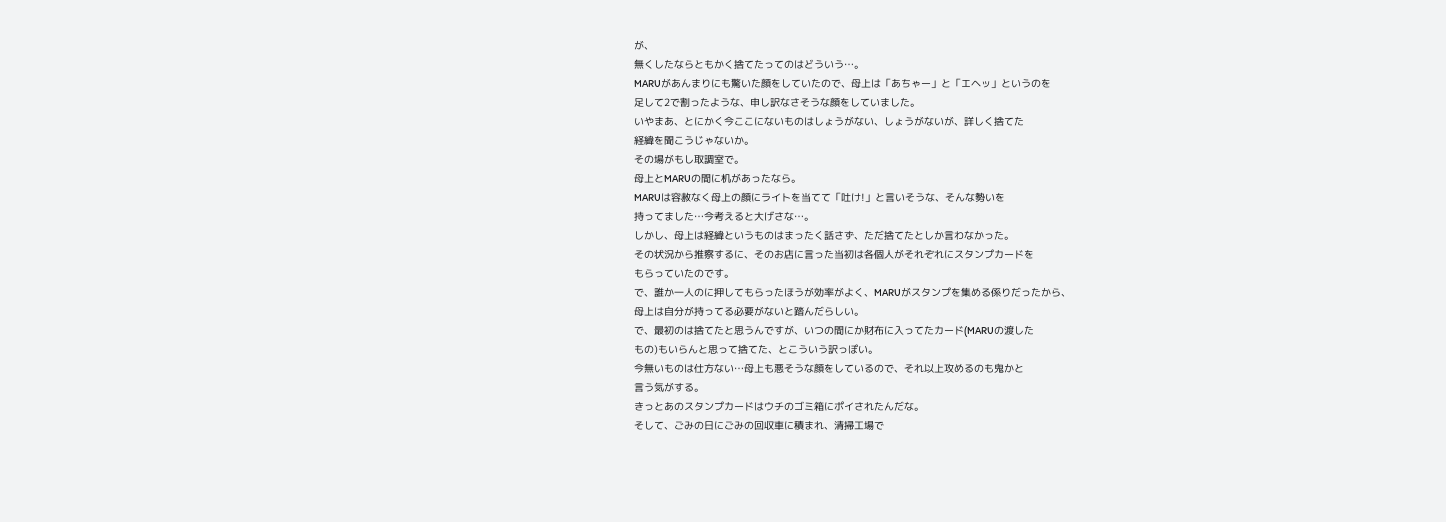が、
無くしたならともかく捨てたってのはどういう…。
MARUがあんまりにも驚いた顔をしていたので、母上は「あちゃー」と「エヘッ」というのを
足して2で割ったような、申し訳なさそうな顔をしていました。
いやまあ、とにかく今ここにないものはしょうがない、しょうがないが、詳しく捨てた
経緯を聞こうじゃないか。
その場がもし取調室で。
母上とMARUの間に机があったなら。
MARUは容赦なく母上の顔にライトを当てて「吐け!」と言いそうな、そんな勢いを
持ってました…今考えると大げさな…。
しかし、母上は経緯というものはまったく話さず、ただ捨てたとしか言わなかった。
その状況から推察するに、そのお店に言った当初は各個人がそれぞれにスタンプカードを
もらっていたのです。
で、誰か一人のに押してもらったほうが効率がよく、MARUがスタンプを集める係りだったから、
母上は自分が持ってる必要がないと踏んだらしい。
で、最初のは捨てたと思うんですが、いつの間にか財布に入ってたカード(MARUの渡した
もの)もいらんと思って捨てた、とこういう訳っぽい。
今無いものは仕方ない…母上も悪そうな顔をしているので、それ以上攻めるのも鬼かと
言う気がする。
きっとあのスタンプカードはウチのゴミ箱にポイされたんだな。
そして、ごみの日にごみの回収車に積まれ、清掃工場で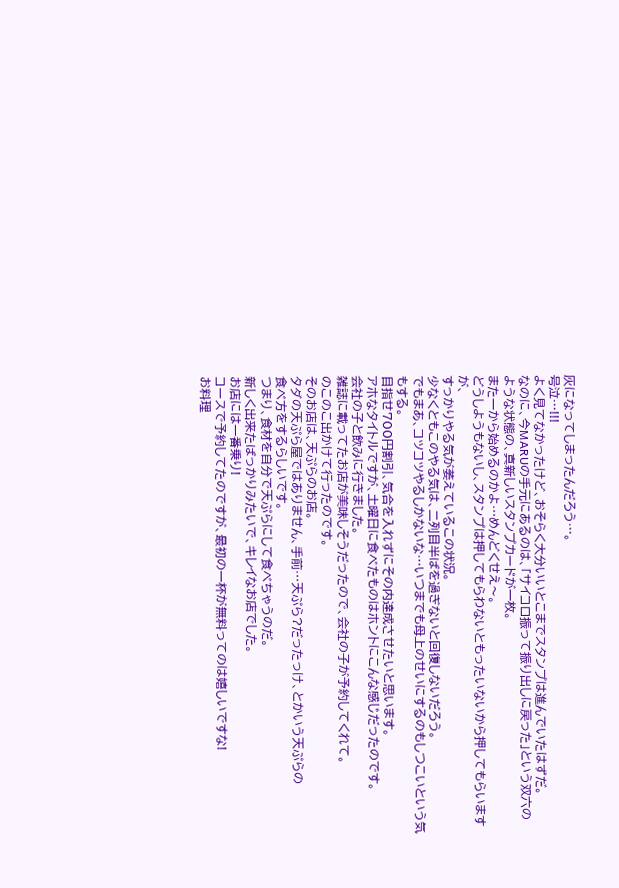灰になってしまったんだろう…。
号泣…!!!
よく見てなかったけど、おそらく大分いいとこまでスタンプは進んでいたはずだ。
なのに、今MARUの手元にあるのは、「サイコロ振って振り出しに戻った」という双六の
ような状態の、真新しいスタンプカードが一枚。
また一から始めるのかよ…めんどくせえ〜。
どうしようもないし、スタンプは押してもらわないともったいないから押してもらいますが、
すっかりやる気が萎えているこの状況。
少なくともこのやる気は、二列目半ばを過ぎないと回復しないだろう。
でもまあ、コツコツやるしかないな…いつまでも母上のせいにするのもしつこいという気もする。
目指せ700円割引、気合を入れずにその内達成させたいと思います。
アホなタイトルですが、土曜日に食べたものはホントにこんな感じだったのです。
会社の子と飲みに行きました。
雑誌に載ってたお店が美味しそうだったので、会社の子が予約してくれて。
のこのこ出かけて行ったのです。
そのお店は、天ぷらのお店。
タダの天ぷら屋ではありません、手前…天ぷら?だったっけ、とかいう天ぷらの
食べ方をするらしいです。
つまり、食材を自分で天ぷらにして食べちゃうのだ。
新しく出来たばっかりみたいで、キレイなお店でした。
お店には一番乗り!
コースで予約してたのですが、最初の一杯が無料ってのは嬉しいですな!
お料理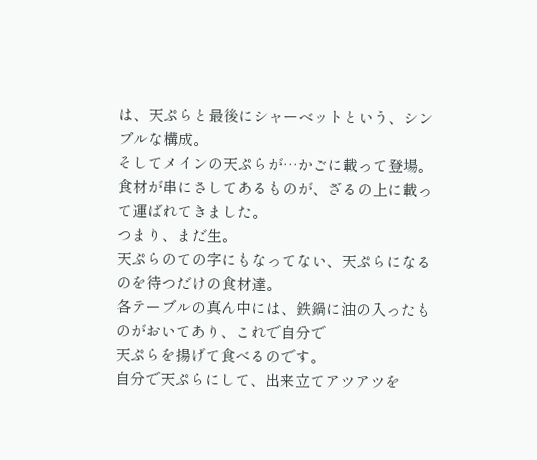は、天ぷらと最後にシャーベットという、シンプルな構成。
そしてメインの天ぷらが…かごに載って登場。
食材が串にさしてあるものが、ざるの上に載って運ばれてきました。
つまり、まだ生。
天ぷらのての字にもなってない、天ぷらになるのを待つだけの食材達。
各テーブルの真ん中には、鉄鍋に油の入ったものがおいてあり、これで自分で
天ぷらを揚げて食べるのです。
自分で天ぷらにして、出来立てアツアツを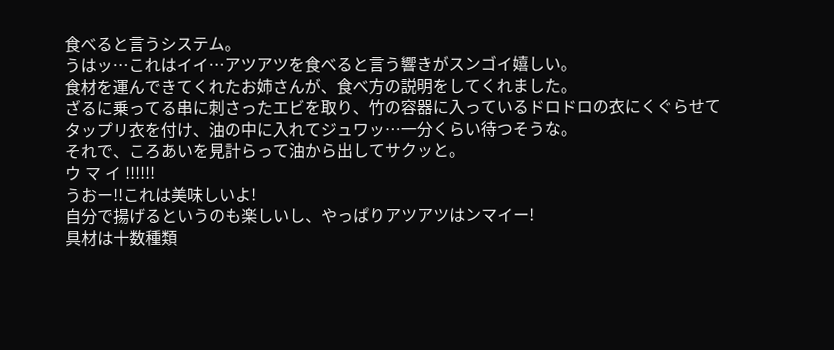食べると言うシステム。
うはッ…これはイイ…アツアツを食べると言う響きがスンゴイ嬉しい。
食材を運んできてくれたお姉さんが、食べ方の説明をしてくれました。
ざるに乗ってる串に刺さったエビを取り、竹の容器に入っているドロドロの衣にくぐらせて
タップリ衣を付け、油の中に入れてジュワッ…一分くらい待つそうな。
それで、ころあいを見計らって油から出してサクッと。
ウ マ イ !!!!!!
うおー!!これは美味しいよ!
自分で揚げるというのも楽しいし、やっぱりアツアツはンマイー!
具材は十数種類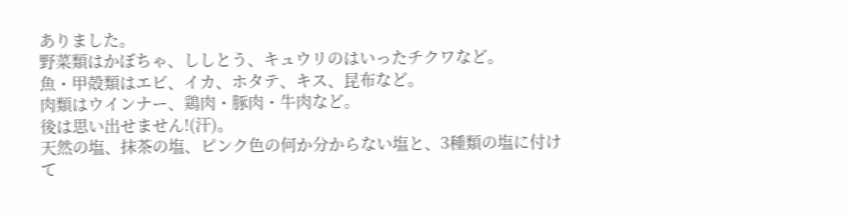ありました。
野菜類はかぼちゃ、ししとう、キュウリのはいったチクワなど。
魚・甲殻類はエビ、イカ、ホタテ、キス、昆布など。
肉類はウインナー、鶏肉・豚肉・牛肉など。
後は思い出せません!(汗)。
天然の塩、抹茶の塩、ピンク色の何か分からない塩と、3種類の塩に付けて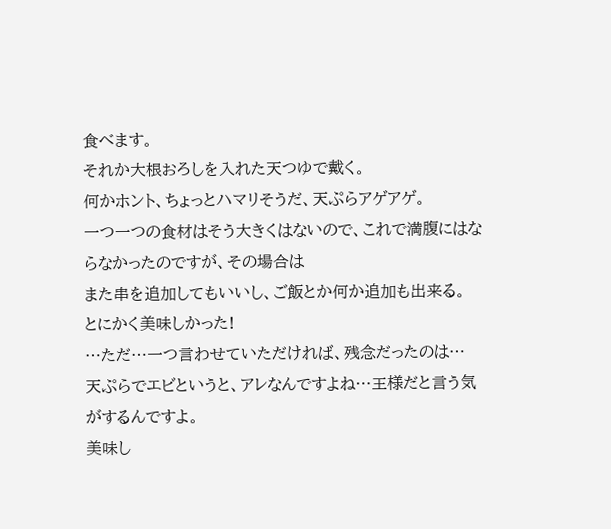食べます。
それか大根おろしを入れた天つゆで戴く。
何かホント、ちょっとハマリそうだ、天ぷらアゲアゲ。
一つ一つの食材はそう大きくはないので、これで満腹にはならなかったのですが、その場合は
また串を追加してもいいし、ご飯とか何か追加も出来る。
とにかく美味しかった!
…ただ…一つ言わせていただければ、残念だったのは…
天ぷらでエビというと、アレなんですよね…王様だと言う気がするんですよ。
美味し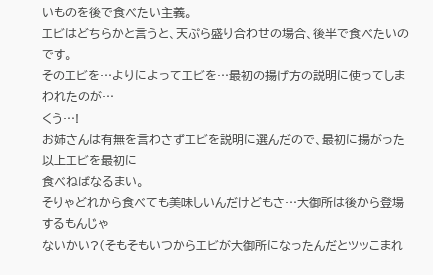いものを後で食べたい主義。
エビはどちらかと言うと、天ぷら盛り合わせの場合、後半で食べたいのです。
そのエビを…よりによってエビを…最初の揚げ方の説明に使ってしまわれたのが…
くう…!
お姉さんは有無を言わさずエビを説明に選んだので、最初に揚がった以上エビを最初に
食べねばなるまい。
そりゃどれから食べても美味しいんだけどもさ…大御所は後から登場するもんじゃ
ないかい?(そもそもいつからエビが大御所になったんだとツッこまれ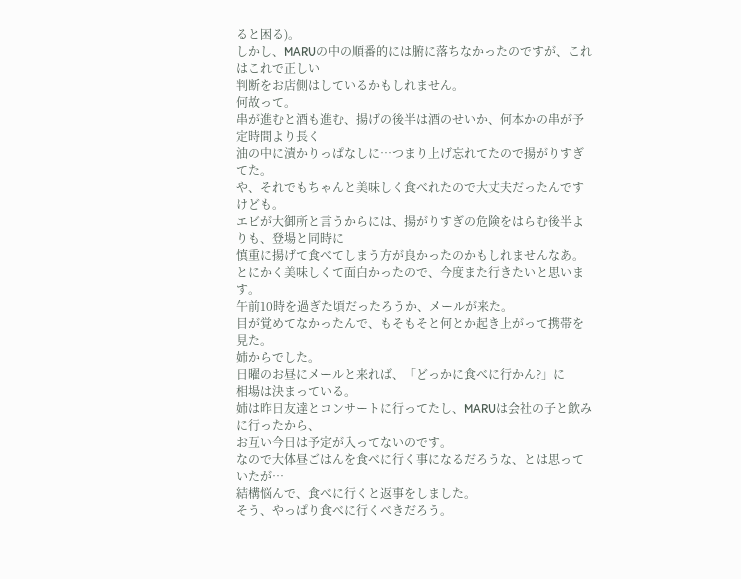ると困る)。
しかし、MARUの中の順番的には腑に落ちなかったのですが、これはこれで正しい
判断をお店側はしているかもしれません。
何故って。
串が進むと酒も進む、揚げの後半は酒のせいか、何本かの串が予定時間より長く
油の中に漬かりっぱなしに…つまり上げ忘れてたので揚がりすぎてた。
や、それでもちゃんと美味しく食べれたので大丈夫だったんですけども。
エビが大御所と言うからには、揚がりすぎの危険をはらむ後半よりも、登場と同時に
慎重に揚げて食べてしまう方が良かったのかもしれませんなあ。
とにかく美味しくて面白かったので、今度また行きたいと思います。
午前10時を過ぎた頃だったろうか、メールが来た。
目が覚めてなかったんで、もそもそと何とか起き上がって携帯を見た。
姉からでした。
日曜のお昼にメールと来れば、「どっかに食べに行かん?」に
相場は決まっている。
姉は昨日友達とコンサートに行ってたし、MARUは会社の子と飲みに行ったから、
お互い今日は予定が入ってないのです。
なので大体昼ごはんを食べに行く事になるだろうな、とは思っていたが…
結構悩んで、食べに行くと返事をしました。
そう、やっぱり食べに行くべきだろう。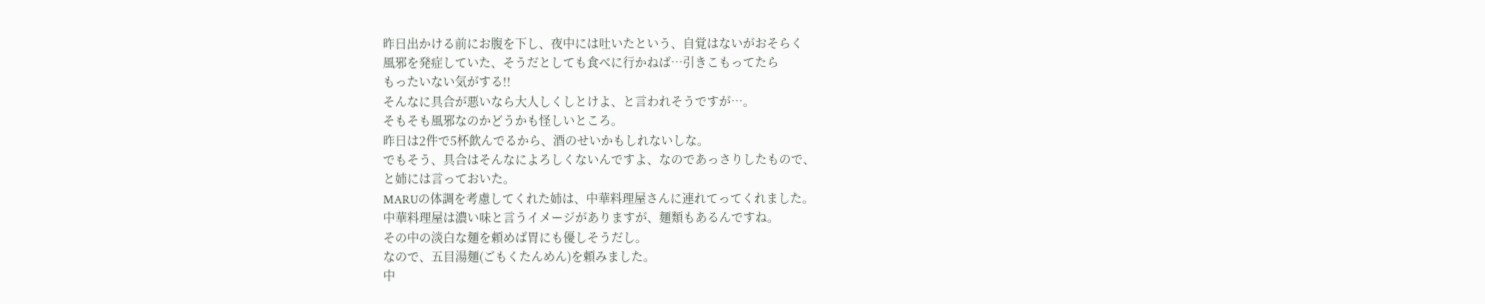昨日出かける前にお腹を下し、夜中には吐いたという、自覚はないがおそらく
風邪を発症していた、そうだとしても食べに行かねば…引きこもってたら
もったいない気がする!!
そんなに具合が悪いなら大人しくしとけよ、と言われそうですが…。
そもそも風邪なのかどうかも怪しいところ。
昨日は2件で5杯飲んでるから、酒のせいかもしれないしな。
でもそう、具合はそんなによろしくないんですよ、なのであっさりしたもので、
と姉には言っておいた。
MARUの体調を考慮してくれた姉は、中華料理屋さんに連れてってくれました。
中華料理屋は濃い味と言うイメージがありますが、麺類もあるんですね。
その中の淡白な麺を頼めば胃にも優しそうだし。
なので、五目湯麺(ごもくたんめん)を頼みました。
中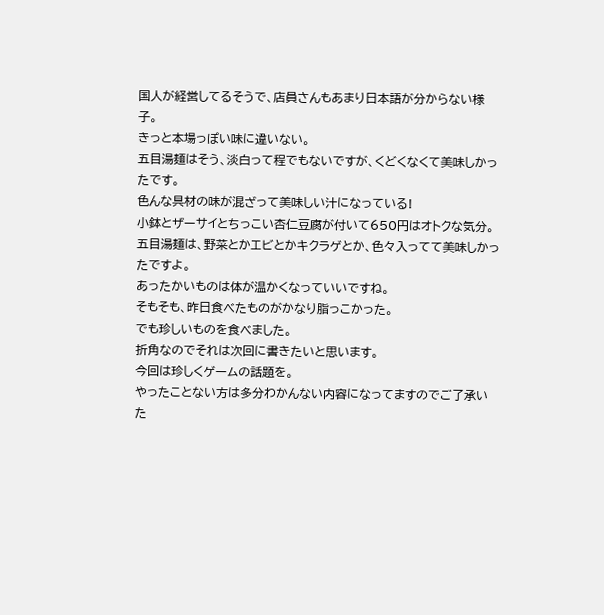国人が経営してるそうで、店員さんもあまり日本語が分からない様子。
きっと本場っぽい味に違いない。
五目湯麺はそう、淡白って程でもないですが、くどくなくて美味しかったです。
色んな具材の味が混ざって美味しい汁になっている!
小鉢とザーサイとちっこい杏仁豆腐が付いて650円はオトクな気分。
五目湯麺は、野菜とかエビとかキクラゲとか、色々入ってて美味しかったですよ。
あったかいものは体が温かくなっていいですね。
そもそも、昨日食べたものがかなり脂っこかった。
でも珍しいものを食べました。
折角なのでそれは次回に書きたいと思います。
今回は珍しくゲームの話題を。
やったことない方は多分わかんない内容になってますのでご了承いた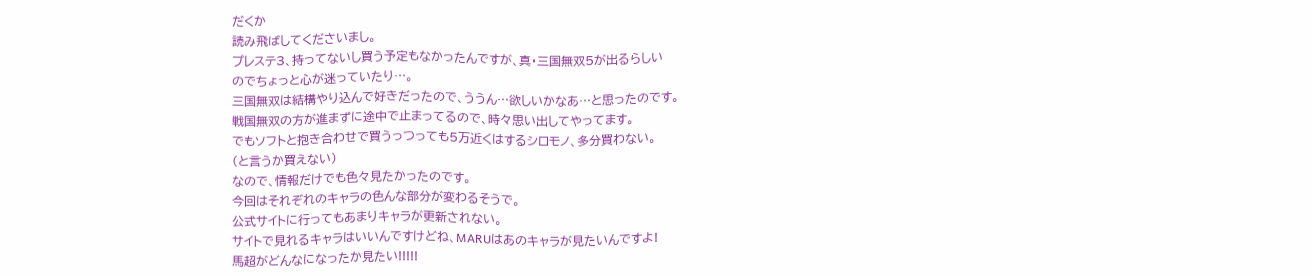だくか
読み飛ばしてくださいまし。
プレステ3、持ってないし買う予定もなかったんですが、真・三国無双5が出るらしい
のでちょっと心が迷っていたり…。
三国無双は結構やり込んで好きだったので、ううん…欲しいかなあ…と思ったのです。
戦国無双の方が進まずに途中で止まってるので、時々思い出してやってます。
でもソフトと抱き合わせで買うっつっても5万近くはするシロモノ、多分買わない。
(と言うか買えない)
なので、情報だけでも色々見たかったのです。
今回はそれぞれのキャラの色んな部分が変わるそうで。
公式サイトに行ってもあまりキャラが更新されない。
サイトで見れるキャラはいいんですけどね、MARUはあのキャラが見たいんですよ!
馬超がどんなになったか見たい!!!!!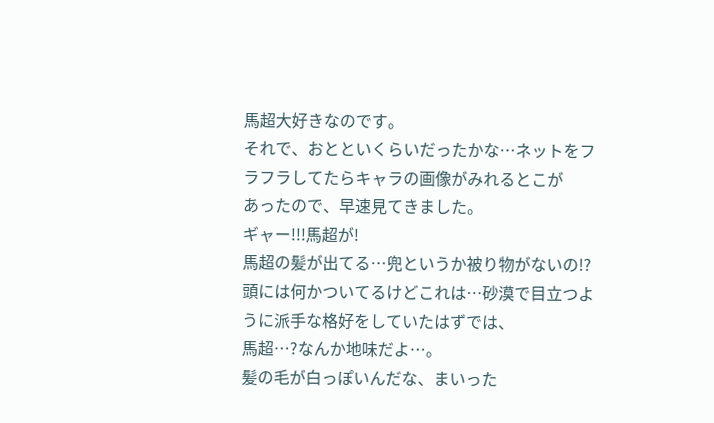馬超大好きなのです。
それで、おとといくらいだったかな…ネットをフラフラしてたらキャラの画像がみれるとこが
あったので、早速見てきました。
ギャー!!!馬超が!
馬超の髪が出てる…兜というか被り物がないの!?
頭には何かついてるけどこれは…砂漠で目立つように派手な格好をしていたはずでは、
馬超…?なんか地味だよ…。
髪の毛が白っぽいんだな、まいった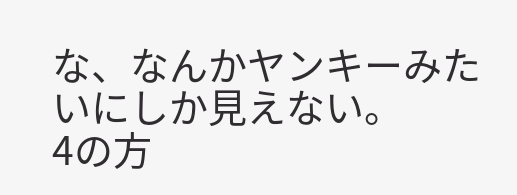な、なんかヤンキーみたいにしか見えない。
4の方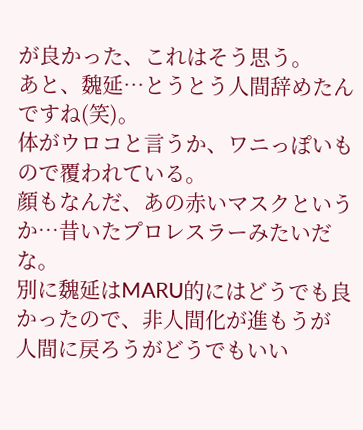が良かった、これはそう思う。
あと、魏延…とうとう人間辞めたんですね(笑)。
体がウロコと言うか、ワニっぽいもので覆われている。
顔もなんだ、あの赤いマスクというか…昔いたプロレスラーみたいだな。
別に魏延はMARU的にはどうでも良かったので、非人間化が進もうが
人間に戻ろうがどうでもいい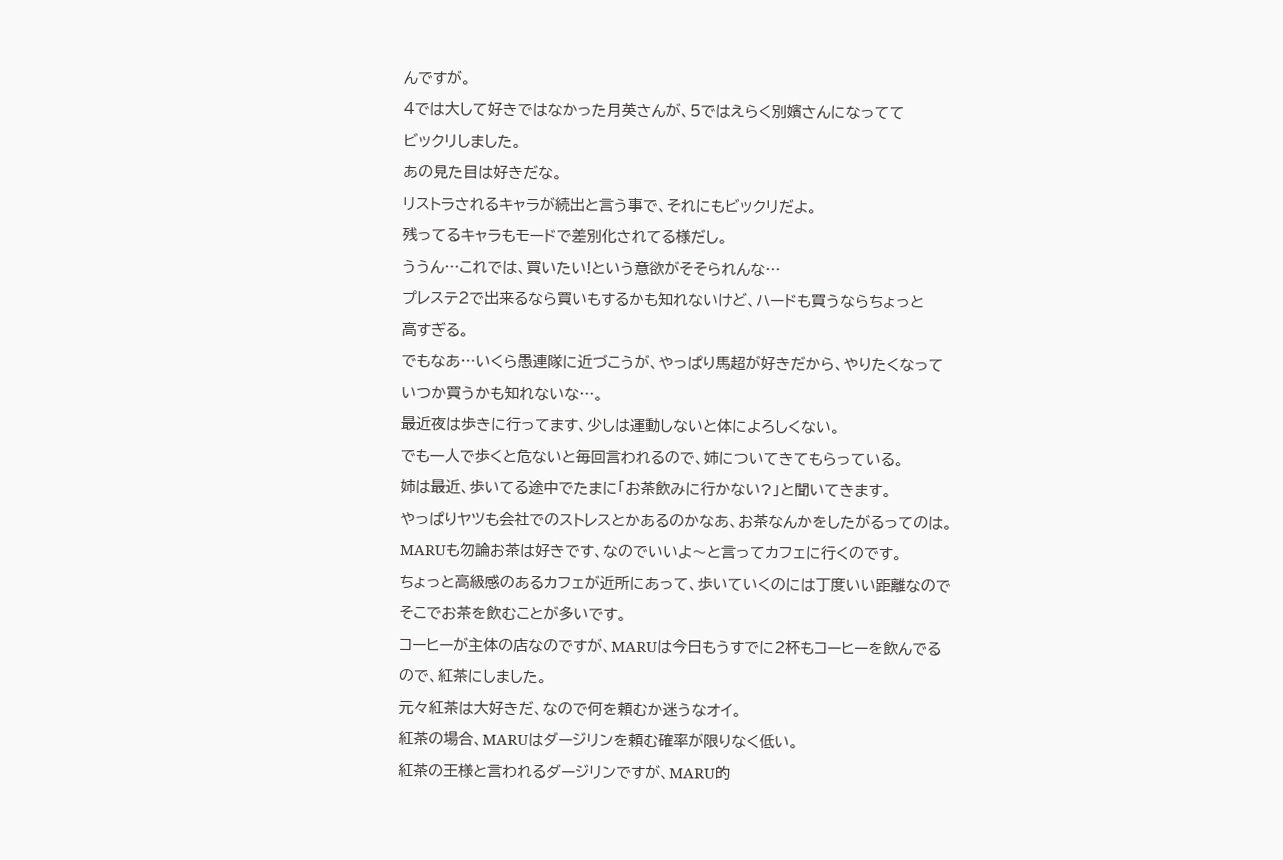んですが。
4では大して好きではなかった月英さんが、5ではえらく別嬪さんになってて
ビックリしました。
あの見た目は好きだな。
リストラされるキャラが続出と言う事で、それにもビックリだよ。
残ってるキャラもモードで差別化されてる様だし。
ううん…これでは、買いたい!という意欲がそそられんな…
プレステ2で出来るなら買いもするかも知れないけど、ハードも買うならちょっと
高すぎる。
でもなあ…いくら愚連隊に近づこうが、やっぱり馬超が好きだから、やりたくなって
いつか買うかも知れないな…。
最近夜は歩きに行ってます、少しは運動しないと体によろしくない。
でも一人で歩くと危ないと毎回言われるので、姉についてきてもらっている。
姉は最近、歩いてる途中でたまに「お茶飲みに行かない?」と聞いてきます。
やっぱりヤツも会社でのストレスとかあるのかなあ、お茶なんかをしたがるってのは。
MARUも勿論お茶は好きです、なのでいいよ〜と言ってカフェに行くのです。
ちょっと高級感のあるカフェが近所にあって、歩いていくのには丁度いい距離なので
そこでお茶を飲むことが多いです。
コーヒーが主体の店なのですが、MARUは今日もうすでに2杯もコーヒーを飲んでる
ので、紅茶にしました。
元々紅茶は大好きだ、なので何を頼むか迷うなオイ。
紅茶の場合、MARUはダージリンを頼む確率が限りなく低い。
紅茶の王様と言われるダージリンですが、MARU的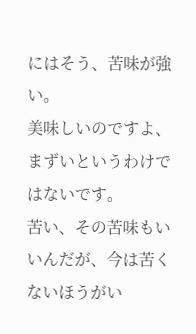にはそう、苦味が強い。
美味しいのですよ、まずいというわけではないです。
苦い、その苦味もいいんだが、今は苦くないほうがい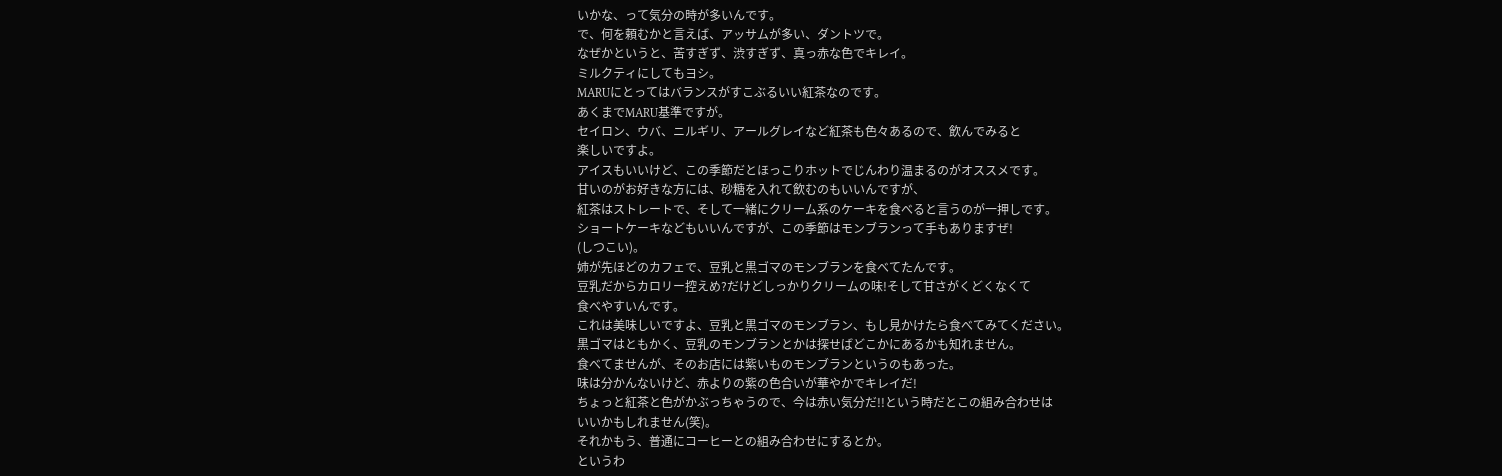いかな、って気分の時が多いんです。
で、何を頼むかと言えば、アッサムが多い、ダントツで。
なぜかというと、苦すぎず、渋すぎず、真っ赤な色でキレイ。
ミルクティにしてもヨシ。
MARUにとってはバランスがすこぶるいい紅茶なのです。
あくまでMARU基準ですが。
セイロン、ウバ、ニルギリ、アールグレイなど紅茶も色々あるので、飲んでみると
楽しいですよ。
アイスもいいけど、この季節だとほっこりホットでじんわり温まるのがオススメです。
甘いのがお好きな方には、砂糖を入れて飲むのもいいんですが、
紅茶はストレートで、そして一緒にクリーム系のケーキを食べると言うのが一押しです。
ショートケーキなどもいいんですが、この季節はモンブランって手もありますぜ!
(しつこい)。
姉が先ほどのカフェで、豆乳と黒ゴマのモンブランを食べてたんです。
豆乳だからカロリー控えめ?だけどしっかりクリームの味!そして甘さがくどくなくて
食べやすいんです。
これは美味しいですよ、豆乳と黒ゴマのモンブラン、もし見かけたら食べてみてください。
黒ゴマはともかく、豆乳のモンブランとかは探せばどこかにあるかも知れません。
食べてませんが、そのお店には紫いものモンブランというのもあった。
味は分かんないけど、赤よりの紫の色合いが華やかでキレイだ!
ちょっと紅茶と色がかぶっちゃうので、今は赤い気分だ!!という時だとこの組み合わせは
いいかもしれません(笑)。
それかもう、普通にコーヒーとの組み合わせにするとか。
というわ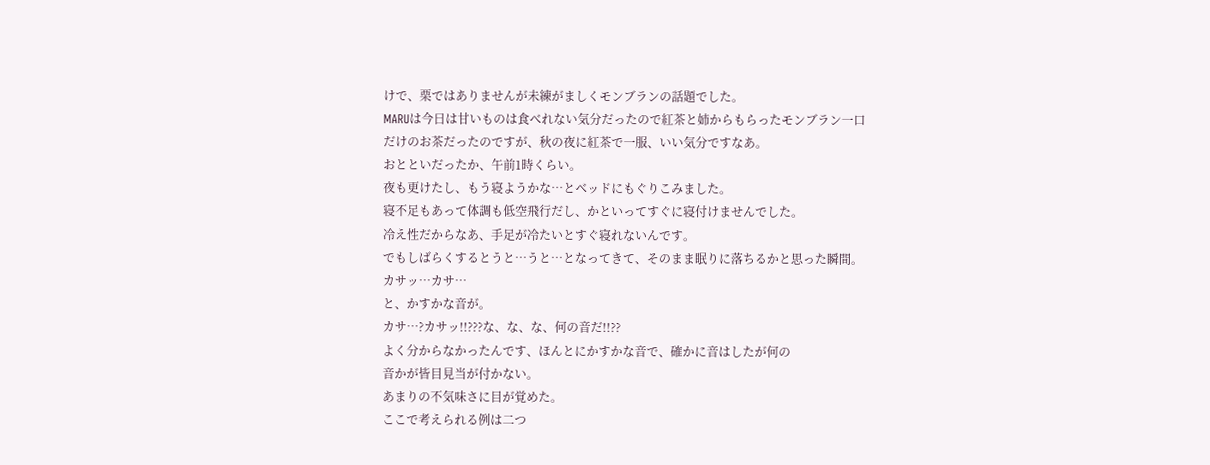けで、栗ではありませんが未練がましくモンブランの話題でした。
MARUは今日は甘いものは食べれない気分だったので紅茶と姉からもらったモンブラン一口
だけのお茶だったのですが、秋の夜に紅茶で一服、いい気分ですなあ。
おとといだったか、午前1時くらい。
夜も更けたし、もう寝ようかな…とベッドにもぐりこみました。
寝不足もあって体調も低空飛行だし、かといってすぐに寝付けませんでした。
冷え性だからなあ、手足が冷たいとすぐ寝れないんです。
でもしばらくするとうと…うと…となってきて、そのまま眠りに落ちるかと思った瞬間。
カサッ…カサ…
と、かすかな音が。
カサ…?カサッ!!???な、な、な、何の音だ!!??
よく分からなかったんです、ほんとにかすかな音で、確かに音はしたが何の
音かが皆目見当が付かない。
あまりの不気味さに目が覚めた。
ここで考えられる例は二つ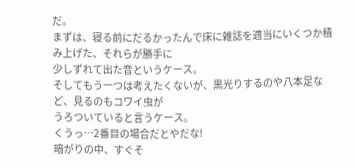だ。
まずは、寝る前にだるかったんで床に雑誌を適当にいくつか積み上げた、それらが勝手に
少しずれて出た音というケース。
そしてもう一つは考えたくないが、黒光りするのや八本足など、見るのもコワイ虫が
うろついていると言うケース。
くうっ…2番目の場合だとやだな!
暗がりの中、すぐそ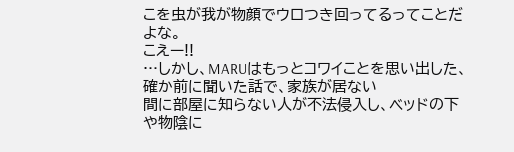こを虫が我が物顔でウロつき回ってるってことだよな。
こえー!!
…しかし、MARUはもっとコワイことを思い出した、確か前に聞いた話で、家族が居ない
間に部屋に知らない人が不法侵入し、ベッドの下や物陰に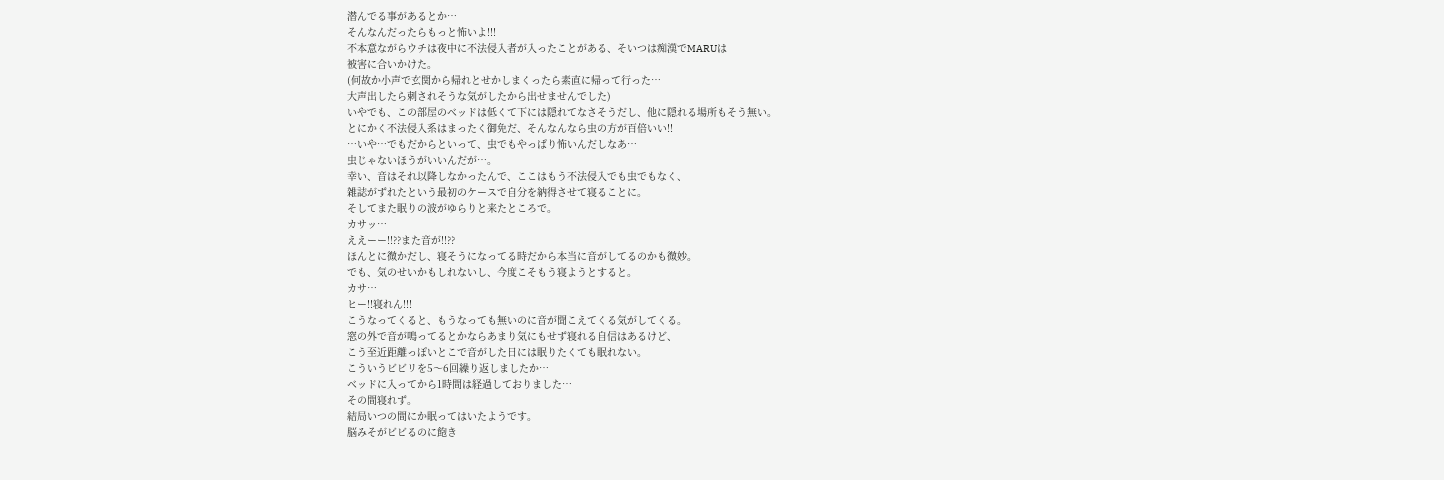潜んでる事があるとか…
そんなんだったらもっと怖いよ!!!
不本意ながらウチは夜中に不法侵入者が入ったことがある、そいつは痴漢でMARUは
被害に合いかけた。
(何故か小声で玄関から帰れとせかしまくったら素直に帰って行った…
大声出したら刺されそうな気がしたから出せませんでした)
いやでも、この部屋のベッドは低くて下には隠れてなさそうだし、他に隠れる場所もそう無い。
とにかく不法侵入系はまったく御免だ、そんなんなら虫の方が百倍いい!!
…いや…でもだからといって、虫でもやっぱり怖いんだしなあ…
虫じゃないほうがいいんだが…。
幸い、音はそれ以降しなかったんで、ここはもう不法侵入でも虫でもなく、
雑誌がずれたという最初のケースで自分を納得させて寝ることに。
そしてまた眠りの波がゆらりと来たところで。
カサッ…
ええーー!!??また音が!!??
ほんとに微かだし、寝そうになってる時だから本当に音がしてるのかも微妙。
でも、気のせいかもしれないし、今度こそもう寝ようとすると。
カサ…
ヒー!!寝れん!!!
こうなってくると、もうなっても無いのに音が聞こえてくる気がしてくる。
窓の外で音が鳴ってるとかならあまり気にもせず寝れる自信はあるけど、
こう至近距離っぽいとこで音がした日には眠りたくても眠れない。
こういうビビリを5〜6回繰り返しましたか…
ベッドに入ってから1時間は経過しておりました…
その間寝れず。
結局いつの間にか眠ってはいたようです。
脳みそがビビるのに飽き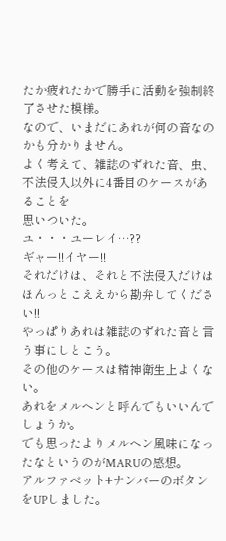たか疲れたかで勝手に活動を強制終了させた模様。
なので、いまだにあれが何の音なのかも分かりません。
よく考えて、雑誌のずれた音、虫、不法侵入以外に4番目のケースがあることを
思いついた。
ユ・・・ユーレイ…??
ギャー!!イヤー!!
それだけは、それと不法侵入だけはほんっとこええから勘弁してください!!
やっぱりあれは雑誌のずれた音と言う事にしとこう。
その他のケースは精神衛生上よくない。
あれをメルヘンと呼んでもいいんでしょうか。
でも思ったよりメルヘン風味になったなというのがMARUの感想。
アルファベット+ナンバーのボタンをUPしました。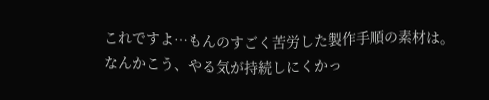これですよ…もんのすごく苦労した製作手順の素材は。
なんかこう、やる気が持続しにくかっ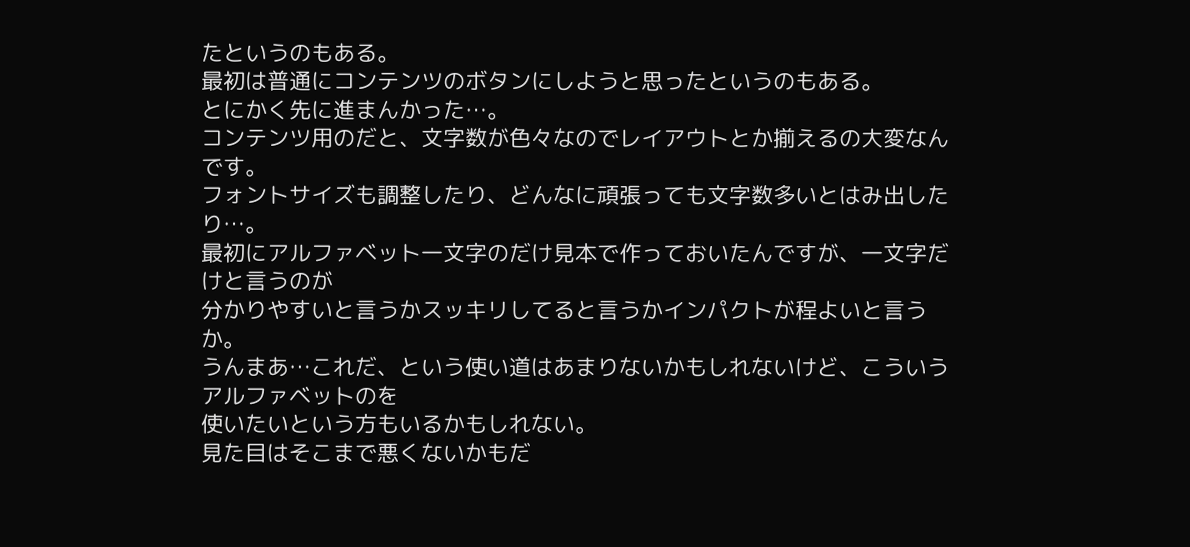たというのもある。
最初は普通にコンテンツのボタンにしようと思ったというのもある。
とにかく先に進まんかった…。
コンテンツ用のだと、文字数が色々なのでレイアウトとか揃えるの大変なんです。
フォントサイズも調整したり、どんなに頑張っても文字数多いとはみ出したり…。
最初にアルファベット一文字のだけ見本で作っておいたんですが、一文字だけと言うのが
分かりやすいと言うかスッキリしてると言うかインパクトが程よいと言うか。
うんまあ…これだ、という使い道はあまりないかもしれないけど、こういうアルファベットのを
使いたいという方もいるかもしれない。
見た目はそこまで悪くないかもだ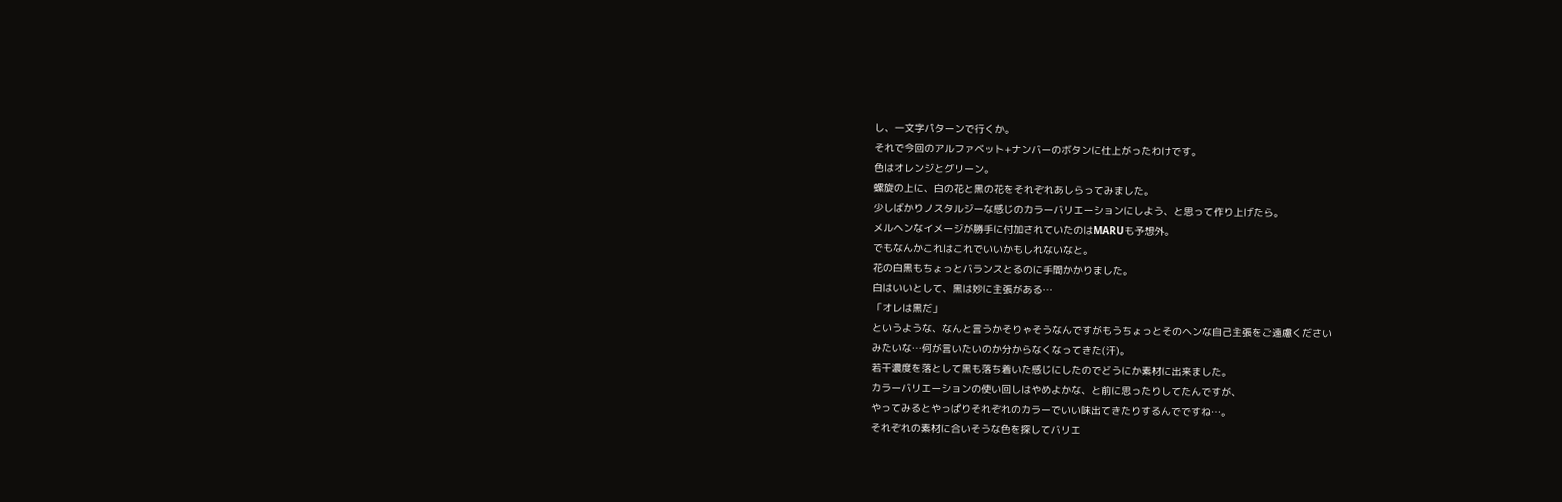し、一文字パターンで行くか。
それで今回のアルファベット+ナンバーのボタンに仕上がったわけです。
色はオレンジとグリーン。
螺旋の上に、白の花と黒の花をそれぞれあしらってみました。
少しばかりノスタルジーな感じのカラーバリエーションにしよう、と思って作り上げたら。
メルヘンなイメージが勝手に付加されていたのはMARUも予想外。
でもなんかこれはこれでいいかもしれないなと。
花の白黒もちょっとバランスとるのに手間かかりました。
白はいいとして、黒は妙に主張がある…
「オレは黒だ」
というような、なんと言うかそりゃそうなんですがもうちょっとそのヘンな自己主張をご遠慮ください
みたいな…何が言いたいのか分からなくなってきた(汗)。
若干濃度を落として黒も落ち着いた感じにしたのでどうにか素材に出来ました。
カラーバリエーションの使い回しはやめよかな、と前に思ったりしてたんですが、
やってみるとやっぱりそれぞれのカラーでいい味出てきたりするんでですね…。
それぞれの素材に合いそうな色を探してバリエ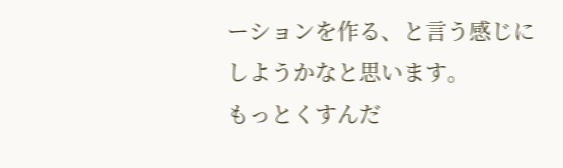ーションを作る、と言う感じに
しようかなと思います。
もっとくすんだ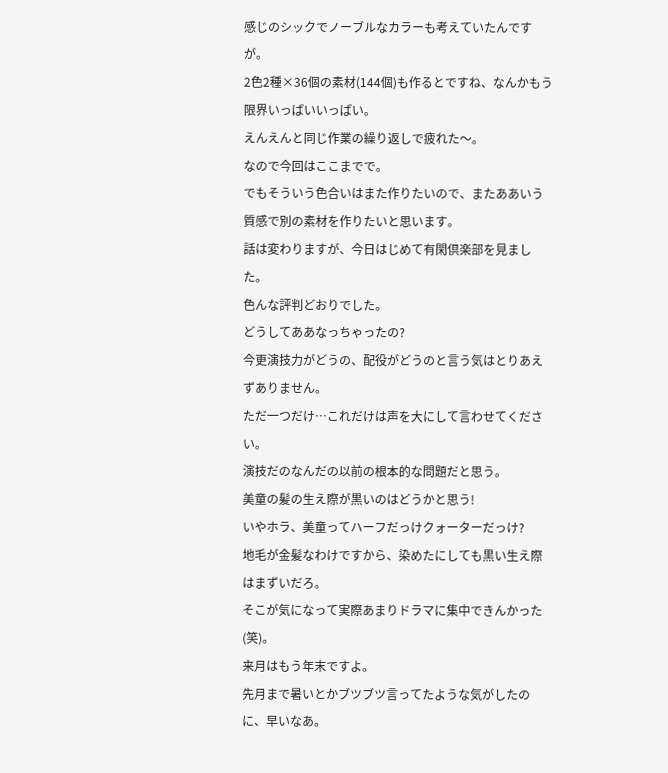感じのシックでノーブルなカラーも考えていたんですが。
2色2種×36個の素材(144個)も作るとですね、なんかもう限界いっぱいいっぱい。
えんえんと同じ作業の繰り返しで疲れた〜。
なので今回はここまでで。
でもそういう色合いはまた作りたいので、またああいう質感で別の素材を作りたいと思います。
話は変わりますが、今日はじめて有閑倶楽部を見ました。
色んな評判どおりでした。
どうしてああなっちゃったの?
今更演技力がどうの、配役がどうのと言う気はとりあえずありません。
ただ一つだけ…これだけは声を大にして言わせてください。
演技だのなんだの以前の根本的な問題だと思う。
美童の髪の生え際が黒いのはどうかと思う!
いやホラ、美童ってハーフだっけクォーターだっけ?
地毛が金髪なわけですから、染めたにしても黒い生え際はまずいだろ。
そこが気になって実際あまりドラマに集中できんかった(笑)。
来月はもう年末ですよ。
先月まで暑いとかブツブツ言ってたような気がしたのに、早いなあ。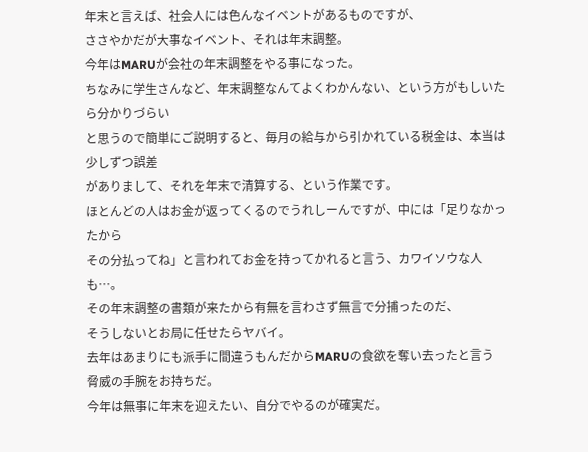年末と言えば、社会人には色んなイベントがあるものですが、
ささやかだが大事なイベント、それは年末調整。
今年はMARUが会社の年末調整をやる事になった。
ちなみに学生さんなど、年末調整なんてよくわかんない、という方がもしいたら分かりづらい
と思うので簡単にご説明すると、毎月の給与から引かれている税金は、本当は少しずつ誤差
がありまして、それを年末で清算する、という作業です。
ほとんどの人はお金が返ってくるのでうれしーんですが、中には「足りなかったから
その分払ってね」と言われてお金を持ってかれると言う、カワイソウな人も…。
その年末調整の書類が来たから有無を言わさず無言で分捕ったのだ、
そうしないとお局に任せたらヤバイ。
去年はあまりにも派手に間違うもんだからMARUの食欲を奪い去ったと言う
脅威の手腕をお持ちだ。
今年は無事に年末を迎えたい、自分でやるのが確実だ。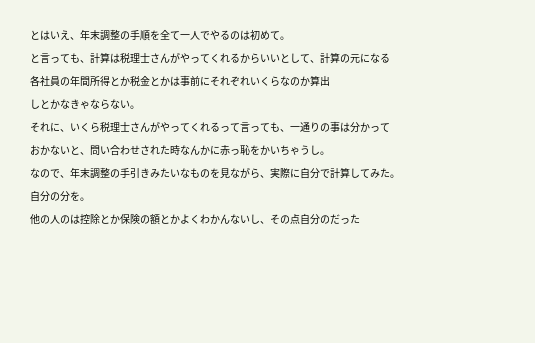とはいえ、年末調整の手順を全て一人でやるのは初めて。
と言っても、計算は税理士さんがやってくれるからいいとして、計算の元になる
各社員の年間所得とか税金とかは事前にそれぞれいくらなのか算出
しとかなきゃならない。
それに、いくら税理士さんがやってくれるって言っても、一通りの事は分かって
おかないと、問い合わせされた時なんかに赤っ恥をかいちゃうし。
なので、年末調整の手引きみたいなものを見ながら、実際に自分で計算してみた。
自分の分を。
他の人のは控除とか保険の額とかよくわかんないし、その点自分のだった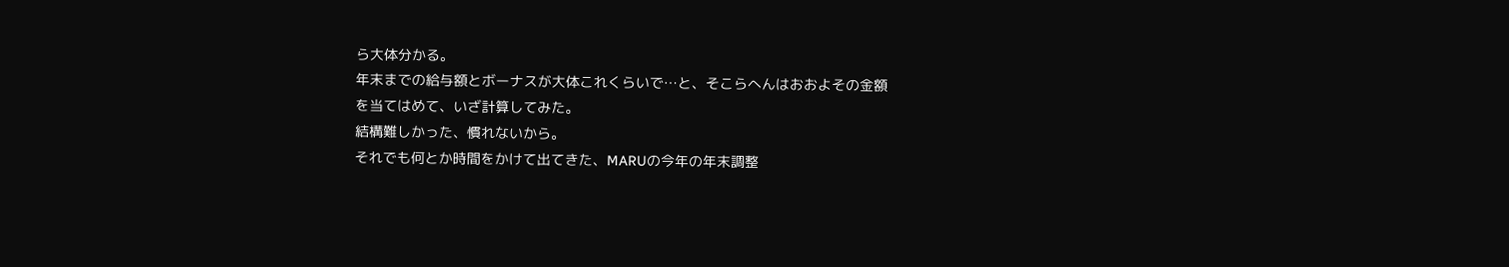ら大体分かる。
年末までの給与額とボーナスが大体これくらいで…と、そこらへんはおおよその金額
を当てはめて、いざ計算してみた。
結構難しかった、慣れないから。
それでも何とか時間をかけて出てきた、MARUの今年の年末調整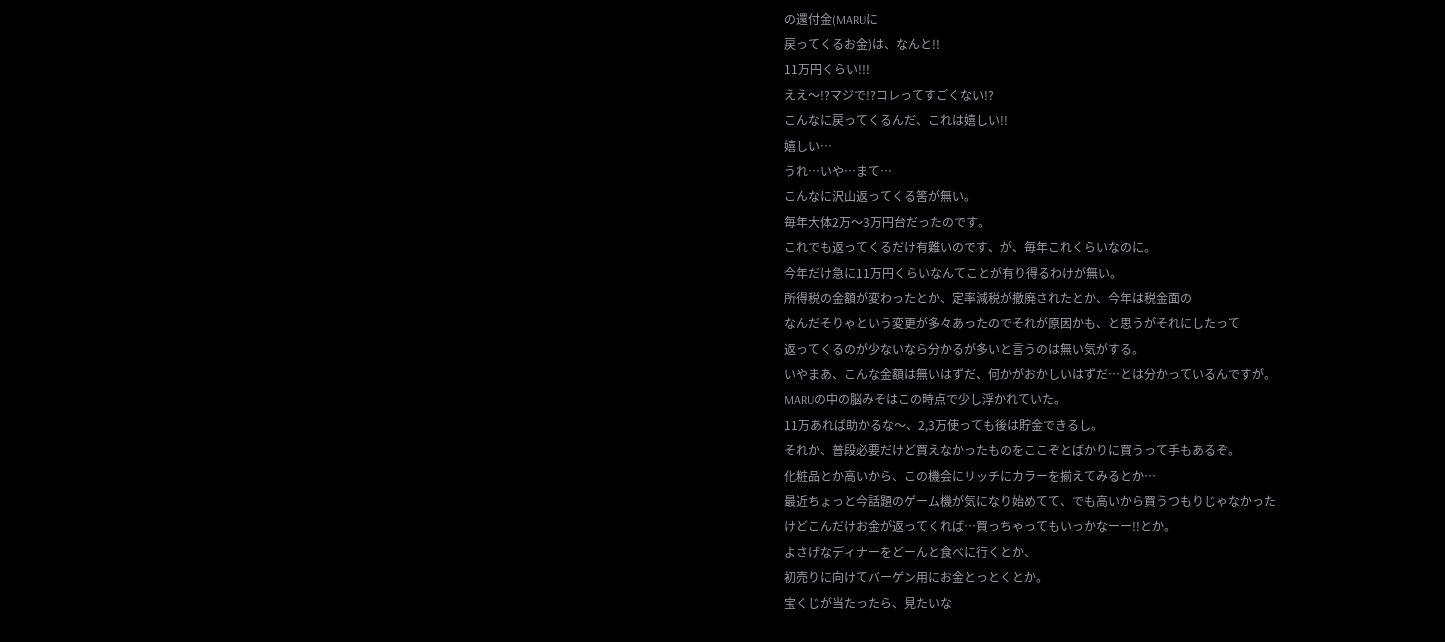の還付金(MARUに
戻ってくるお金)は、なんと!!
11万円くらい!!!
ええ〜!?マジで!?コレってすごくない!?
こんなに戻ってくるんだ、これは嬉しい!!
嬉しい…
うれ…いや…まて…
こんなに沢山返ってくる筈が無い。
毎年大体2万〜3万円台だったのです。
これでも返ってくるだけ有難いのです、が、毎年これくらいなのに。
今年だけ急に11万円くらいなんてことが有り得るわけが無い。
所得税の金額が変わったとか、定率減税が撤廃されたとか、今年は税金面の
なんだそりゃという変更が多々あったのでそれが原因かも、と思うがそれにしたって
返ってくるのが少ないなら分かるが多いと言うのは無い気がする。
いやまあ、こんな金額は無いはずだ、何かがおかしいはずだ…とは分かっているんですが。
MARUの中の脳みそはこの時点で少し浮かれていた。
11万あれば助かるな〜、2,3万使っても後は貯金できるし。
それか、普段必要だけど買えなかったものをここぞとばかりに買うって手もあるぞ。
化粧品とか高いから、この機会にリッチにカラーを揃えてみるとか…
最近ちょっと今話題のゲーム機が気になり始めてて、でも高いから買うつもりじゃなかった
けどこんだけお金が返ってくれば…買っちゃってもいっかなーー!!とか。
よさげなディナーをどーんと食べに行くとか、
初売りに向けてバーゲン用にお金とっとくとか。
宝くじが当たったら、見たいな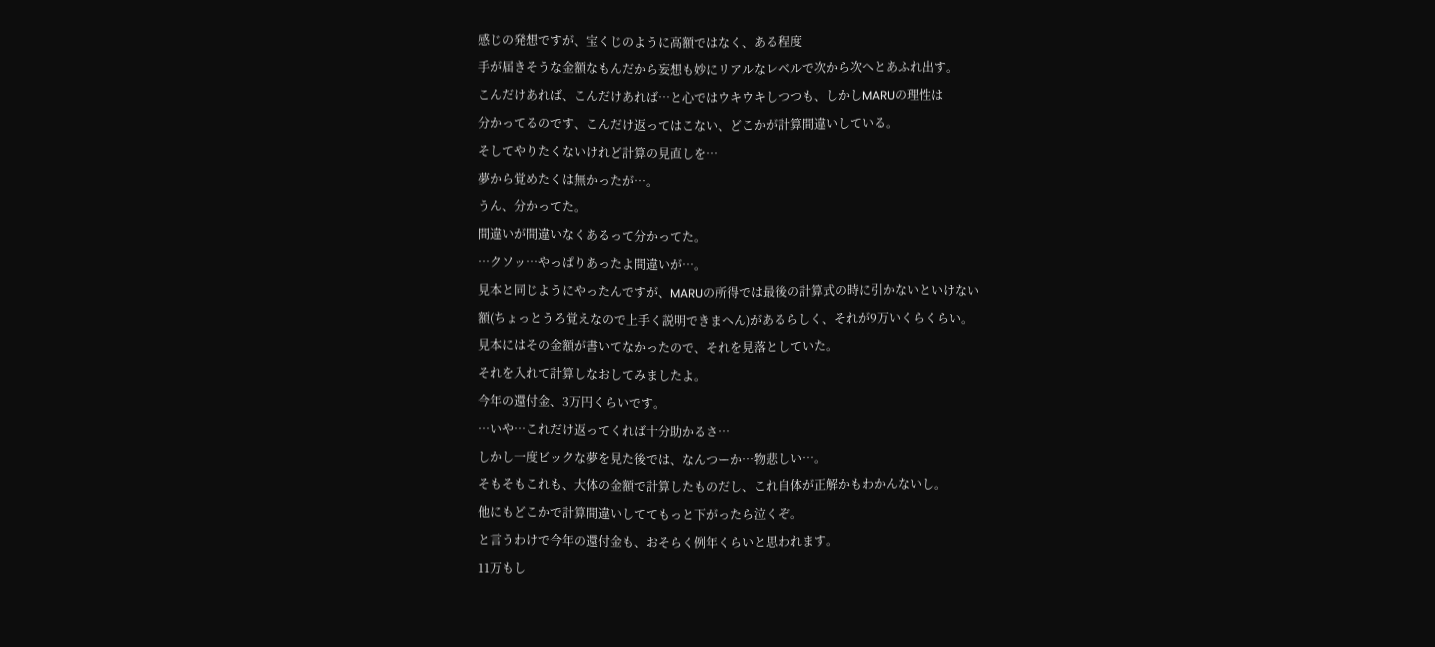感じの発想ですが、宝くじのように高額ではなく、ある程度
手が届きそうな金額なもんだから妄想も妙にリアルなレベルで次から次へとあふれ出す。
こんだけあれば、こんだけあれば…と心ではウキウキしつつも、しかしMARUの理性は
分かってるのです、こんだけ返ってはこない、どこかが計算間違いしている。
そしてやりたくないけれど計算の見直しを…
夢から覚めたくは無かったが…。
うん、分かってた。
間違いが間違いなくあるって分かってた。
…クソッ…やっぱりあったよ間違いが…。
見本と同じようにやったんですが、MARUの所得では最後の計算式の時に引かないといけない
額(ちょっとうろ覚えなので上手く説明できまへん)があるらしく、それが9万いくらくらい。
見本にはその金額が書いてなかったので、それを見落としていた。
それを入れて計算しなおしてみましたよ。
今年の還付金、3万円くらいです。
…いや…これだけ返ってくれば十分助かるさ…
しかし一度ビックな夢を見た後では、なんつーか…物悲しい…。
そもそもこれも、大体の金額で計算したものだし、これ自体が正解かもわかんないし。
他にもどこかで計算間違いしててもっと下がったら泣くぞ。
と言うわけで今年の還付金も、おそらく例年くらいと思われます。
11万もし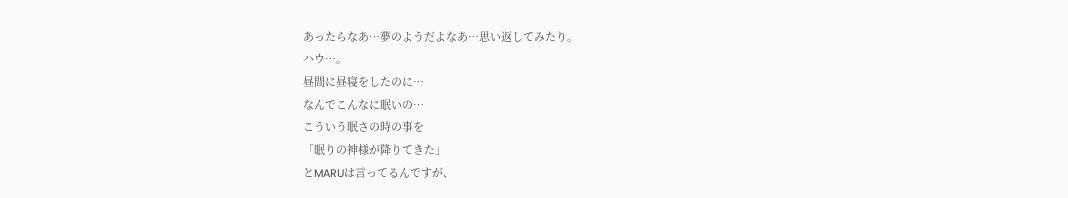あったらなあ…夢のようだよなあ…思い返してみたり。
ハウ…。
昼間に昼寝をしたのに…
なんでこんなに眠いの…
こういう眠さの時の事を
「眠りの神様が降りてきた」
とMARUは言ってるんですが、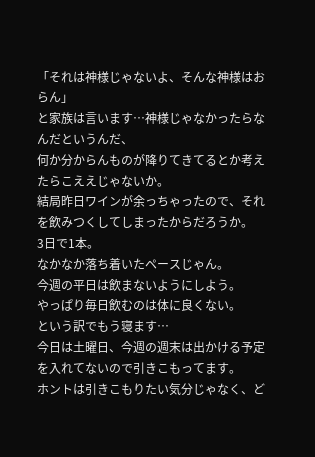「それは神様じゃないよ、そんな神様はおらん」
と家族は言います…神様じゃなかったらなんだというんだ、
何か分からんものが降りてきてるとか考えたらこええじゃないか。
結局昨日ワインが余っちゃったので、それを飲みつくしてしまったからだろうか。
3日で1本。
なかなか落ち着いたペースじゃん。
今週の平日は飲まないようにしよう。
やっぱり毎日飲むのは体に良くない。
という訳でもう寝ます…
今日は土曜日、今週の週末は出かける予定を入れてないので引きこもってます。
ホントは引きこもりたい気分じゃなく、ど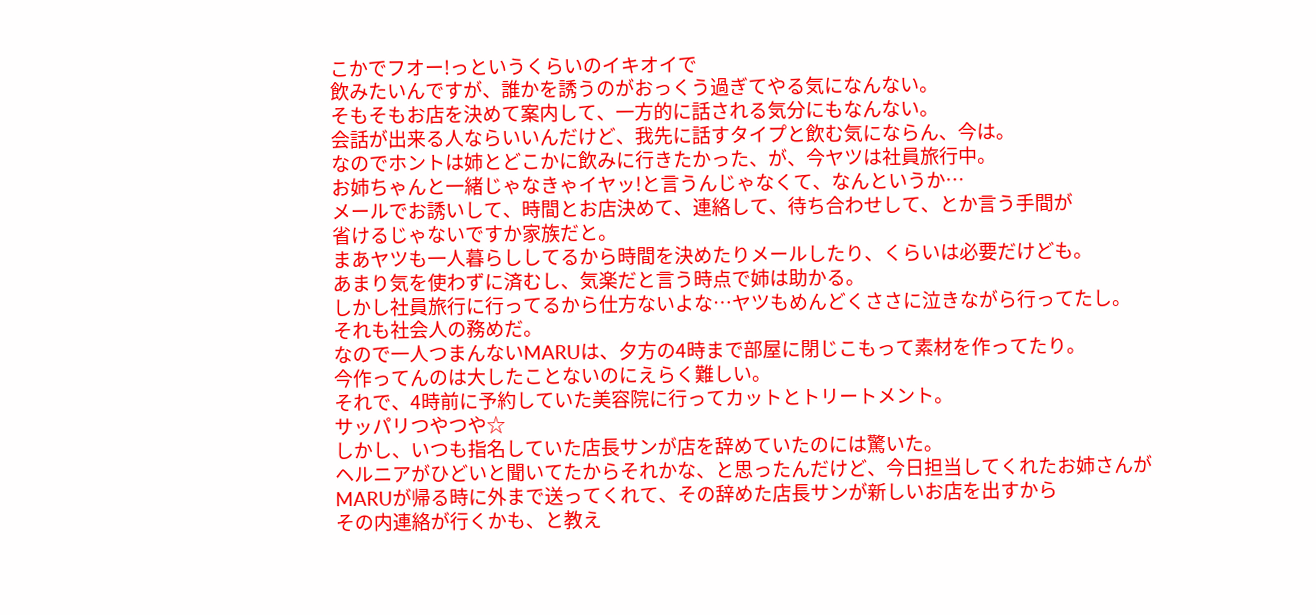こかでフオー!っというくらいのイキオイで
飲みたいんですが、誰かを誘うのがおっくう過ぎてやる気になんない。
そもそもお店を決めて案内して、一方的に話される気分にもなんない。
会話が出来る人ならいいんだけど、我先に話すタイプと飲む気にならん、今は。
なのでホントは姉とどこかに飲みに行きたかった、が、今ヤツは社員旅行中。
お姉ちゃんと一緒じゃなきゃイヤッ!と言うんじゃなくて、なんというか…
メールでお誘いして、時間とお店決めて、連絡して、待ち合わせして、とか言う手間が
省けるじゃないですか家族だと。
まあヤツも一人暮らししてるから時間を決めたりメールしたり、くらいは必要だけども。
あまり気を使わずに済むし、気楽だと言う時点で姉は助かる。
しかし社員旅行に行ってるから仕方ないよな…ヤツもめんどくささに泣きながら行ってたし。
それも社会人の務めだ。
なので一人つまんないMARUは、夕方の4時まで部屋に閉じこもって素材を作ってたり。
今作ってんのは大したことないのにえらく難しい。
それで、4時前に予約していた美容院に行ってカットとトリートメント。
サッパリつやつや☆
しかし、いつも指名していた店長サンが店を辞めていたのには驚いた。
ヘルニアがひどいと聞いてたからそれかな、と思ったんだけど、今日担当してくれたお姉さんが
MARUが帰る時に外まで送ってくれて、その辞めた店長サンが新しいお店を出すから
その内連絡が行くかも、と教え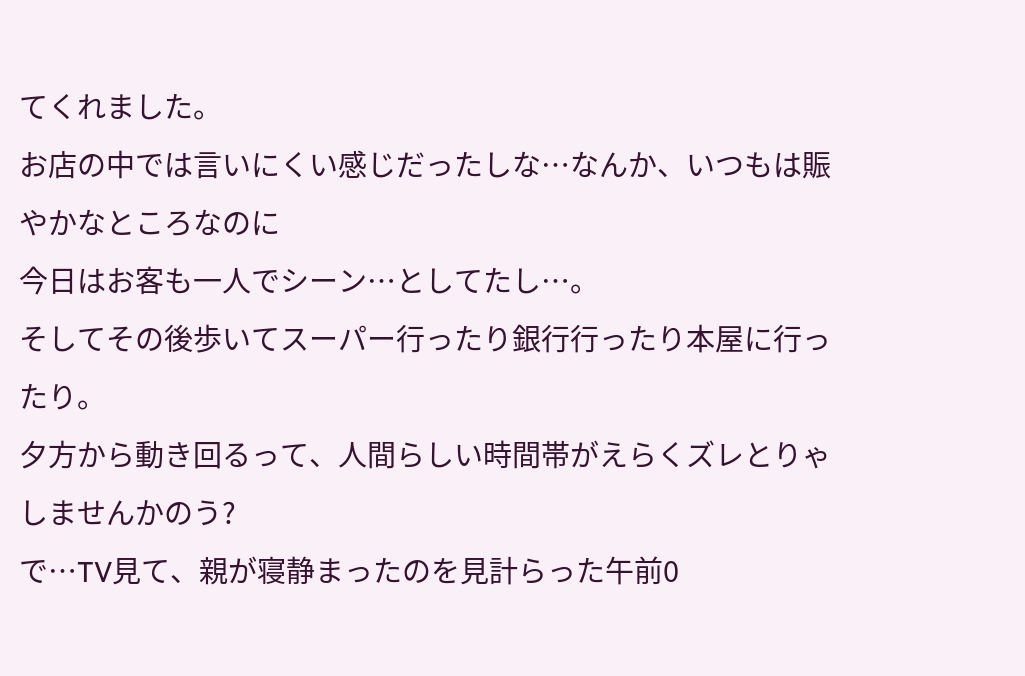てくれました。
お店の中では言いにくい感じだったしな…なんか、いつもは賑やかなところなのに
今日はお客も一人でシーン…としてたし…。
そしてその後歩いてスーパー行ったり銀行行ったり本屋に行ったり。
夕方から動き回るって、人間らしい時間帯がえらくズレとりゃしませんかのう?
で…TV見て、親が寝静まったのを見計らった午前0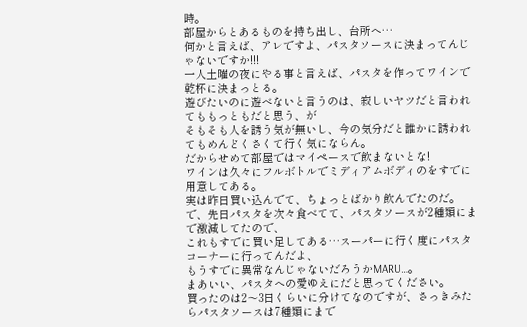時。
部屋からとあるものを持ち出し、台所へ…
何かと言えば、アレですよ、パスタソースに決まってんじゃないですか!!!
一人土曜の夜にやる事と言えば、パスタを作ってワインで乾杯に決まっとる。
遊びたいのに遊べないと言うのは、寂しいヤツだと言われてももっともだと思う、が
そもそも人を誘う気が無いし、今の気分だと誰かに誘われてもめんどくさくて行く気にならん。
だからせめて部屋ではマイペースで飲まないとな!
ワインは久々にフルボトルでミディアムボディのをすでに用意してある。
実は昨日買い込んでて、ちょっとばかり飲んでたのだ。
で、先日パスタを次々食べてて、パスタソースが2種類にまで激減してたので、
これもすでに買い足してある…スーパーに行く度にパスタコーナーに行ってんだよ、
もうすでに異常なんじゃないだろうかMARU…。
まあいい、パスタへの愛ゆえにだと思ってください。
買ったのは2〜3日くらいに分けてなのですが、さっきみたらパスタソースは7種類にまで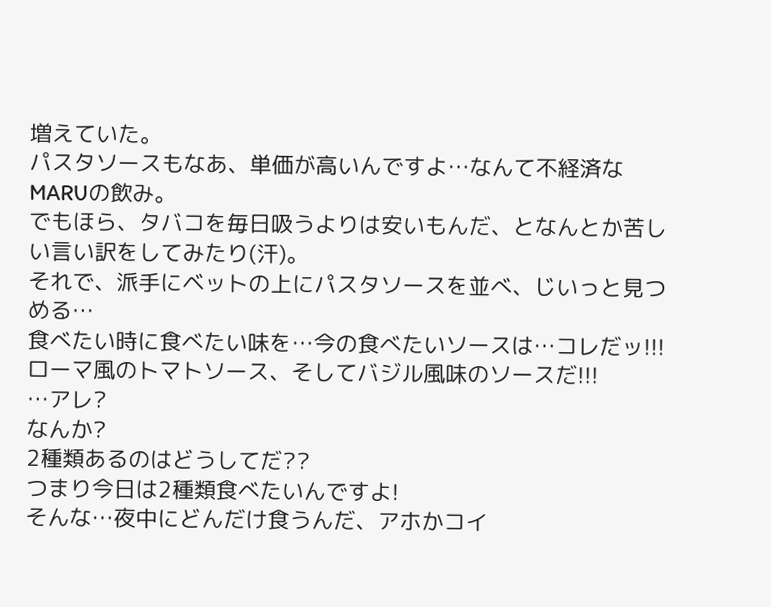増えていた。
パスタソースもなあ、単価が高いんですよ…なんて不経済なMARUの飲み。
でもほら、タバコを毎日吸うよりは安いもんだ、となんとか苦しい言い訳をしてみたり(汗)。
それで、派手にベットの上にパスタソースを並べ、じいっと見つめる…
食べたい時に食べたい味を…今の食べたいソースは…コレだッ!!!
ローマ風のトマトソース、そしてバジル風味のソースだ!!!
…アレ?
なんか?
2種類あるのはどうしてだ??
つまり今日は2種類食べたいんですよ!
そんな…夜中にどんだけ食うんだ、アホかコイ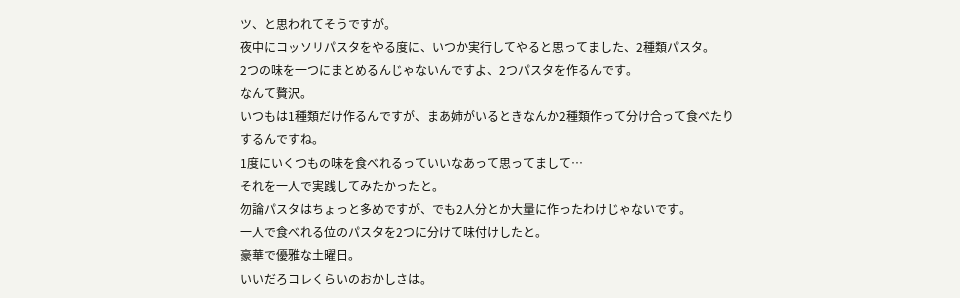ツ、と思われてそうですが。
夜中にコッソリパスタをやる度に、いつか実行してやると思ってました、2種類パスタ。
2つの味を一つにまとめるんじゃないんですよ、2つパスタを作るんです。
なんて贅沢。
いつもは1種類だけ作るんですが、まあ姉がいるときなんか2種類作って分け合って食べたり
するんですね。
1度にいくつもの味を食べれるっていいなあって思ってまして…
それを一人で実践してみたかったと。
勿論パスタはちょっと多めですが、でも2人分とか大量に作ったわけじゃないです。
一人で食べれる位のパスタを2つに分けて味付けしたと。
豪華で優雅な土曜日。
いいだろコレくらいのおかしさは。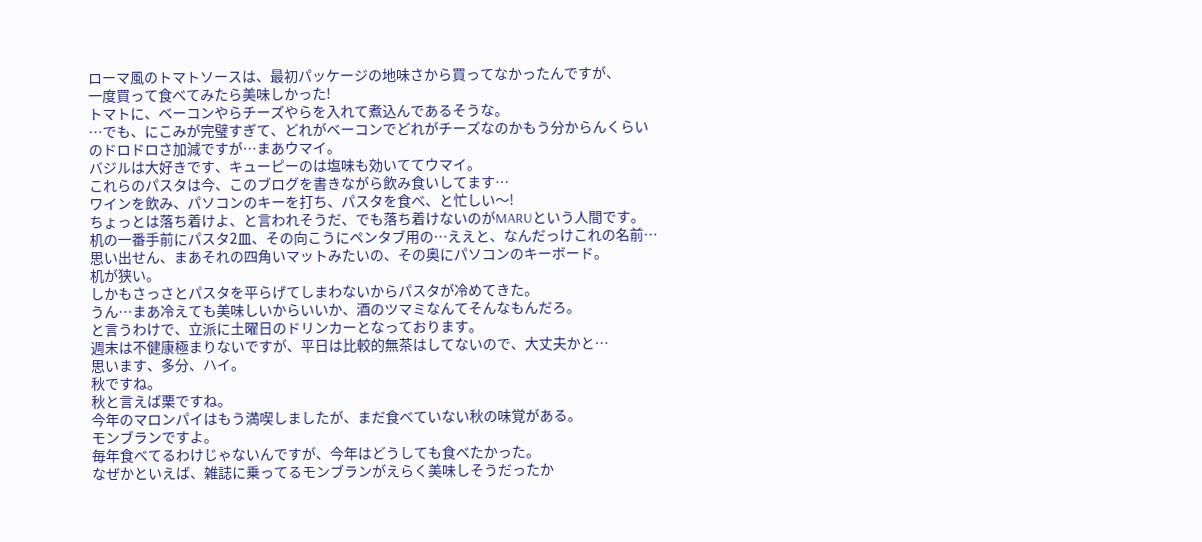ローマ風のトマトソースは、最初パッケージの地味さから買ってなかったんですが、
一度買って食べてみたら美味しかった!
トマトに、ベーコンやらチーズやらを入れて煮込んであるそうな。
…でも、にこみが完璧すぎて、どれがベーコンでどれがチーズなのかもう分からんくらい
のドロドロさ加減ですが…まあウマイ。
バジルは大好きです、キューピーのは塩味も効いててウマイ。
これらのパスタは今、このブログを書きながら飲み食いしてます…
ワインを飲み、パソコンのキーを打ち、パスタを食べ、と忙しい〜!
ちょっとは落ち着けよ、と言われそうだ、でも落ち着けないのがMARUという人間です。
机の一番手前にパスタ2皿、その向こうにペンタブ用の…ええと、なんだっけこれの名前…
思い出せん、まあそれの四角いマットみたいの、その奥にパソコンのキーボード。
机が狭い。
しかもさっさとパスタを平らげてしまわないからパスタが冷めてきた。
うん…まあ冷えても美味しいからいいか、酒のツマミなんてそんなもんだろ。
と言うわけで、立派に土曜日のドリンカーとなっております。
週末は不健康極まりないですが、平日は比較的無茶はしてないので、大丈夫かと…
思います、多分、ハイ。
秋ですね。
秋と言えば栗ですね。
今年のマロンパイはもう満喫しましたが、まだ食べていない秋の味覚がある。
モンブランですよ。
毎年食べてるわけじゃないんですが、今年はどうしても食べたかった。
なぜかといえば、雑誌に乗ってるモンブランがえらく美味しそうだったか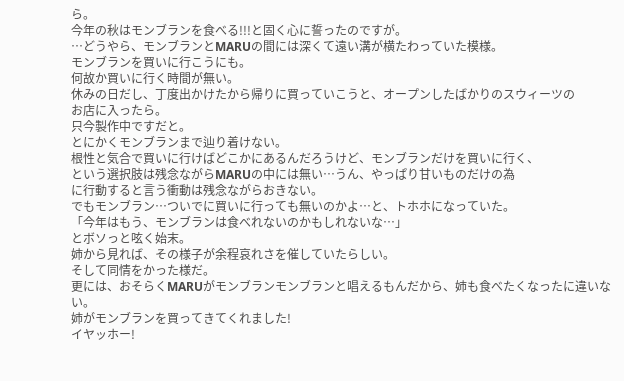ら。
今年の秋はモンブランを食べる!!!と固く心に誓ったのですが。
…どうやら、モンブランとMARUの間には深くて遠い溝が横たわっていた模様。
モンブランを買いに行こうにも。
何故か買いに行く時間が無い。
休みの日だし、丁度出かけたから帰りに買っていこうと、オープンしたばかりのスウィーツの
お店に入ったら。
只今製作中ですだと。
とにかくモンブランまで辿り着けない。
根性と気合で買いに行けばどこかにあるんだろうけど、モンブランだけを買いに行く、
という選択肢は残念ながらMARUの中には無い…うん、やっぱり甘いものだけの為
に行動すると言う衝動は残念ながらおきない。
でもモンブラン…ついでに買いに行っても無いのかよ…と、トホホになっていた。
「今年はもう、モンブランは食べれないのかもしれないな…」
とボソっと呟く始末。
姉から見れば、その様子が余程哀れさを催していたらしい。
そして同情をかった様だ。
更には、おそらくMARUがモンブランモンブランと唱えるもんだから、姉も食べたくなったに違いない。
姉がモンブランを買ってきてくれました!
イヤッホー!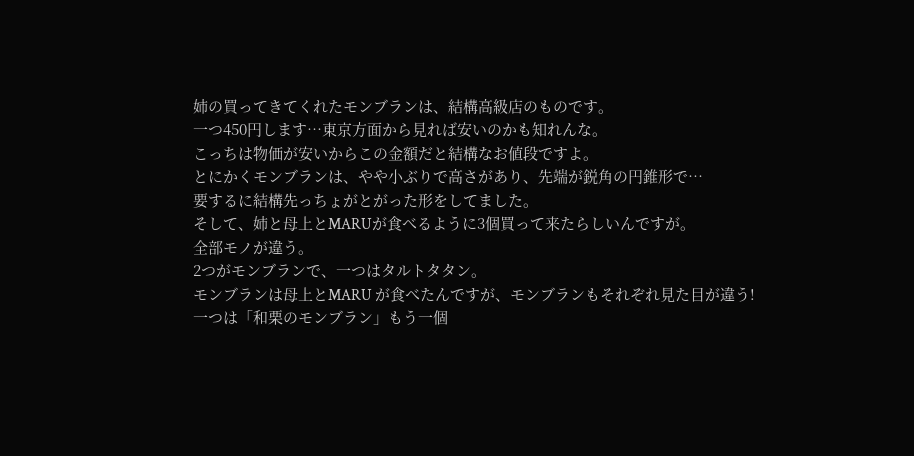姉の買ってきてくれたモンブランは、結構高級店のものです。
一つ450円します…東京方面から見れば安いのかも知れんな。
こっちは物価が安いからこの金額だと結構なお値段ですよ。
とにかくモンブランは、やや小ぶりで高さがあり、先端が鋭角の円錐形で…
要するに結構先っちょがとがった形をしてました。
そして、姉と母上とMARUが食べるように3個買って来たらしいんですが。
全部モノが違う。
2つがモンブランで、一つはタルトタタン。
モンブランは母上とMARU が食べたんですが、モンブランもそれぞれ見た目が違う!
一つは「和栗のモンブラン」もう一個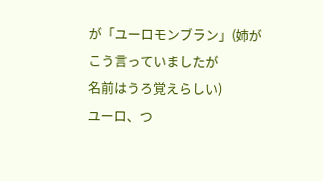が「ユーロモンブラン」(姉がこう言っていましたが
名前はうろ覚えらしい)
ユーロ、つ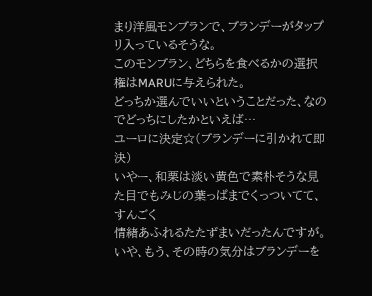まり洋風モンブランで、ブランデーがタップリ入っているそうな。
このモンブラン、どちらを食べるかの選択権はMARUに与えられた。
どっちか選んでいいということだった、なのでどっちにしたかといえば…
ユーロに決定☆(ブランデーに引かれて即決)
いやー、和栗は淡い黄色で素朴そうな見た目でもみじの葉っぱまでくっついてて、すんごく
情緒あふれるたたずまいだったんですが。
いや、もう、その時の気分はブランデーを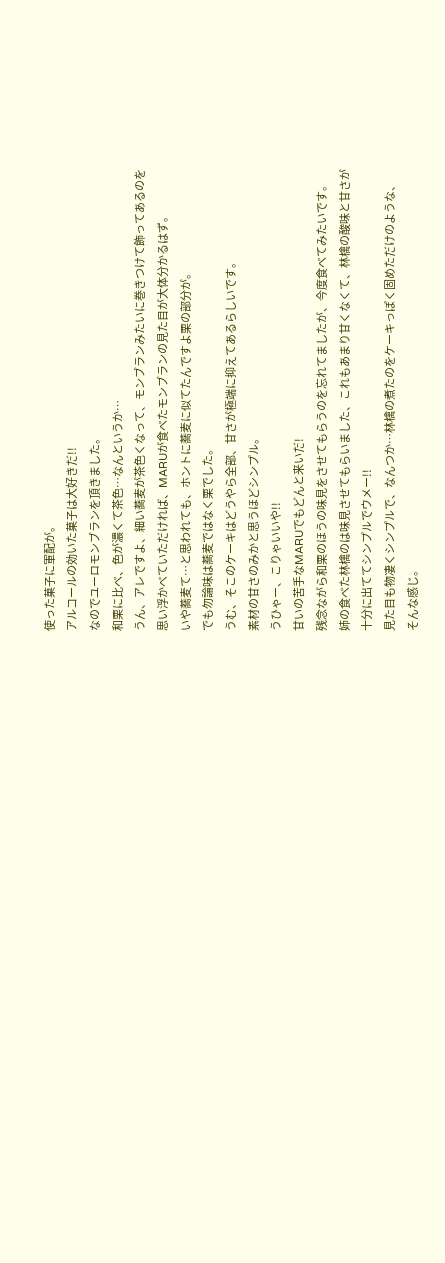使った菓子に軍配が。
アルコールの効いた菓子は大好きだ!!
なのでユーロモンブランを頂きました。
和栗に比べ、色が濃くて茶色…なんというか…
うん、アレですよ、細い蕎麦が茶色くなって、モンブランみたいに巻きつけて飾ってあるのを
思い浮かべていただければ、MARUが食べたモンブランの見た目が大体分かるはず。
いや蕎麦て…と思われても、ホントに蕎麦に似てたんですよ栗の部分が。
でも勿論味は蕎麦ではなく栗でした。
うむ、そこのケーキはどうやら全部、甘さが極端に抑えてあるらしいです。
素材の甘さのみかと思うほどシンプル。
うひゃー、こりゃいいや!!
甘いの苦手なMARUでもどんと来いだ!
残念ながら和栗のほうの味見をさせてもらうのを忘れてましたが、今度食べてみたいです。
姉の食べた林檎のは味見させてもらいました、これもあまり甘くなくて、林檎の酸味と甘さが
十分に出ててシンプルでウメー!!
見た目も物凄くシンプルで、なんつか…林檎の煮たのをケーキっぽく固めただけのような、
そんな感じ。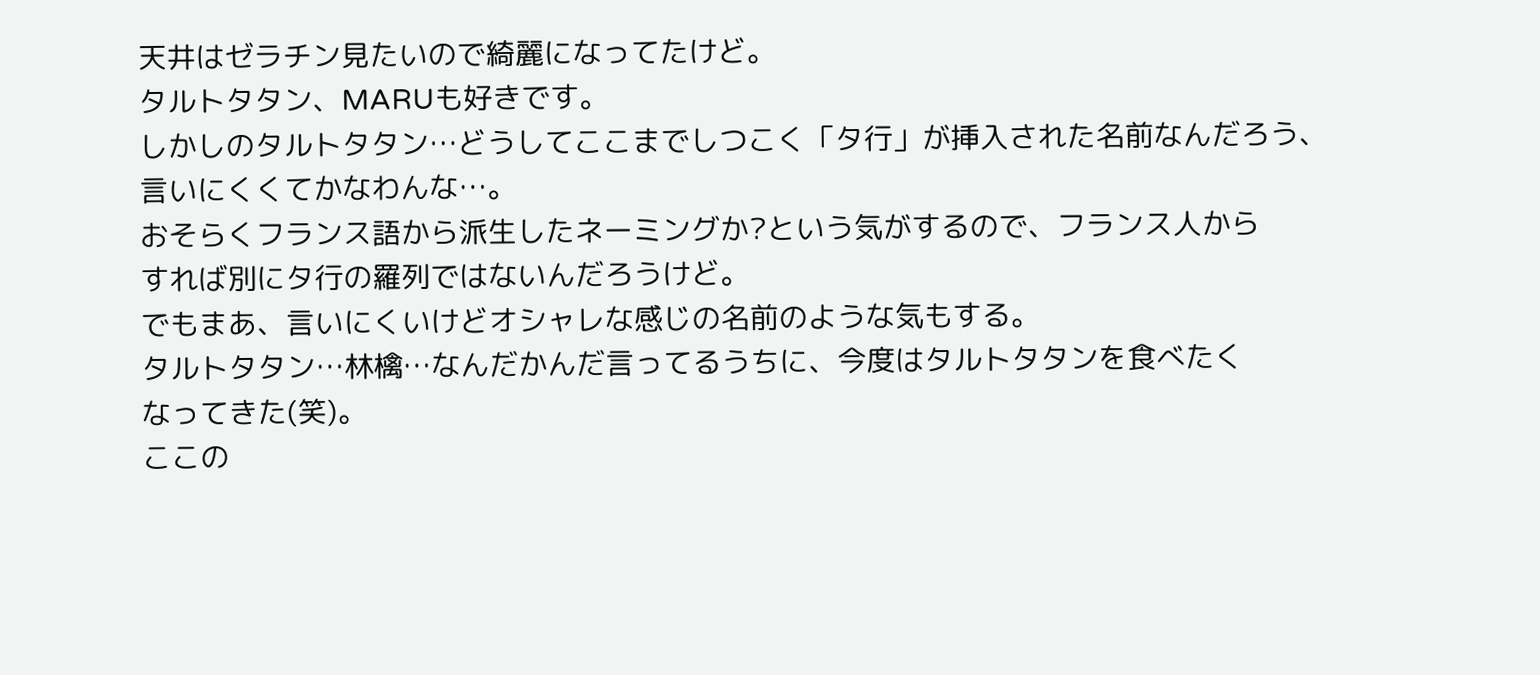天井はゼラチン見たいので綺麗になってたけど。
タルトタタン、MARUも好きです。
しかしのタルトタタン…どうしてここまでしつこく「タ行」が挿入された名前なんだろう、
言いにくくてかなわんな…。
おそらくフランス語から派生したネーミングか?という気がするので、フランス人から
すれば別にタ行の羅列ではないんだろうけど。
でもまあ、言いにくいけどオシャレな感じの名前のような気もする。
タルトタタン…林檎…なんだかんだ言ってるうちに、今度はタルトタタンを食べたく
なってきた(笑)。
ここの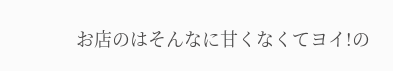お店のはそんなに甘くなくてヨイ!の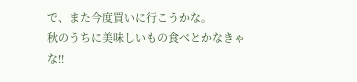で、また今度買いに行こうかな。
秋のうちに美味しいもの食べとかなきゃな!!